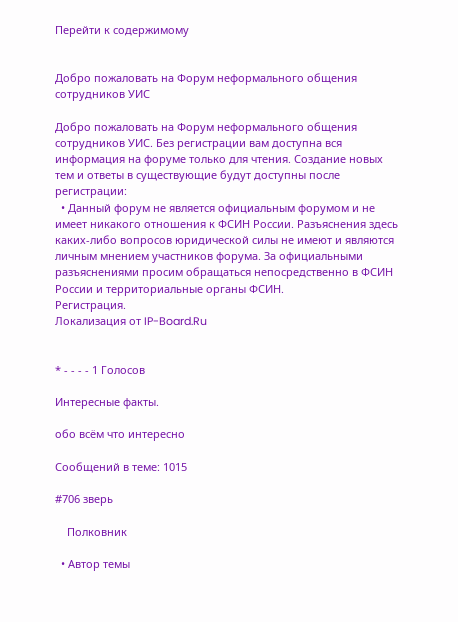Перейти к содержимому


Добро пожаловать на Форум неформального общения сотрудников УИС

Добро пожаловать на Форум неформального общения сотрудников УИС. Без регистрации вам доступна вся информация на форуме только для чтения. Создание новых тем и ответы в существующие будут доступны после регистрации:
  • Данный форум не является официальным форумом и не имеет никакого отношения к ФСИН России. Разъяснения здесь каких-либо вопросов юридической силы не имеют и являются личным мнением участников форума. За официальными разъяснениями просим обращаться непосредственно в ФСИН России и территориальные органы ФСИН.
Регистрация.
Локализация от IP-Board.Ru


* - - - - 1 Голосов

Интересные факты.

обо всём что интересно

Сообщений в теме: 1015

#706 зверь

    Полковник

  • Автор темы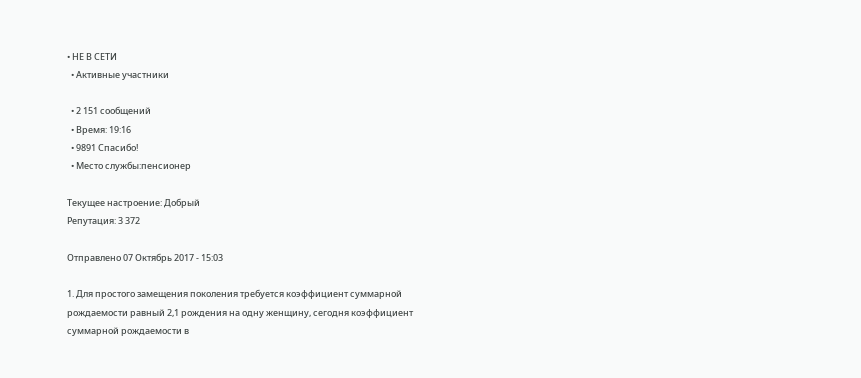• НЕ В СЕТИ
  • Активные участники

  • 2 151 сообщений
  • Время: 19:16
  • 9891 Спасибо!
  • Место службы:пенсионер

Текущее настроение: Добрый
Репутация: 3 372

Отправлено 07 Октябрь 2017 - 15:03

1. Для простого замещения поколения требуется коэффициент суммарной рождаемости равный 2,1 рождения на одну женщину, сегодня коэффициент суммарной рождаемости в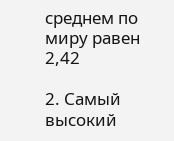среднем по миру равен 2,42

2. Самый высокий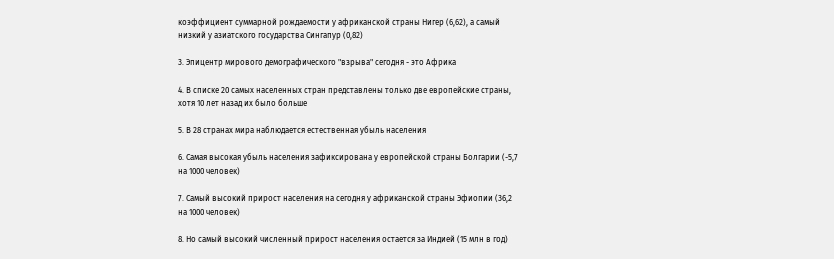коэффициент суммарной рождаемости у африканской страны Нигер (6,62), а самый низкий у азиатского государства Сингапур (0,82)

3. Эпицентр мирового демографического "взрыва" сегодня - это Африка

4. В списке 20 самых населенных стран представлены только две европейские страны, хотя 10 лет назад их было больше

5. В 28 странах мира наблюдается естественная убыль населения

6. Самая высокая убыль населения зафиксирована у европейской страны Болгарии (-5,7 на 1000 человек)

7. Самый высокий прирост населения на сегодня у африканской страны Эфиопии (36,2 на 1000 человек)

8. Но самый высокий численный прирост населения остается за Индией (15 млн в год)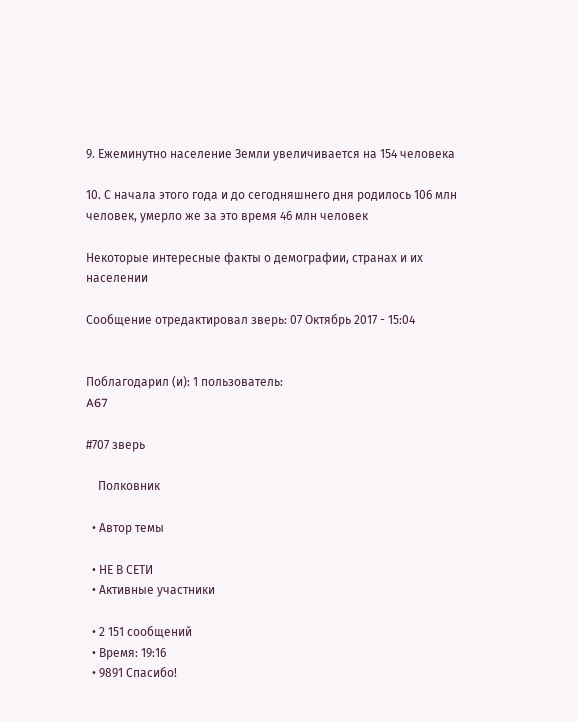9. Ежеминутно население Земли увеличивается на 154 человека

10. С начала этого года и до сегодняшнего дня родилось 106 млн человек, умерло же за это время 46 млн человек

Некоторые интересные факты о демографии, странах и их населении

Сообщение отредактировал зверь: 07 Октябрь 2017 - 15:04


Поблагодарил (и): 1 пользователь:
A67

#707 зверь

    Полковник

  • Автор темы

  • НЕ В СЕТИ
  • Активные участники

  • 2 151 сообщений
  • Время: 19:16
  • 9891 Спасибо!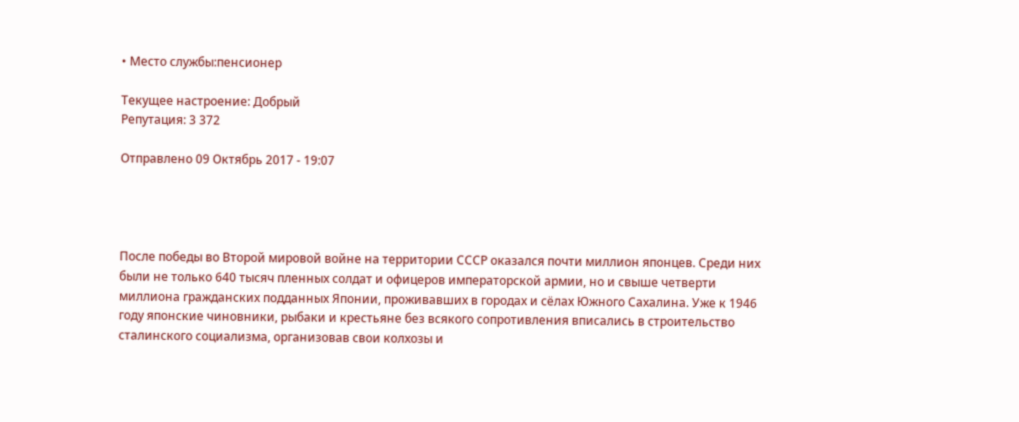• Место службы:пенсионер

Текущее настроение: Добрый
Репутация: 3 372

Отправлено 09 Октябрь 2017 - 19:07




После победы во Второй мировой войне на территории СССР оказался почти миллион японцев. Среди них были не только 640 тысяч пленных солдат и офицеров императорской армии, но и свыше четверти миллиона гражданских подданных Японии, проживавших в городах и сёлах Южного Сахалина. Уже к 1946 году японские чиновники, рыбаки и крестьяне без всякого сопротивления вписались в строительство сталинского социализма, организовав свои колхозы и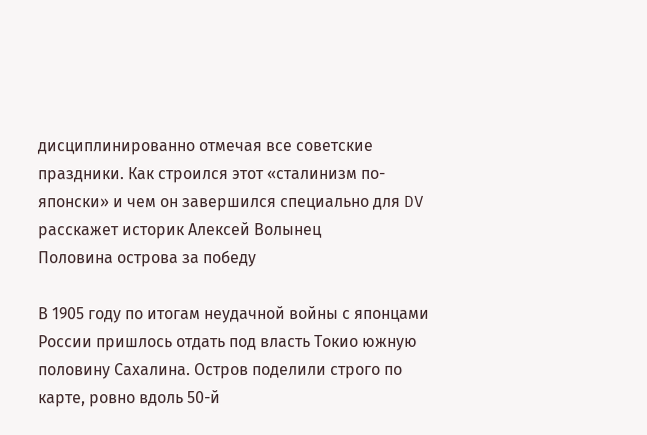дисциплинированно отмечая все советские праздники. Как строился этот «сталинизм по-японски» и чем он завершился специально для DV расскажет историк Алексей Волынец
Половина острова за победу

В 1905 году по итогам неудачной войны с японцами России пришлось отдать под власть Токио южную половину Сахалина. Остров поделили строго по карте, ровно вдоль 50-й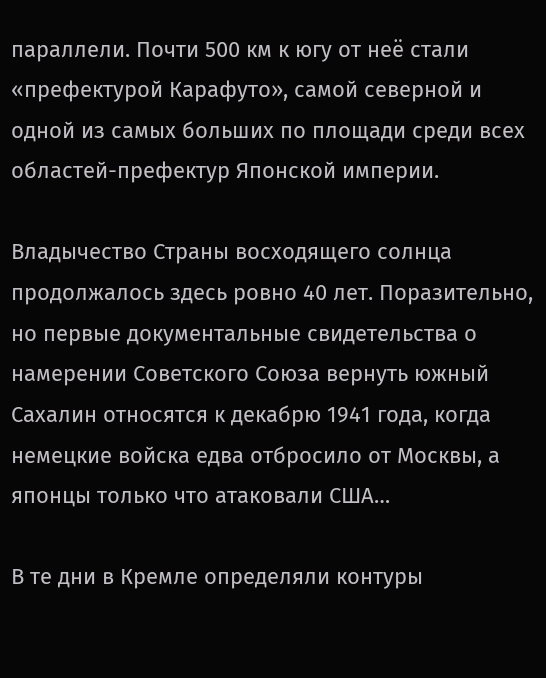параллели. Почти 500 км к югу от неё стали «префектурой Карафуто», самой северной и одной из самых больших по площади среди всех областей-префектур Японской империи.

Владычество Страны восходящего солнца продолжалось здесь ровно 40 лет. Поразительно, но первые документальные свидетельства о намерении Советского Союза вернуть южный Сахалин относятся к декабрю 1941 года, когда немецкие войска едва отбросило от Москвы, а японцы только что атаковали США…

В те дни в Кремле определяли контуры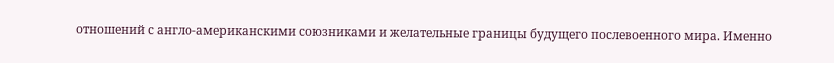отношений с англо-американскими союзниками и желательные границы будущего послевоенного мира. Именно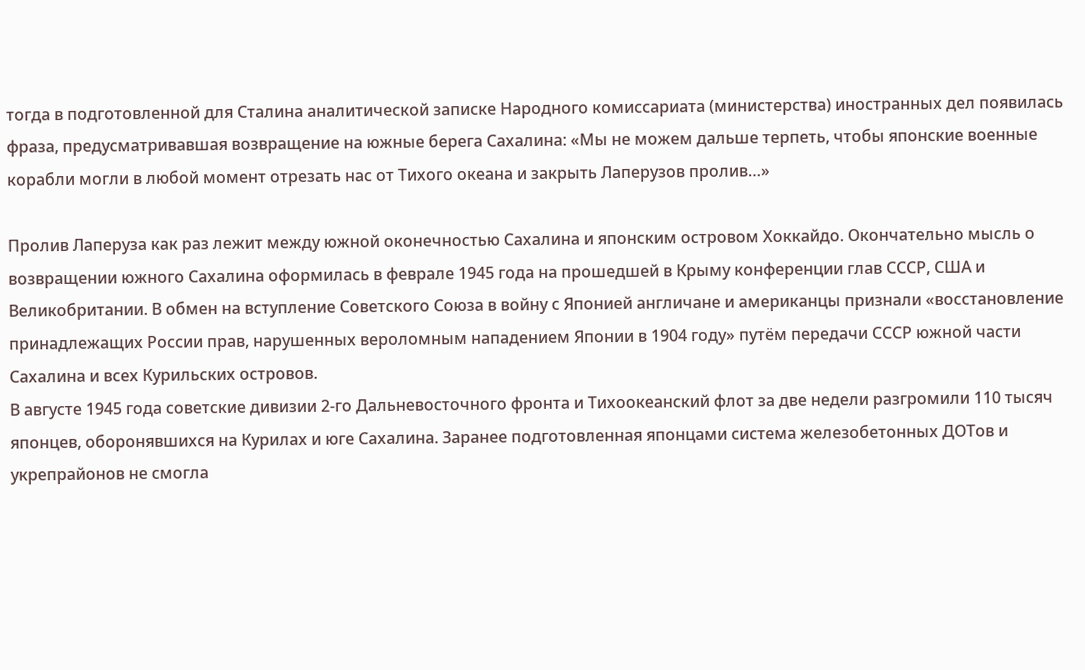тогда в подготовленной для Сталина аналитической записке Народного комиссариата (министерства) иностранных дел появилась фраза, предусматривавшая возвращение на южные берега Сахалина: «Мы не можем дальше терпеть, чтобы японские военные корабли могли в любой момент отрезать нас от Тихого океана и закрыть Лаперузов пролив…»

Пролив Лаперуза как раз лежит между южной оконечностью Сахалина и японским островом Хоккайдо. Окончательно мысль о возвращении южного Сахалина оформилась в феврале 1945 года на прошедшей в Крыму конференции глав СССР, США и Великобритании. В обмен на вступление Советского Союза в войну с Японией англичане и американцы признали «восстановление принадлежащих России прав, нарушенных вероломным нападением Японии в 1904 году» путём передачи СССР южной части Сахалина и всех Курильских островов.
В августе 1945 года советские дивизии 2-го Дальневосточного фронта и Тихоокеанский флот за две недели разгромили 110 тысяч японцев, оборонявшихся на Курилах и юге Сахалина. Заранее подготовленная японцами система железобетонных ДОТов и укрепрайонов не смогла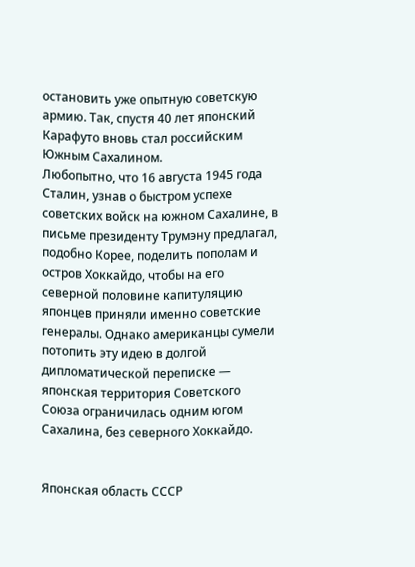остановить уже опытную советскую армию. Так, спустя 40 лет японский Карафуто вновь стал российским Южным Сахалином.
Любопытно, что 16 августа 1945 года Сталин, узнав о быстром успехе советских войск на южном Сахалине, в письме президенту Трумэну предлагал, подобно Корее, поделить пополам и остров Хоккайдо, чтобы на его северной половине капитуляцию японцев приняли именно советские генералы. Однако американцы сумели потопить эту идею в долгой дипломатической переписке — японская территория Советского Союза ограничилась одним югом Сахалина, без северного Хоккайдо.


Японская область СССР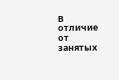В отличие от занятых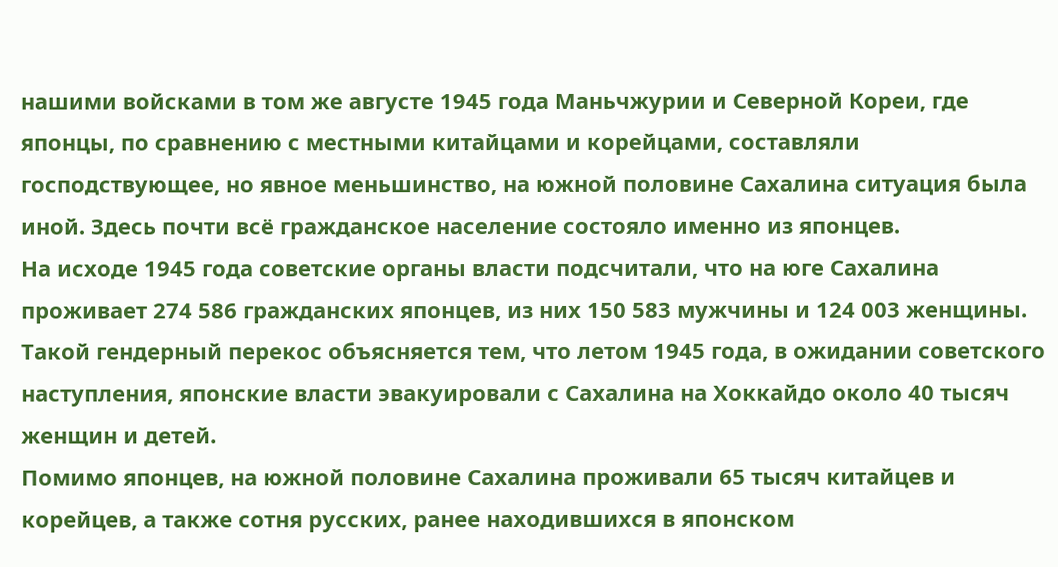нашими войсками в том же августе 1945 года Маньчжурии и Северной Кореи, где японцы, по сравнению с местными китайцами и корейцами, составляли господствующее, но явное меньшинство, на южной половине Сахалина ситуация была иной. Здесь почти всё гражданское население состояло именно из японцев.
На исходе 1945 года советские органы власти подсчитали, что на юге Сахалина проживает 274 586 гражданских японцев, из них 150 583 мужчины и 124 003 женщины. Такой гендерный перекос объясняется тем, что летом 1945 года, в ожидании советского наступления, японские власти эвакуировали с Сахалина на Хоккайдо около 40 тысяч женщин и детей.
Помимо японцев, на южной половине Сахалина проживали 65 тысяч китайцев и корейцев, а также сотня русских, ранее находившихся в японском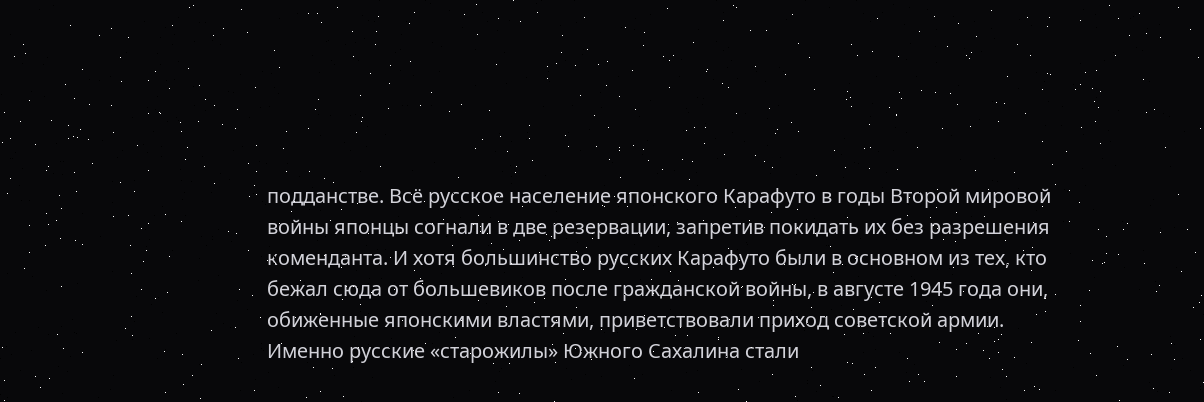подданстве. Всё русское население японского Карафуто в годы Второй мировой войны японцы согнали в две резервации, запретив покидать их без разрешения коменданта. И хотя большинство русских Карафуто были в основном из тех, кто бежал сюда от большевиков после гражданской войны, в августе 1945 года они, обиженные японскими властями, приветствовали приход советской армии. Именно русские «старожилы» Южного Сахалина стали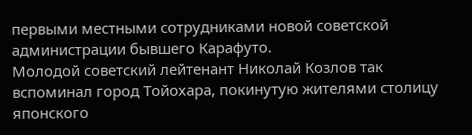первыми местными сотрудниками новой советской администрации бывшего Карафуто.
Молодой советский лейтенант Николай Козлов так вспоминал город Тойохара, покинутую жителями столицу японского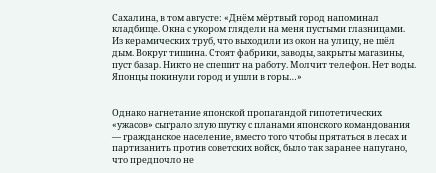Сахалина, в том августе: «Днём мёртвый город напоминал кладбище. Окна с укором глядели на меня пустыми глазницами. Из керамических труб, что выходили из окон на улицу, не шёл дым. Вокруг тишина. Стоят фабрики, заводы, закрыты магазины, пуст базар. Никто не спешит на работу. Молчит телефон. Нет воды. Японцы покинули город и ушли в горы…»


Однако нагнетание японской пропагандой гипотетических «ужасов» сыграло злую шутку с планами японского командования — гражданское население, вместо того чтобы прятаться в лесах и партизанить против советских войск, было так заранее напугано, что предпочло не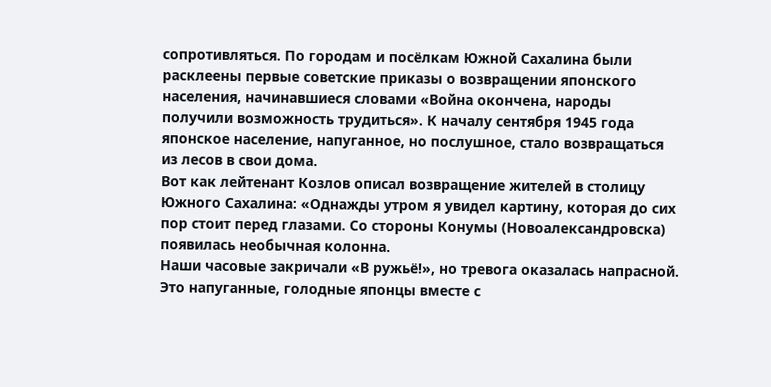сопротивляться. По городам и посёлкам Южной Сахалина были расклеены первые советские приказы о возвращении японского населения, начинавшиеся словами «Война окончена, народы получили возможность трудиться». К началу сентября 1945 года японское население, напуганное, но послушное, стало возвращаться из лесов в свои дома.
Вот как лейтенант Козлов описал возвращение жителей в столицу Южного Сахалина: «Однажды утром я увидел картину, которая до сих пор стоит перед глазами. Со стороны Конумы (Новоалександровска) появилась необычная колонна.
Наши часовые закричали «В ружьё!», но тревога оказалась напрасной. Это напуганные, голодные японцы вместе с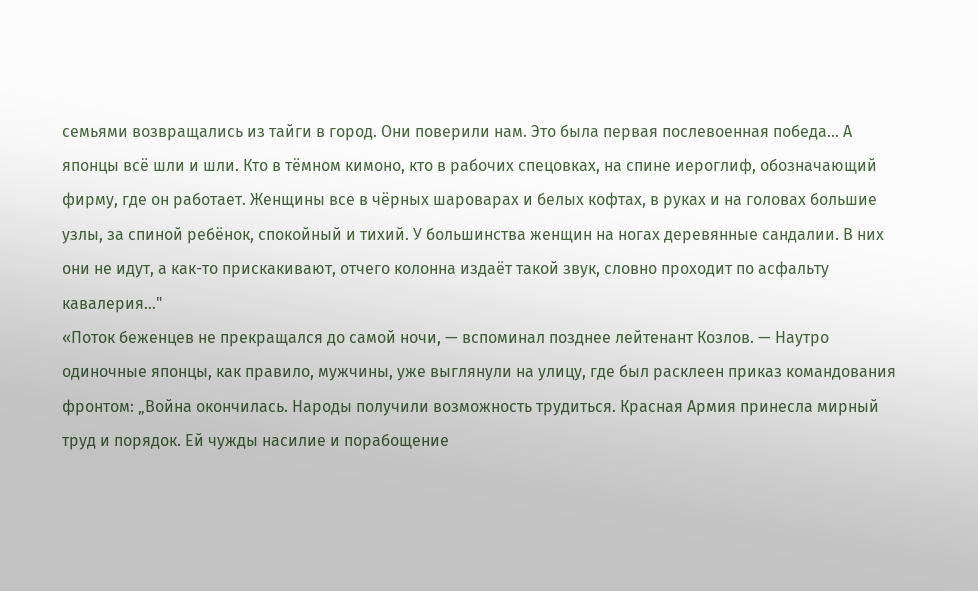семьями возвращались из тайги в город. Они поверили нам. Это была первая послевоенная победа… А японцы всё шли и шли. Кто в тёмном кимоно, кто в рабочих спецовках, на спине иероглиф, обозначающий фирму, где он работает. Женщины все в чёрных шароварах и белых кофтах, в руках и на головах большие узлы, за спиной ребёнок, спокойный и тихий. У большинства женщин на ногах деревянные сандалии. В них они не идут, а как-то прискакивают, отчего колонна издаёт такой звук, словно проходит по асфальту кавалерия…"
«Поток беженцев не прекращался до самой ночи, — вспоминал позднее лейтенант Козлов. — Наутро одиночные японцы, как правило, мужчины, уже выглянули на улицу, где был расклеен приказ командования фронтом: „Война окончилась. Народы получили возможность трудиться. Красная Армия принесла мирный труд и порядок. Ей чужды насилие и порабощение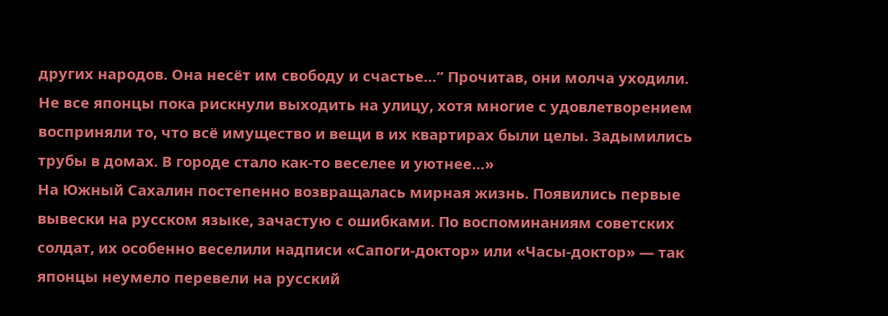других народов. Она несёт им свободу и счастье…“ Прочитав, они молча уходили. Не все японцы пока рискнули выходить на улицу, хотя многие с удовлетворением восприняли то, что всё имущество и вещи в их квартирах были целы. Задымились трубы в домах. В городе стало как-то веселее и уютнее…»
На Южный Сахалин постепенно возвращалась мирная жизнь. Появились первые вывески на русском языке, зачастую с ошибками. По воспоминаниям советских солдат, их особенно веселили надписи «Сапоги-доктор» или «Часы-доктор» — так японцы неумело перевели на русский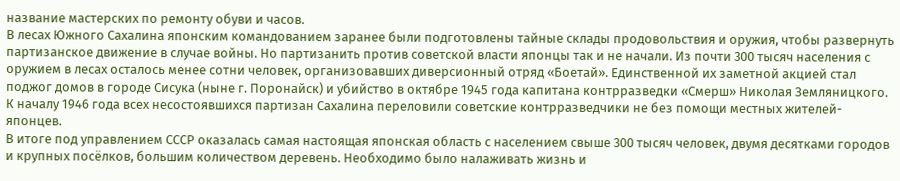название мастерских по ремонту обуви и часов.
В лесах Южного Сахалина японским командованием заранее были подготовлены тайные склады продовольствия и оружия, чтобы развернуть партизанское движение в случае войны. Но партизанить против советской власти японцы так и не начали. Из почти 300 тысяч населения с оружием в лесах осталось менее сотни человек, организовавших диверсионный отряд «Боетай». Единственной их заметной акцией стал поджог домов в городе Сисука (ныне г. Поронайск) и убийство в октябре 1945 года капитана контрразведки «Смерш» Николая Земляницкого. К началу 1946 года всех несостоявшихся партизан Сахалина переловили советские контрразведчики не без помощи местных жителей-японцев.
В итоге под управлением СССР оказалась самая настоящая японская область с населением свыше 300 тысяч человек, двумя десятками городов и крупных посёлков, большим количеством деревень. Необходимо было налаживать жизнь и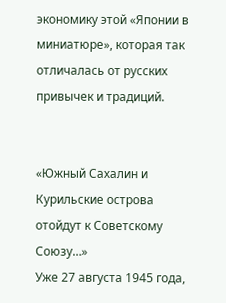экономику этой «Японии в миниатюре», которая так отличалась от русских привычек и традиций.


«Южный Сахалин и Курильские острова отойдут к Советскому Союзу…»
Уже 27 августа 1945 года,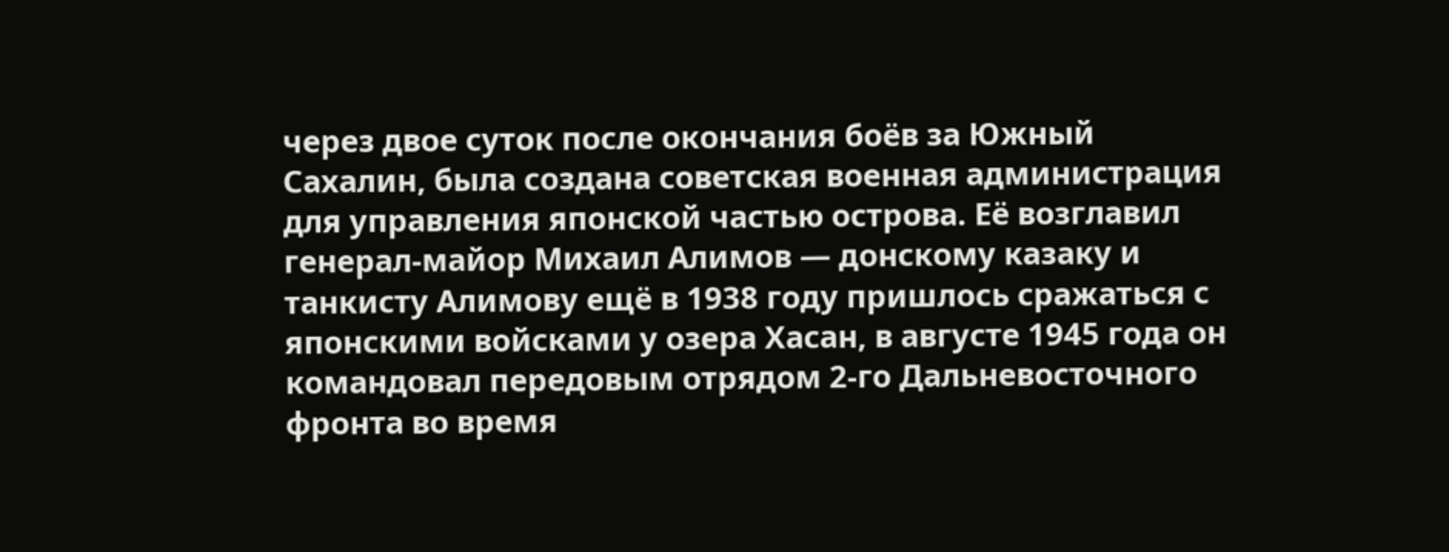через двое суток после окончания боёв за Южный Сахалин, была создана советская военная администрация для управления японской частью острова. Её возглавил генерал-майор Михаил Алимов — донскому казаку и танкисту Алимову ещё в 1938 году пришлось сражаться с японскими войсками у озера Хасан, в августе 1945 года он командовал передовым отрядом 2-го Дальневосточного фронта во время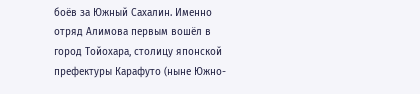боёв за Южный Сахалин. Именно отряд Алимова первым вошёл в город Тойохара, столицу японской префектуры Карафуто (ныне Южно-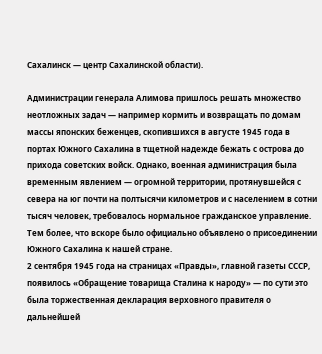Сахалинск — центр Сахалинской области).

Администрации генерала Алимова пришлось решать множество неотложных задач — например кормить и возвращать по домам массы японских беженцев, скопившихся в августе 1945 года в портах Южного Сахалина в тщетной надежде бежать с острова до прихода советских войск. Однако, военная администрация была временным явлением — огромной территории, протянувшейся с севера на юг почти на полтысячи километров и с населением в сотни тысяч человек, требовалось нормальное гражданское управление. Тем более, что вскоре было официально объявлено о присоединении Южного Сахалина к нашей стране.
2 сентября 1945 года на страницах «Правды», главной газеты СССР, появилось «Обращение товарища Сталина к народу» — по сути это была торжественная декларация верховного правителя о дальнейшей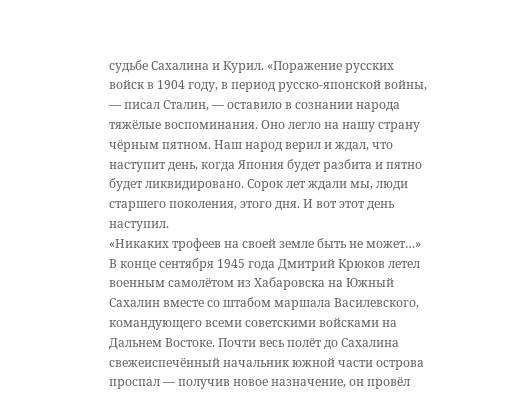судьбе Сахалина и Курил. «Поражение русских войск в 1904 году, в период русско-японской войны, — писал Сталин, — оставило в сознании народа тяжёлые воспоминания. Оно легло на нашу страну чёрным пятном. Наш народ верил и ждал, что наступит день, когда Япония будет разбита и пятно будет ликвидировано. Сорок лет ждали мы, люди старшего поколения, этого дня. И вот этот день наступил.
«Никаких трофеев на своей земле быть не может…»
В конце сентября 1945 года Дмитрий Крюков летел военным самолётом из Хабаровска на Южный Сахалин вместе со штабом маршала Василевского, командующего всеми советскими войсками на Дальнем Востоке. Почти весь полёт до Сахалина свежеиспечённый начальник южной части острова проспал — получив новое назначение, он провёл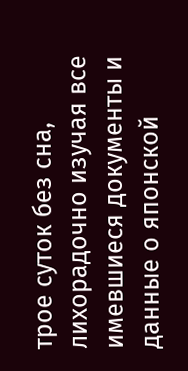трое суток без сна, лихорадочно изучая все имевшиеся документы и данные о японской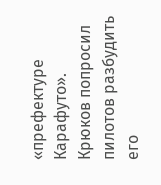«префектуре Карафуто».
Крюков попросил пилотов разбудить его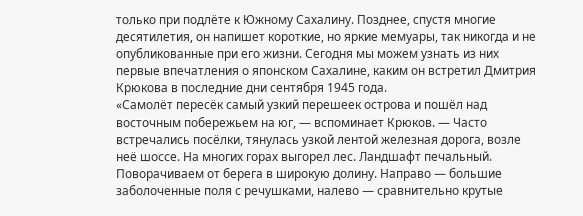только при подлёте к Южному Сахалину. Позднее, спустя многие десятилетия, он напишет короткие, но яркие мемуары, так никогда и не опубликованные при его жизни. Сегодня мы можем узнать из них первые впечатления о японском Сахалине, каким он встретил Дмитрия Крюкова в последние дни сентября 1945 года.
«Самолёт пересёк самый узкий перешеек острова и пошёл над восточным побережьем на юг, — вспоминает Крюков. — Часто встречались посёлки, тянулась узкой лентой железная дорога, возле неё шоссе. На многих горах выгорел лес. Ландшафт печальный. Поворачиваем от берега в широкую долину. Направо — большие заболоченные поля с речушками, налево — сравнительно крутые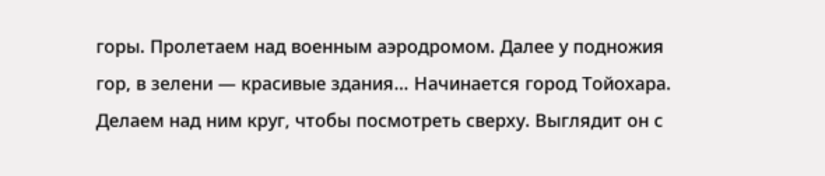горы. Пролетаем над военным аэродромом. Далее у подножия гор, в зелени — красивые здания… Начинается город Тойохара. Делаем над ним круг, чтобы посмотреть сверху. Выглядит он с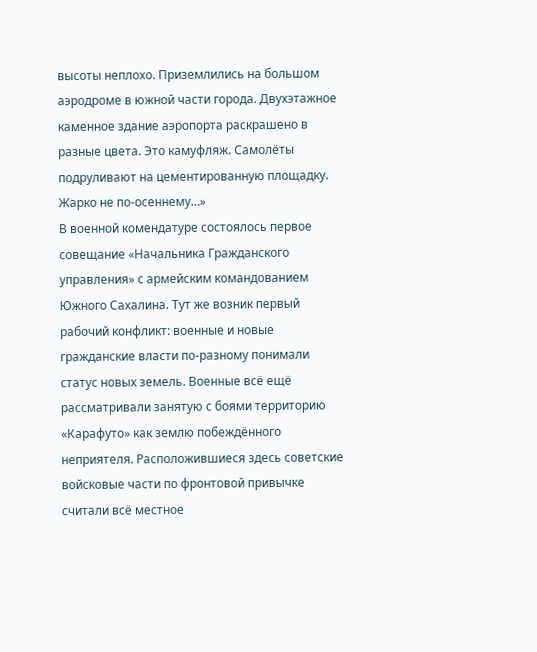высоты неплохо. Приземлились на большом аэродроме в южной части города. Двухэтажное каменное здание аэропорта раскрашено в разные цвета. Это камуфляж. Самолёты подруливают на цементированную площадку. Жарко не по-осеннему…»
В военной комендатуре состоялось первое совещание «Начальника Гражданского управления» с армейским командованием Южного Сахалина. Тут же возник первый рабочий конфликт: военные и новые гражданские власти по-разному понимали статус новых земель. Военные всё ещё рассматривали занятую с боями территорию «Карафуто» как землю побеждённого неприятеля. Расположившиеся здесь советские войсковые части по фронтовой привычке считали всё местное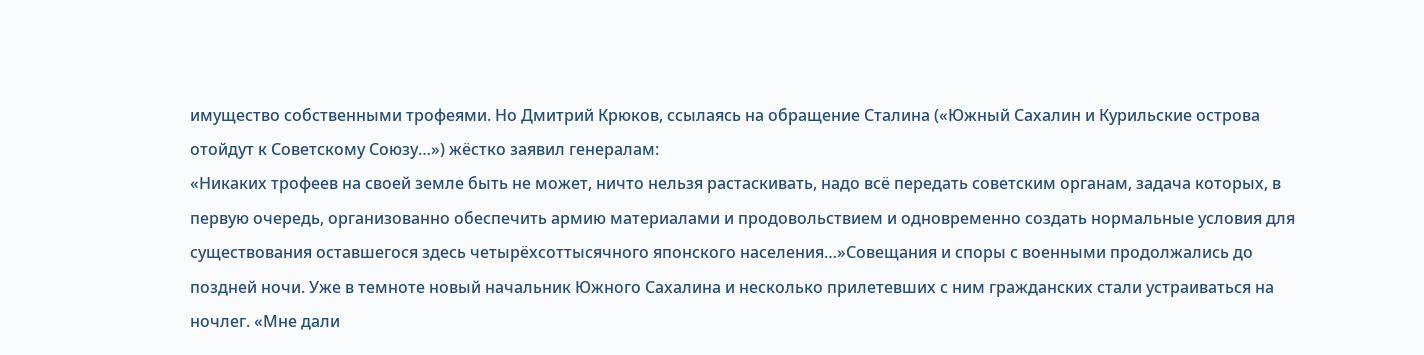имущество собственными трофеями. Но Дмитрий Крюков, ссылаясь на обращение Сталина («Южный Сахалин и Курильские острова отойдут к Советскому Союзу…») жёстко заявил генералам:
«Никаких трофеев на своей земле быть не может, ничто нельзя растаскивать, надо всё передать советским органам, задача которых, в первую очередь, организованно обеспечить армию материалами и продовольствием и одновременно создать нормальные условия для существования оставшегося здесь четырёхсоттысячного японского населения…»Совещания и споры с военными продолжались до поздней ночи. Уже в темноте новый начальник Южного Сахалина и несколько прилетевших с ним гражданских стали устраиваться на ночлег. «Мне дали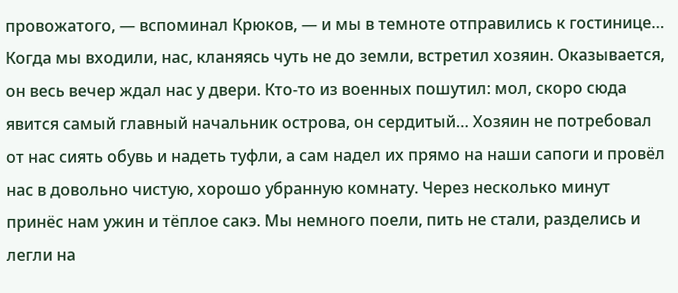провожатого, — вспоминал Крюков, — и мы в темноте отправились к гостинице… Когда мы входили, нас, кланяясь чуть не до земли, встретил хозяин. Оказывается, он весь вечер ждал нас у двери. Кто-то из военных пошутил: мол, скоро сюда явится самый главный начальник острова, он сердитый… Хозяин не потребовал от нас сиять обувь и надеть туфли, а сам надел их прямо на наши сапоги и провёл нас в довольно чистую, хорошо убранную комнату. Через несколько минут принёс нам ужин и тёплое сакэ. Мы немного поели, пить не стали, разделись и легли на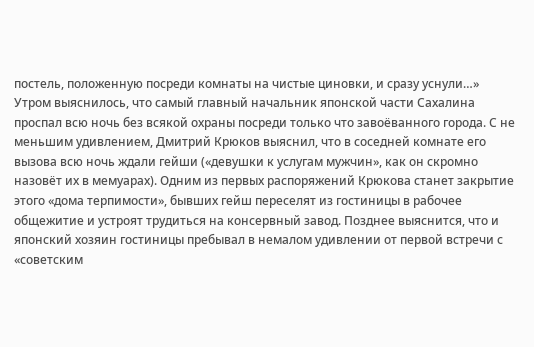постель, положенную посреди комнаты на чистые циновки, и сразу уснули…»
Утром выяснилось, что самый главный начальник японской части Сахалина проспал всю ночь без всякой охраны посреди только что завоёванного города. С не меньшим удивлением, Дмитрий Крюков выяснил, что в соседней комнате его вызова всю ночь ждали гейши («девушки к услугам мужчин», как он скромно назовёт их в мемуарах). Одним из первых распоряжений Крюкова станет закрытие этого «дома терпимости», бывших гейш переселят из гостиницы в рабочее общежитие и устроят трудиться на консервный завод. Позднее выяснится, что и японский хозяин гостиницы пребывал в немалом удивлении от первой встречи с «советским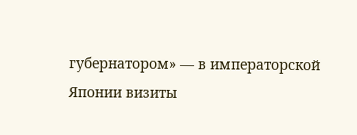губернатором» — в императорской Японии визиты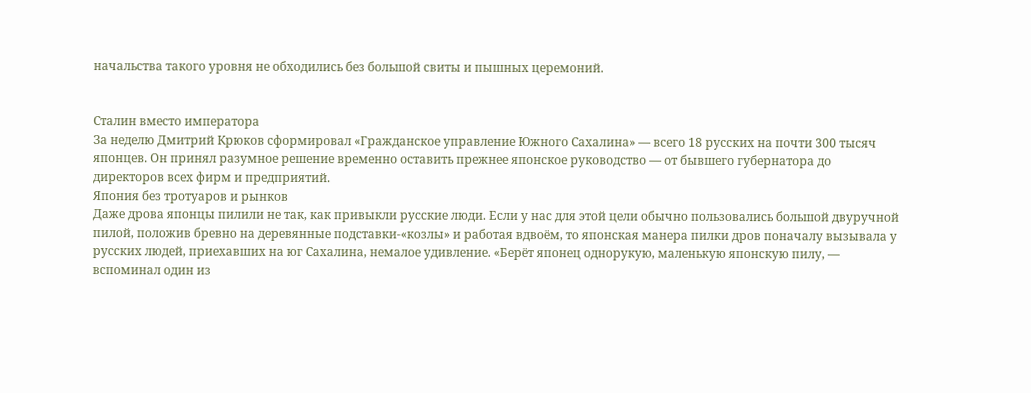начальства такого уровня не обходились без большой свиты и пышных церемоний.


Сталин вместо императора
За неделю Дмитрий Крюков сформировал «Гражданское управление Южного Сахалина» — всего 18 русских на почти 300 тысяч японцев. Он принял разумное решение временно оставить прежнее японское руководство — от бывшего губернатора до директоров всех фирм и предприятий.
Япония без тротуаров и рынков
Даже дрова японцы пилили не так, как привыкли русские люди. Если у нас для этой цели обычно пользовались большой двуручной пилой, положив бревно на деревянные подставки-«козлы» и работая вдвоём, то японская манера пилки дров поначалу вызывала у русских людей, приехавших на юг Сахалина, немалое удивление. «Берёт японец однорукую, маленькую японскую пилу, — вспоминал один из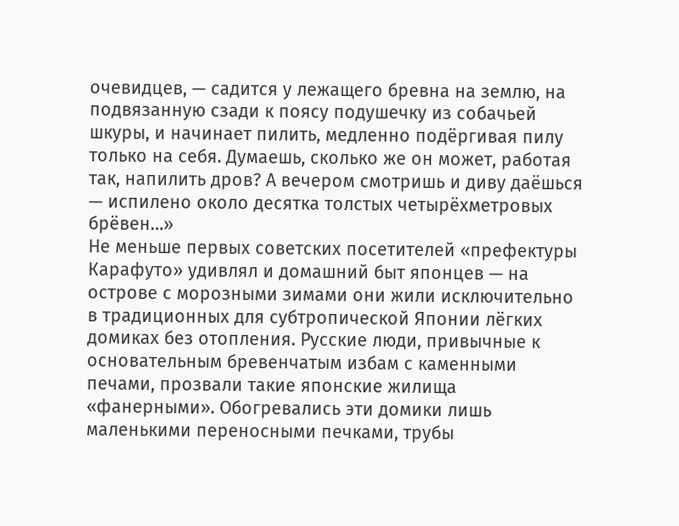очевидцев, — садится у лежащего бревна на землю, на подвязанную сзади к поясу подушечку из собачьей шкуры, и начинает пилить, медленно подёргивая пилу только на себя. Думаешь, сколько же он может, работая так, напилить дров? А вечером смотришь и диву даёшься — испилено около десятка толстых четырёхметровых брёвен…»
Не меньше первых советских посетителей «префектуры Карафуто» удивлял и домашний быт японцев — на острове с морозными зимами они жили исключительно в традиционных для субтропической Японии лёгких домиках без отопления. Русские люди, привычные к основательным бревенчатым избам с каменными печами, прозвали такие японские жилища «фанерными». Обогревались эти домики лишь маленькими переносными печками, трубы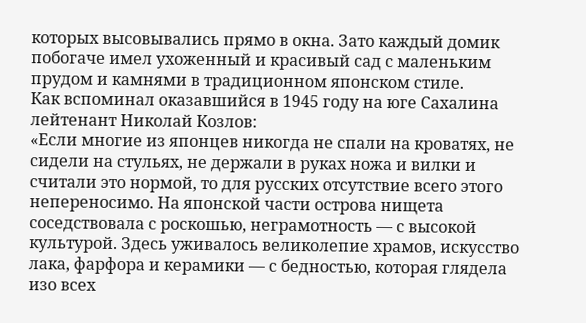которых высовывались прямо в окна. Зато каждый домик побогаче имел ухоженный и красивый сад с маленьким прудом и камнями в традиционном японском стиле.
Как вспоминал оказавшийся в 1945 году на юге Сахалина лейтенант Николай Козлов:
«Если многие из японцев никогда не спали на кроватях, не сидели на стульях, не держали в руках ножа и вилки и считали это нормой, то для русских отсутствие всего этого непереносимо. На японской части острова нищета соседствовала с роскошью, неграмотность — с высокой культурой. Здесь уживалось великолепие храмов, искусство лака, фарфора и керамики — с бедностью, которая глядела изо всех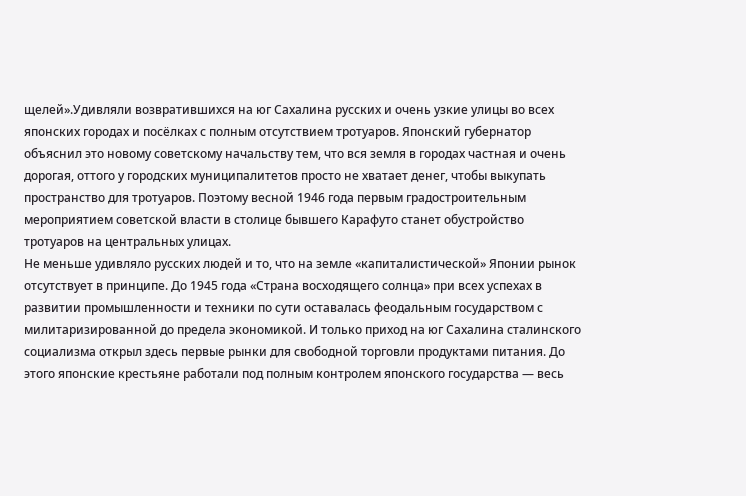щелей».Удивляли возвратившихся на юг Сахалина русских и очень узкие улицы во всех японских городах и посёлках с полным отсутствием тротуаров. Японский губернатор объяснил это новому советскому начальству тем, что вся земля в городах частная и очень дорогая, оттого у городских муниципалитетов просто не хватает денег, чтобы выкупать пространство для тротуаров. Поэтому весной 1946 года первым градостроительным мероприятием советской власти в столице бывшего Карафуто станет обустройство тротуаров на центральных улицах.
Не меньше удивляло русских людей и то, что на земле «капиталистической» Японии рынок отсутствует в принципе. До 1945 года «Страна восходящего солнца» при всех успехах в развитии промышленности и техники по сути оставалась феодальным государством с милитаризированной до предела экономикой. И только приход на юг Сахалина сталинского социализма открыл здесь первые рынки для свободной торговли продуктами питания. До этого японские крестьяне работали под полным контролем японского государства — весь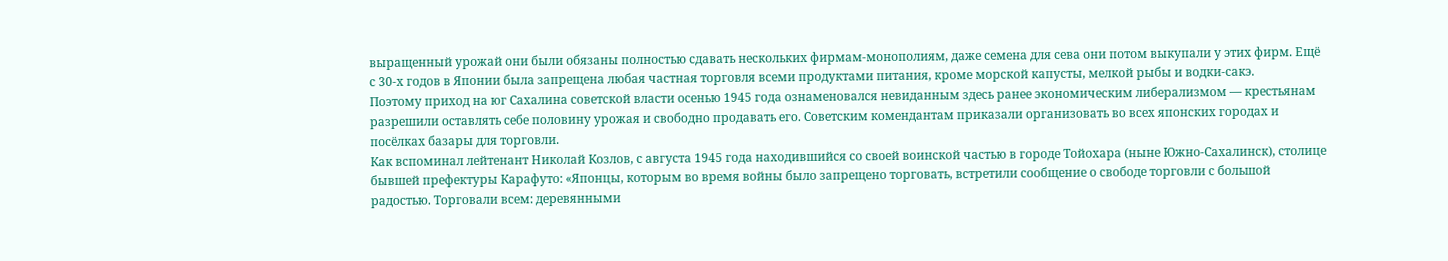выращенный урожай они были обязаны полностью сдавать нескольких фирмам-монополиям, даже семена для сева они потом выкупали у этих фирм. Ещё с 30-х годов в Японии была запрещена любая частная торговля всеми продуктами питания, кроме морской капусты, мелкой рыбы и водки-сакэ.
Поэтому приход на юг Сахалина советской власти осенью 1945 года ознаменовался невиданным здесь ранее экономическим либерализмом — крестьянам разрешили оставлять себе половину урожая и свободно продавать его. Советским комендантам приказали организовать во всех японских городах и посёлках базары для торговли.
Как вспоминал лейтенант Николай Козлов, с августа 1945 года находившийся со своей воинской частью в городе Тойохара (ныне Южно-Сахалинск), столице бывшей префектуры Карафуто: «Японцы, которым во время войны было запрещено торговать, встретили сообщение о свободе торговли с большой радостью. Торговали всем: деревянными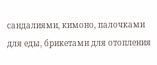сандалиями, кимоно, палочками для еды, брикетами для отопления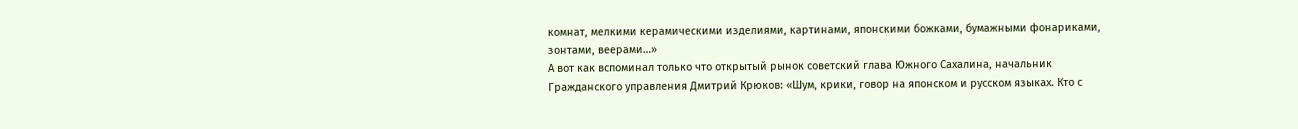комнат, мелкими керамическими изделиями, картинами, японскими божками, бумажными фонариками, зонтами, веерами…»
А вот как вспоминал только что открытый рынок советский глава Южного Сахалина, начальник Гражданского управления Дмитрий Крюков: «Шум, крики, говор на японском и русском языках. Кто с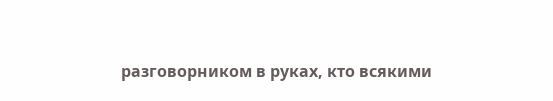разговорником в руках, кто всякими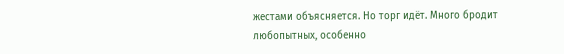жестами объясняется. Но торг идёт. Много бродит любопытных, особенно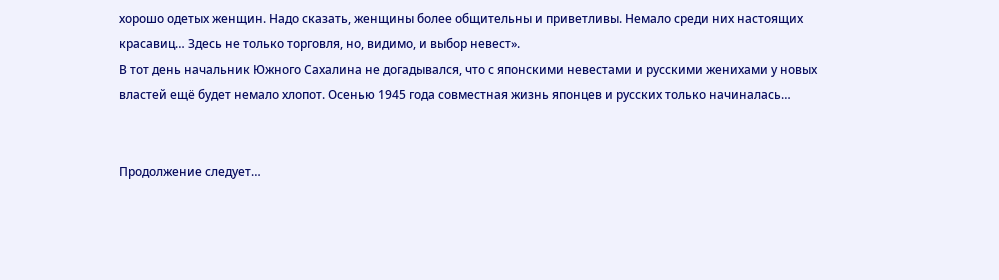хорошо одетых женщин. Надо сказать, женщины более общительны и приветливы. Немало среди них настоящих красавиц… Здесь не только торговля, но, видимо, и выбор невест».
В тот день начальник Южного Сахалина не догадывался, что с японскими невестами и русскими женихами у новых властей ещё будет немало хлопот. Осенью 1945 года совместная жизнь японцев и русских только начиналась…


Продолжение следует…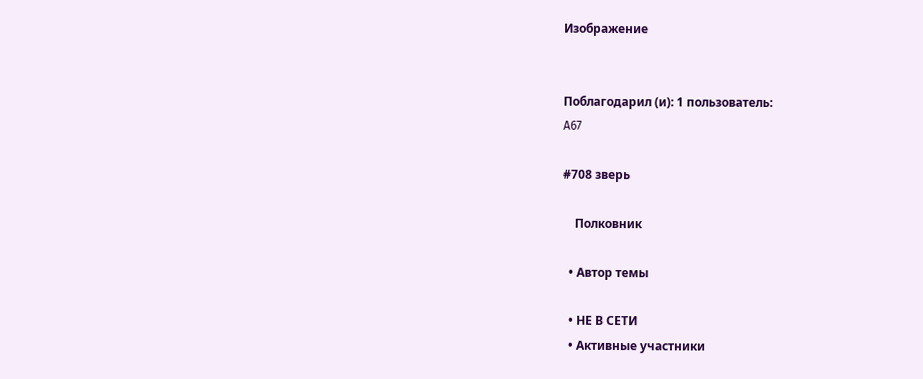Изображение


Поблагодарил (и): 1 пользователь:
A67

#708 зверь

    Полковник

  • Автор темы

  • НЕ В СЕТИ
  • Активные участники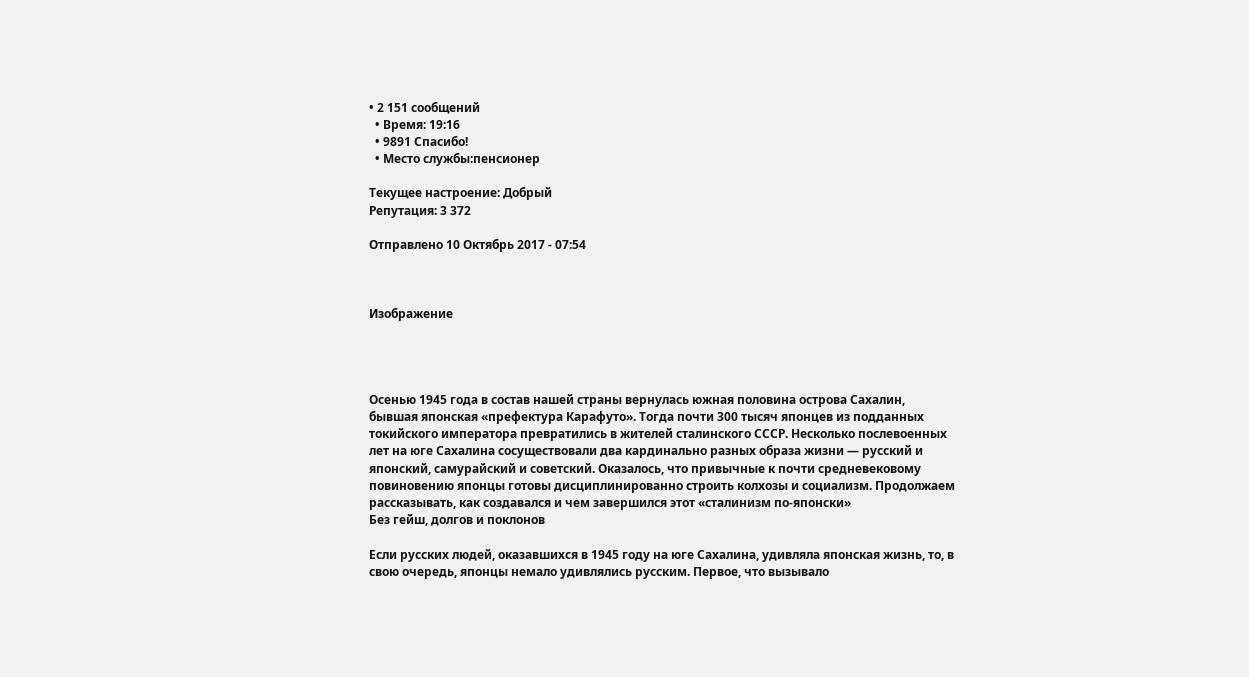• 2 151 сообщений
  • Время: 19:16
  • 9891 Спасибо!
  • Место службы:пенсионер

Текущее настроение: Добрый
Репутация: 3 372

Отправлено 10 Октябрь 2017 - 07:54



Изображение




Осенью 1945 года в состав нашей страны вернулась южная половина острова Сахалин, бывшая японская «префектура Карафуто». Тогда почти 300 тысяч японцев из подданных токийского императора превратились в жителей сталинского СССР. Несколько послевоенных лет на юге Сахалина сосуществовали два кардинально разных образа жизни — русский и японский, самурайский и советский. Оказалось, что привычные к почти средневековому повиновению японцы готовы дисциплинированно строить колхозы и социализм. Продолжаем рассказывать, как создавался и чем завершился этот «сталинизм по-японски»
Без гейш, долгов и поклонов

Если русских людей, оказавшихся в 1945 году на юге Сахалина, удивляла японская жизнь, то, в свою очередь, японцы немало удивлялись русским. Первое, что вызывало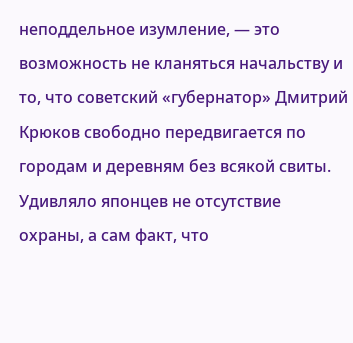неподдельное изумление, — это возможность не кланяться начальству и то, что советский «губернатор» Дмитрий Крюков свободно передвигается по городам и деревням без всякой свиты. Удивляло японцев не отсутствие охраны, а сам факт, что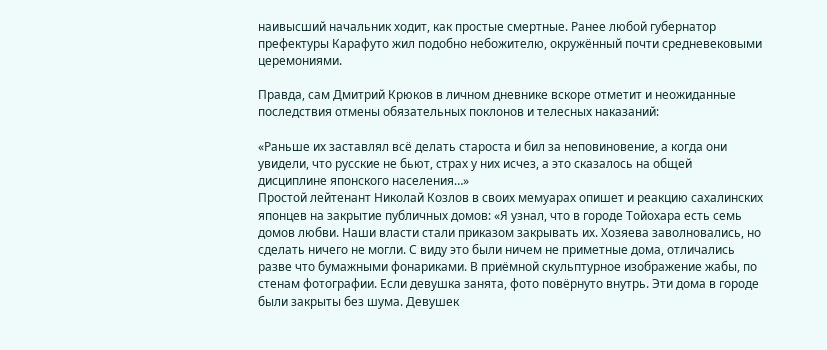наивысший начальник ходит, как простые смертные. Ранее любой губернатор префектуры Карафуто жил подобно небожителю, окружённый почти средневековыми церемониями.

Правда, сам Дмитрий Крюков в личном дневнике вскоре отметит и неожиданные последствия отмены обязательных поклонов и телесных наказаний:

«Раньше их заставлял всё делать староста и бил за неповиновение, а когда они увидели, что русские не бьют, страх у них исчез, а это сказалось на общей дисциплине японского населения…»
Простой лейтенант Николай Козлов в своих мемуарах опишет и реакцию сахалинских японцев на закрытие публичных домов: «Я узнал, что в городе Тойохара есть семь домов любви. Наши власти стали приказом закрывать их. Хозяева заволновались, но сделать ничего не могли. С виду это были ничем не приметные дома, отличались разве что бумажными фонариками. В приёмной скульптурное изображение жабы, по стенам фотографии. Если девушка занята, фото повёрнуто внутрь. Эти дома в городе были закрыты без шума. Девушек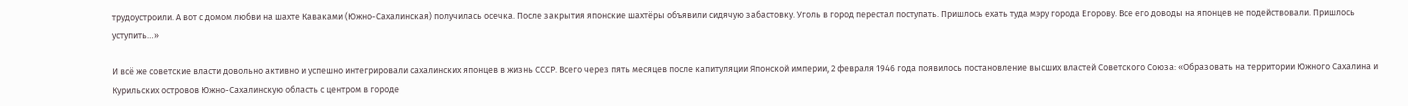трудоустроили. А вот с домом любви на шахте Каваками (Южно-Сахалинская) получилась осечка. После закрытия японские шахтёры объявили сидячую забастовку. Уголь в город перестал поступать. Пришлось ехать туда мэру города Егорову. Все его доводы на японцев не подействовали. Пришлось уступить…»

И всё же советские власти довольно активно и успешно интегрировали сахалинских японцев в жизнь СССР. Всего через пять месяцев после капитуляции Японской империи, 2 февраля 1946 года появилось постановление высших властей Советского Союза: «Образовать на территории Южного Сахалина и Курильских островов Южно-Сахалинскую область с центром в городе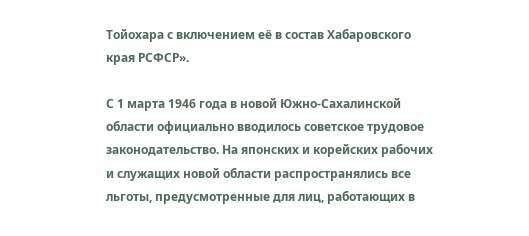Тойохара с включением её в состав Хабаровского края РСФСР».

С 1 марта 1946 года в новой Южно-Сахалинской области официально вводилось советское трудовое законодательство. На японских и корейских рабочих и служащих новой области распространялись все льготы, предусмотренные для лиц, работающих в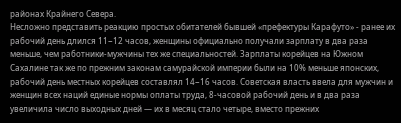районах Крайнего Севера.
Несложно представить реакцию простых обитателей бывшей «префектуры Карафуто» - ранее их рабочий день длился 11−12 часов, женщины официально получали зарплату в два раза меньше, чем работники-мужчины тех же специальностей. Зарплаты корейцев на Южном Сахалине так же по прежним законам самурайской империи были на 10% меньше японских, рабочий день местных корейцев составлял 14−16 часов. Советская власть ввела для мужчин и женщин всех наций единые нормы оплаты труда, 8-часовой рабочий день и в два раза увеличила число выходных дней — их в месяц стало четыре, вместо прежних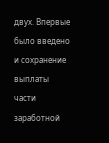двух. Впервые было введено и сохранение выплаты части заработной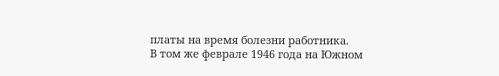платы на время болезни работника.
В том же феврале 1946 года на Южном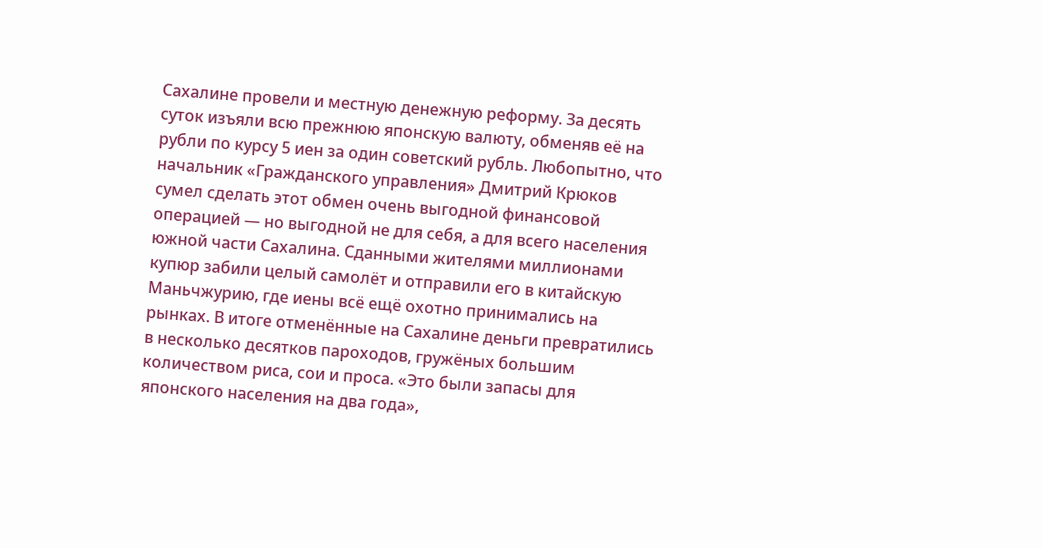Сахалине провели и местную денежную реформу. За десять суток изъяли всю прежнюю японскую валюту, обменяв её на рубли по курсу 5 иен за один советский рубль. Любопытно, что начальник «Гражданского управления» Дмитрий Крюков сумел сделать этот обмен очень выгодной финансовой операцией — но выгодной не для себя, а для всего населения южной части Сахалина. Сданными жителями миллионами купюр забили целый самолёт и отправили его в китайскую Маньчжурию, где иены всё ещё охотно принимались на рынках. В итоге отменённые на Сахалине деньги превратились в несколько десятков пароходов, гружёных большим количеством риса, сои и проса. «Это были запасы для японского населения на два года»,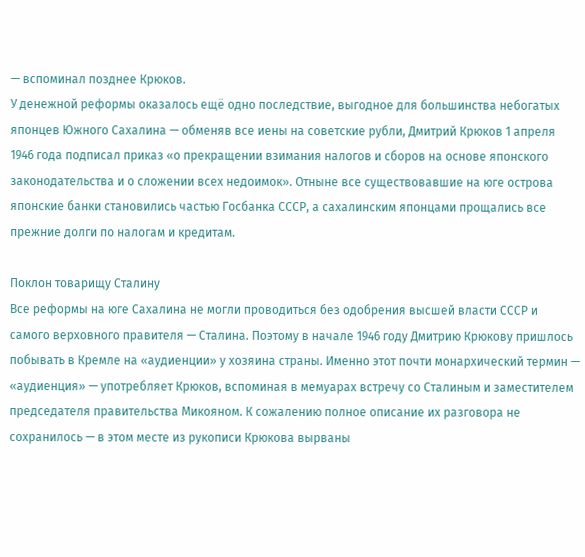— вспоминал позднее Крюков.
У денежной реформы оказалось ещё одно последствие, выгодное для большинства небогатых японцев Южного Сахалина — обменяв все иены на советские рубли, Дмитрий Крюков 1 апреля 1946 года подписал приказ «о прекращении взимания налогов и сборов на основе японского законодательства и о сложении всех недоимок». Отныне все существовавшие на юге острова японские банки становились частью Госбанка СССР, а сахалинским японцами прощались все прежние долги по налогам и кредитам.

Поклон товарищу Сталину
Все реформы на юге Сахалина не могли проводиться без одобрения высшей власти СССР и самого верховного правителя — Сталина. Поэтому в начале 1946 году Дмитрию Крюкову пришлось побывать в Кремле на «аудиенции» у хозяина страны. Именно этот почти монархический термин — «аудиенция» — употребляет Крюков, вспоминая в мемуарах встречу со Сталиным и заместителем председателя правительства Микояном. К сожалению полное описание их разговора не сохранилось — в этом месте из рукописи Крюкова вырваны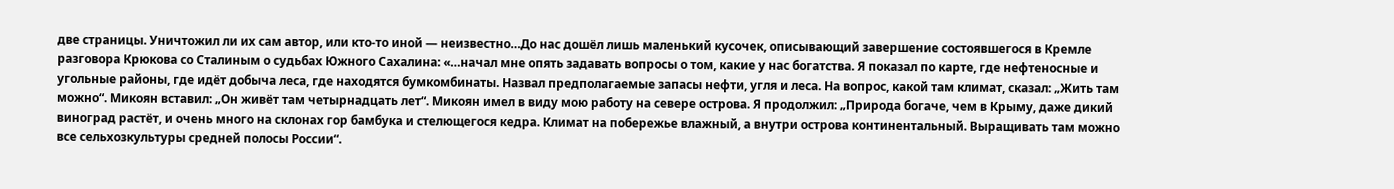две страницы. Уничтожил ли их сам автор, или кто-то иной — неизвестно…До нас дошёл лишь маленький кусочек, описывающий завершение состоявшегося в Кремле разговора Крюкова со Сталиным о судьбах Южного Сахалина: «…начал мне опять задавать вопросы о том, какие у нас богатства. Я показал по карте, где нефтеносные и угольные районы, где идёт добыча леса, где находятся бумкомбинаты. Назвал предполагаемые запасы нефти, угля и леса. На вопрос, какой там климат, сказал: „Жить там можно“. Микоян вставил: „Он живёт там четырнадцать лет“. Микоян имел в виду мою работу на севере острова. Я продолжил: „Природа богаче, чем в Крыму, даже дикий виноград растёт, и очень много на склонах гор бамбука и стелющегося кедра. Климат на побережье влажный, а внутри острова континентальный. Выращивать там можно все сельхозкультуры средней полосы России“.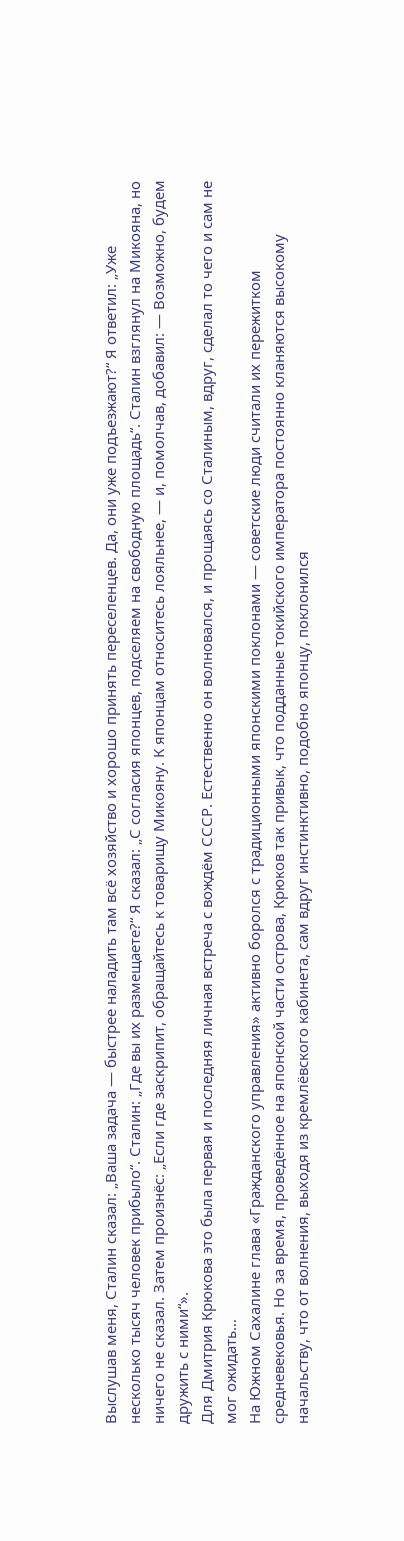Выслушав меня, Сталин сказал: „Ваша задача — быстрее наладить там всё хозяйство и хорошо принять переселенцев. Да, они уже подъезжают?“ Я ответил: „Уже несколько тысяч человек прибыло“. Сталин: „Где вы их размещаете?“ Я сказал: „С согласия японцев, подселяем на свободную площадь“. Сталин взглянул на Микояна, но ничего не сказал. Затем произнёс: „Если где заскрипит, обращайтесь к товарищу Микояну. К японцам относитесь лояльнее, — и, помолчав, добавил: — Возможно, будем дружить с ними“».
Для Дмитрия Крюкова это была первая и последняя личная встреча с вождём СССР. Естественно он волновался, и прощаясь со Сталиным, вдруг, сделал то чего и сам не мог ожидать…
На Южном Сахалине глава «Гражданского управления» активно боролся с традиционными японскими поклонами — советские люди считали их пережитком средневековья. Но за время, проведённое на японской части острова, Крюков так привык, что подданные токийского императора постоянно кланяются высокому начальству, что от волнения, выходя из кремлёвского кабинета, сам вдруг инстинктивно, подобно японцу, поклонился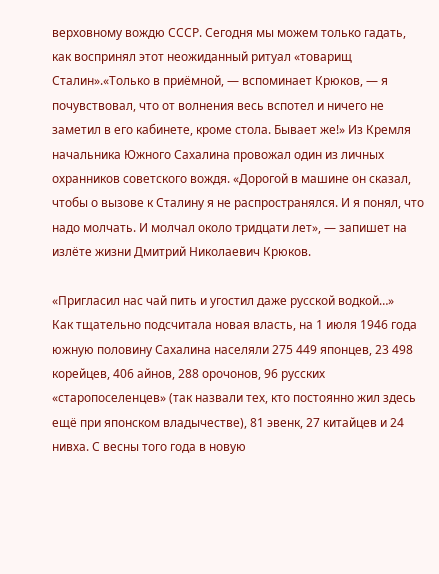верховному вождю СССР. Сегодня мы можем только гадать, как воспринял этот неожиданный ритуал «товарищ Сталин».«Только в приёмной, — вспоминает Крюков, — я почувствовал, что от волнения весь вспотел и ничего не заметил в его кабинете, кроме стола. Бывает же!» Из Кремля начальника Южного Сахалина провожал один из личных охранников советского вождя. «Дорогой в машине он сказал, чтобы о вызове к Сталину я не распространялся. И я понял, что надо молчать. И молчал около тридцати лет», — запишет на излёте жизни Дмитрий Николаевич Крюков.

«Пригласил нас чай пить и угостил даже русской водкой…»
Как тщательно подсчитала новая власть, на 1 июля 1946 года южную половину Сахалина населяли 275 449 японцев, 23 498 корейцев, 406 айнов, 288 орочонов, 96 русских «старопоселенцев» (так назвали тех, кто постоянно жил здесь ещё при японском владычестве), 81 эвенк, 27 китайцев и 24 нивха. С весны того года в новую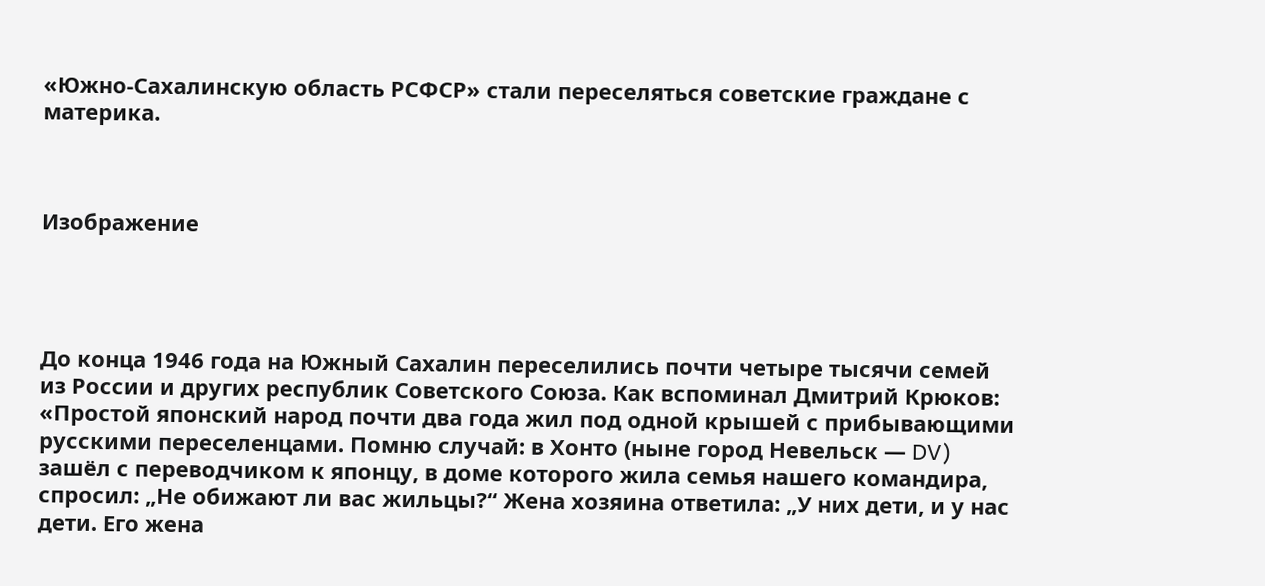«Южно-Сахалинскую область РСФСР» стали переселяться советские граждане с материка.



Изображение




До конца 1946 года на Южный Сахалин переселились почти четыре тысячи семей из России и других республик Советского Союза. Как вспоминал Дмитрий Крюков: «Простой японский народ почти два года жил под одной крышей с прибывающими русскими переселенцами. Помню случай: в Хонто (ныне город Невельск — DV) зашёл с переводчиком к японцу, в доме которого жила семья нашего командира, спросил: „Не обижают ли вас жильцы?“ Жена хозяина ответила: „У них дети, и у нас дети. Его жена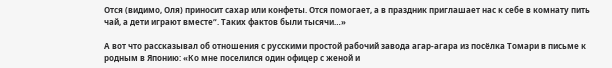Отся (видимо, Оля) приносит сахар или конфеты. Отся помогает, а в праздник приглашает нас к себе в комнату пить чай, а дети играют вместе“. Таких фактов были тысячи…»

А вот что рассказывал об отношения с русскими простой рабочий завода агар-агара из посёлка Томари в письме к родным в Японию: «Ко мне поселился один офицер с женой и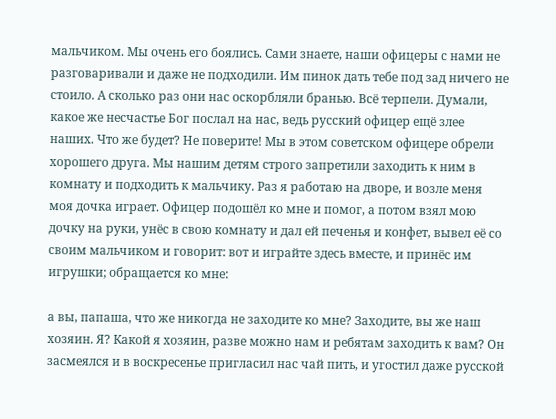мальчиком. Мы очень его боялись. Сами знаете, наши офицеры с нами не разговаривали и даже не подходили. Им пинок дать тебе под зад ничего не стоило. А сколько раз они нас оскорбляли бранью. Всё терпели. Думали, какое же несчастье Бог послал на нас, ведь русский офицер ещё злее наших. Что же будет? Не поверите! Мы в этом советском офицере обрели хорошего друга. Мы нашим детям строго запретили заходить к ним в комнату и подходить к мальчику. Раз я работаю на дворе, и возле меня моя дочка играет. Офицер подошёл ко мне и помог, а потом взял мою дочку на руки, унёс в свою комнату и дал ей печенья и конфет, вывел её со своим мальчиком и говорит: вот и играйте здесь вместе, и принёс им игрушки; обращается ко мне:

а вы, папаша, что же никогда не заходите ко мне? Заходите, вы же наш хозяин. Я? Какой я хозяин, разве можно нам и ребятам заходить к вам? Он засмеялся и в воскресенье пригласил нас чай пить, и угостил даже русской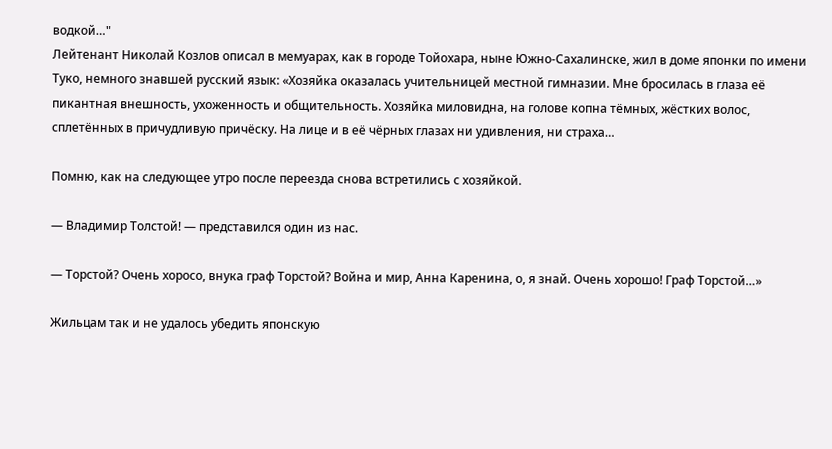водкой…"
Лейтенант Николай Козлов описал в мемуарах, как в городе Тойохара, ныне Южно-Сахалинске, жил в доме японки по имени Туко, немного знавшей русский язык: «Хозяйка оказалась учительницей местной гимназии. Мне бросилась в глаза её пикантная внешность, ухоженность и общительность. Хозяйка миловидна, на голове копна тёмных, жёстких волос, сплетённых в причудливую причёску. На лице и в её чёрных глазах ни удивления, ни страха…

Помню, как на следующее утро после переезда снова встретились с хозяйкой.

— Владимир Толстой! — представился один из нас.

— Торстой? Очень хоросо, внука граф Торстой? Война и мир, Анна Каренина, о, я знай. Очень хорошо! Граф Торстой…»

Жильцам так и не удалось убедить японскую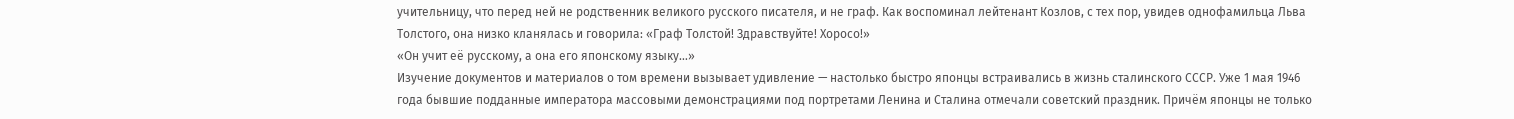учительницу, что перед ней не родственник великого русского писателя, и не граф. Как воспоминал лейтенант Козлов, с тех пор, увидев однофамильца Льва Толстого, она низко кланялась и говорила: «Граф Толстой! Здравствуйте! Хоросо!»
«Он учит её русскому, а она его японскому языку…»
Изучение документов и материалов о том времени вызывает удивление — настолько быстро японцы встраивались в жизнь сталинского СССР. Уже 1 мая 1946 года бывшие подданные императора массовыми демонстрациями под портретами Ленина и Сталина отмечали советский праздник. Причём японцы не только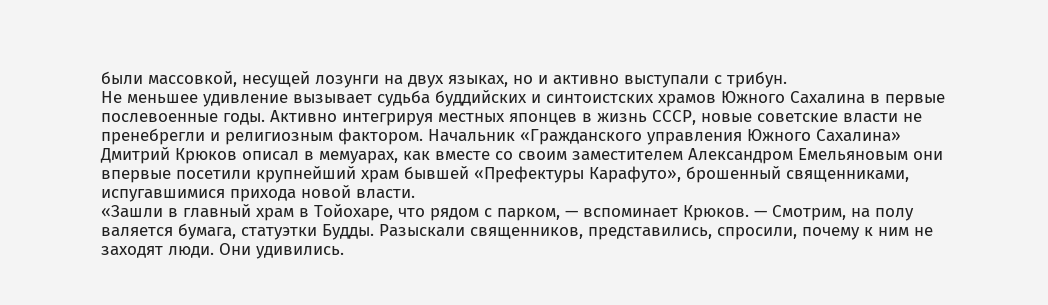были массовкой, несущей лозунги на двух языках, но и активно выступали с трибун.
Не меньшее удивление вызывает судьба буддийских и синтоистских храмов Южного Сахалина в первые послевоенные годы. Активно интегрируя местных японцев в жизнь СССР, новые советские власти не пренебрегли и религиозным фактором. Начальник «Гражданского управления Южного Сахалина» Дмитрий Крюков описал в мемуарах, как вместе со своим заместителем Александром Емельяновым они впервые посетили крупнейший храм бывшей «Префектуры Карафуто», брошенный священниками, испугавшимися прихода новой власти.
«Зашли в главный храм в Тойохаре, что рядом с парком, — вспоминает Крюков. — Смотрим, на полу валяется бумага, статуэтки Будды. Разыскали священников, представились, спросили, почему к ним не заходят люди. Они удивились.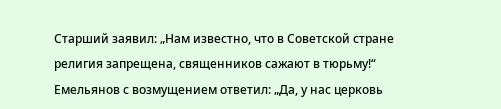Старший заявил: „Нам известно, что в Советской стране религия запрещена, священников сажают в тюрьму!“ Емельянов с возмущением ответил: „Да, у нас церковь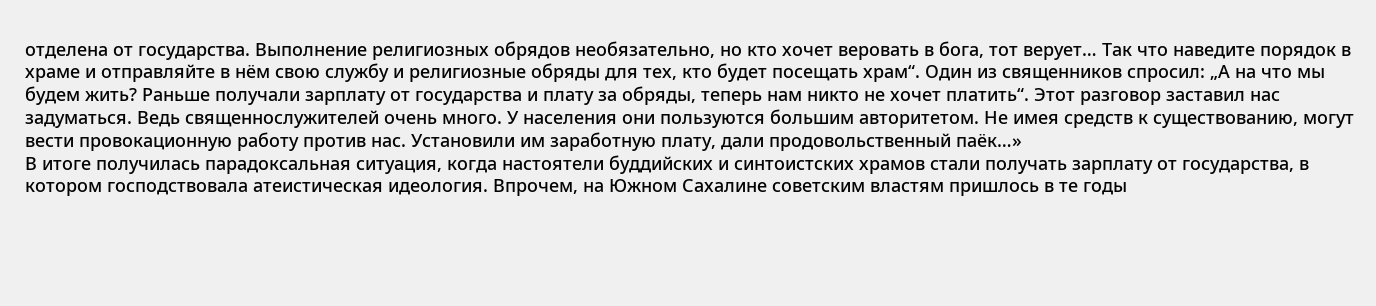отделена от государства. Выполнение религиозных обрядов необязательно, но кто хочет веровать в бога, тот верует… Так что наведите порядок в храме и отправляйте в нём свою службу и религиозные обряды для тех, кто будет посещать храм“. Один из священников спросил: „А на что мы будем жить? Раньше получали зарплату от государства и плату за обряды, теперь нам никто не хочет платить“. Этот разговор заставил нас задуматься. Ведь священнослужителей очень много. У населения они пользуются большим авторитетом. Не имея средств к существованию, могут вести провокационную работу против нас. Установили им заработную плату, дали продовольственный паёк…»
В итоге получилась парадоксальная ситуация, когда настоятели буддийских и синтоистских храмов стали получать зарплату от государства, в котором господствовала атеистическая идеология. Впрочем, на Южном Сахалине советским властям пришлось в те годы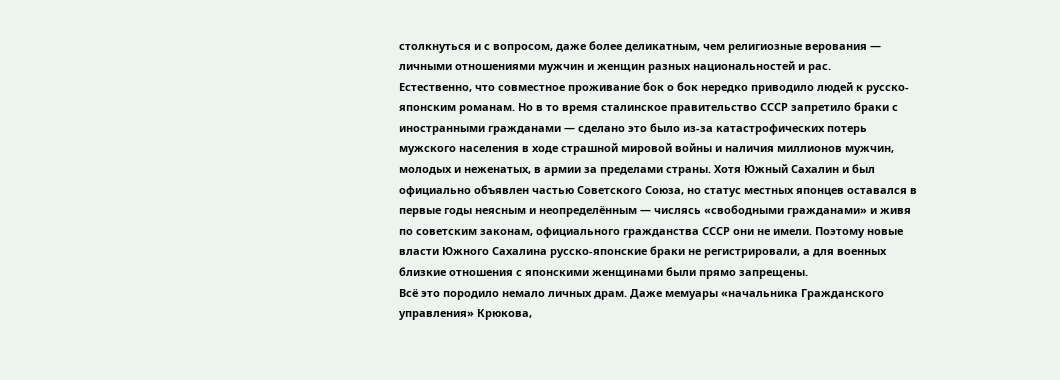столкнуться и с вопросом, даже более деликатным, чем религиозные верования — личными отношениями мужчин и женщин разных национальностей и рас.
Естественно, что совместное проживание бок о бок нередко приводило людей к русско-японским романам. Но в то время сталинское правительство СССР запретило браки с иностранными гражданами — сделано это было из-за катастрофических потерь мужского населения в ходе страшной мировой войны и наличия миллионов мужчин, молодых и неженатых, в армии за пределами страны. Хотя Южный Сахалин и был официально объявлен частью Советского Союза, но статус местных японцев оставался в первые годы неясным и неопределённым — числясь «свободными гражданами» и живя по советским законам, официального гражданства СССР они не имели. Поэтому новые власти Южного Сахалина русско-японские браки не регистрировали, а для военных близкие отношения с японскими женщинами были прямо запрещены.
Всё это породило немало личных драм. Даже мемуары «начальника Гражданского управления» Крюкова,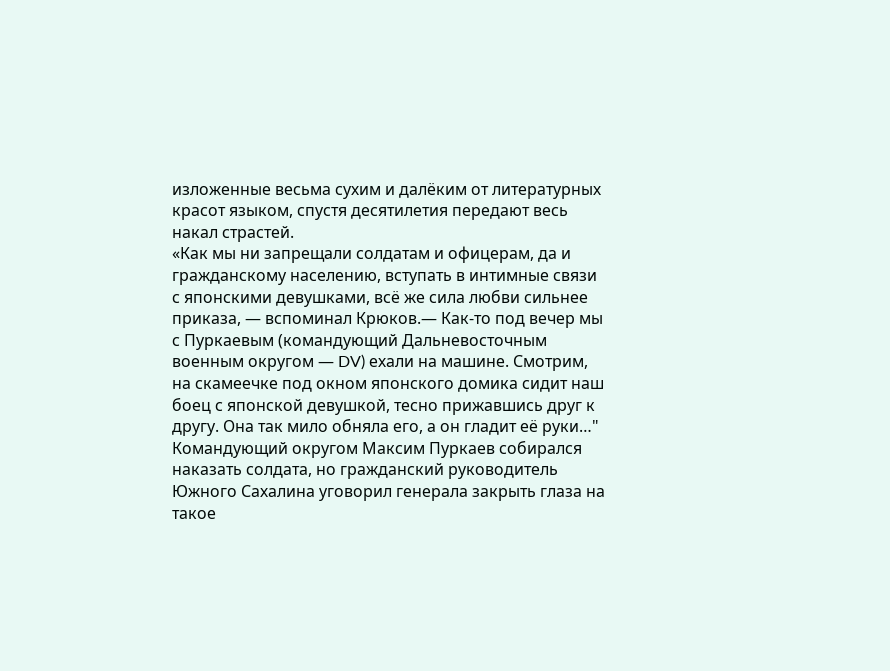изложенные весьма сухим и далёким от литературных красот языком, спустя десятилетия передают весь накал страстей.
«Как мы ни запрещали солдатам и офицерам, да и гражданскому населению, вступать в интимные связи с японскими девушками, всё же сила любви сильнее приказа, — вспоминал Крюков.— Как-то под вечер мы с Пуркаевым (командующий Дальневосточным военным округом — DV) ехали на машине. Смотрим, на скамеечке под окном японского домика сидит наш боец с японской девушкой, тесно прижавшись друг к другу. Она так мило обняла его, а он гладит её руки…"
Командующий округом Максим Пуркаев собирался наказать солдата, но гражданский руководитель Южного Сахалина уговорил генерала закрыть глаза на такое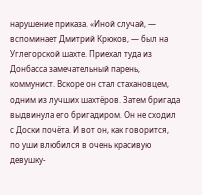нарушение приказа. «Иной случай, — вспоминает Дмитрий Крюков, — был на Углегорской шахте. Приехал туда из Донбасса замечательный парень, коммунист. Вскоре он стал стахановцем, одним из лучших шахтёров. Затем бригада выдвинула его бригадиром. Он не сходил с Доски почёта. И вот он, как говорится, по уши влюбился в очень красивую девушку-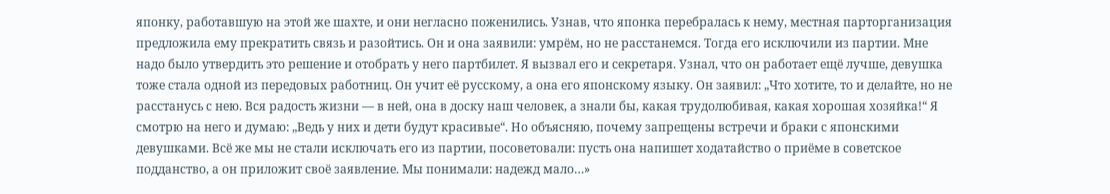японку, работавшую на этой же шахте, и они негласно поженились. Узнав, что японка перебралась к нему, местная парторганизация предложила ему прекратить связь и разойтись. Он и она заявили: умрём, но не расстанемся. Тогда его исключили из партии. Мне надо было утвердить это решение и отобрать у него партбилет. Я вызвал его и секретаря. Узнал, что он работает ещё лучше, девушка тоже стала одной из передовых работниц. Он учит её русскому, а она его японскому языку. Он заявил: „Что хотите, то и делайте, но не расстанусь с нею. Вся радость жизни — в ней, она в доску наш человек, а знали бы, какая трудолюбивая, какая хорошая хозяйка!“ Я смотрю на него и думаю: „Ведь у них и дети будут красивые“. Но объясняю, почему запрещены встречи и браки с японскими девушками. Всё же мы не стали исключать его из партии, посоветовали: пусть она напишет ходатайство о приёме в советское подданство, а он приложит своё заявление. Мы понимали: надежд мало…»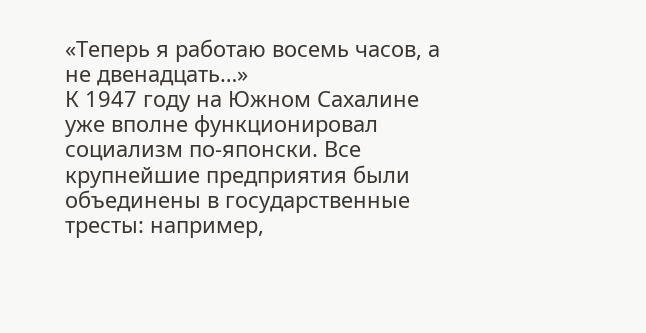«Теперь я работаю восемь часов, а не двенадцать…»
К 1947 году на Южном Сахалине уже вполне функционировал социализм по-японски. Все крупнейшие предприятия были объединены в государственные тресты: например,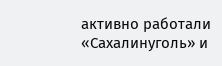активно работали «Сахалинуголь» и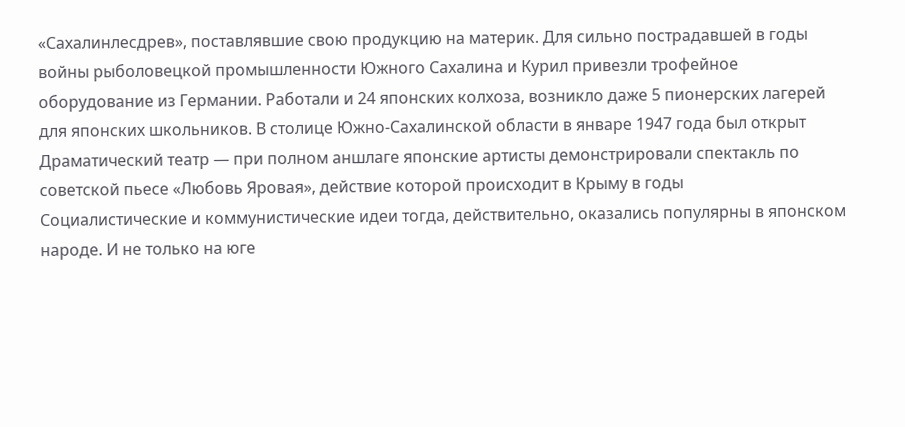«Сахалинлесдрев», поставлявшие свою продукцию на материк. Для сильно пострадавшей в годы войны рыболовецкой промышленности Южного Сахалина и Курил привезли трофейное оборудование из Германии. Работали и 24 японских колхоза, возникло даже 5 пионерских лагерей для японских школьников. В столице Южно-Сахалинской области в январе 1947 года был открыт Драматический театр — при полном аншлаге японские артисты демонстрировали спектакль по советской пьесе «Любовь Яровая», действие которой происходит в Крыму в годы
Социалистические и коммунистические идеи тогда, действительно, оказались популярны в японском народе. И не только на юге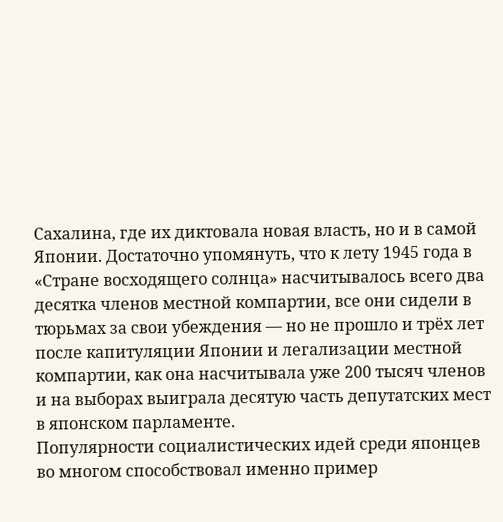Сахалина, где их диктовала новая власть, но и в самой Японии. Достаточно упомянуть, что к лету 1945 года в «Стране восходящего солнца» насчитывалось всего два десятка членов местной компартии, все они сидели в тюрьмах за свои убеждения — но не прошло и трёх лет после капитуляции Японии и легализации местной компартии, как она насчитывала уже 200 тысяч членов и на выборах выиграла десятую часть депутатских мест в японском парламенте.
Популярности социалистических идей среди японцев во многом способствовал именно пример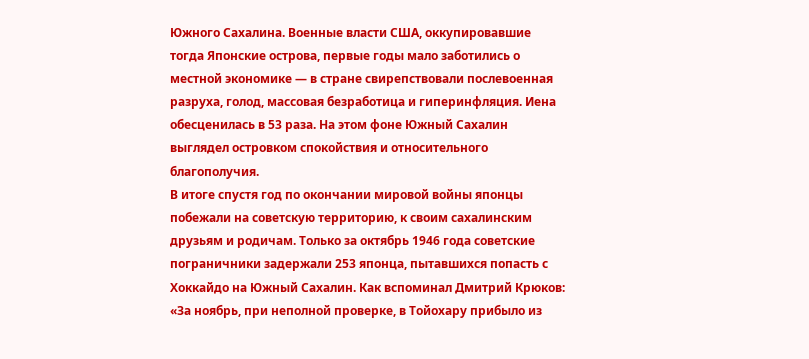Южного Сахалина. Военные власти США, оккупировавшие тогда Японские острова, первые годы мало заботились о местной экономике — в стране свирепствовали послевоенная разруха, голод, массовая безработица и гиперинфляция. Иена обесценилась в 53 раза. На этом фоне Южный Сахалин выглядел островком спокойствия и относительного благополучия.
В итоге спустя год по окончании мировой войны японцы побежали на советскую территорию, к своим сахалинским друзьям и родичам. Только за октябрь 1946 года советские пограничники задержали 253 японца, пытавшихся попасть с Хоккайдо на Южный Сахалин. Как вспоминал Дмитрий Крюков: «За ноябрь, при неполной проверке, в Тойохару прибыло из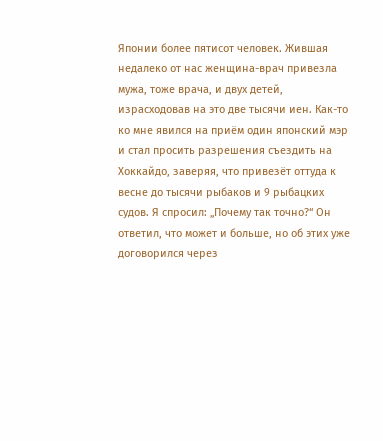Японии более пятисот человек. Жившая недалеко от нас женщина-врач привезла мужа, тоже врача, и двух детей, израсходовав на это две тысячи иен. Как-то ко мне явился на приём один японский мэр и стал просить разрешения съездить на Хоккайдо, заверяя, что привезёт оттуда к весне до тысячи рыбаков и 9 рыбацких судов. Я спросил: „Почему так точно?“ Он ответил, что может и больше, но об этих уже договорился через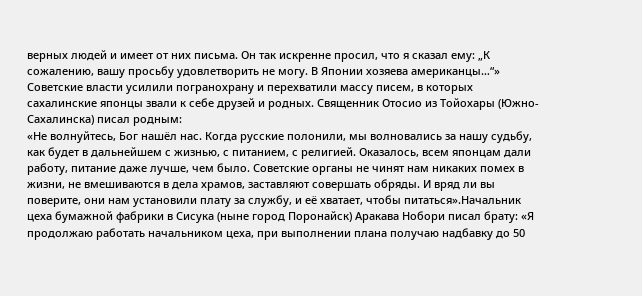верных людей и имеет от них письма. Он так искренне просил, что я сказал ему: „К сожалению, вашу просьбу удовлетворить не могу. В Японии хозяева американцы…“»
Советские власти усилили погранохрану и перехватили массу писем, в которых сахалинские японцы звали к себе друзей и родных. Священник Отосио из Тойохары (Южно-Сахалинска) писал родным:
«Не волнуйтесь, Бог нашёл нас. Когда русские полонили, мы волновались за нашу судьбу, как будет в дальнейшем с жизнью, с питанием, с религией. Оказалось, всем японцам дали работу, питание даже лучше, чем было. Советские органы не чинят нам никаких помех в жизни, не вмешиваются в дела храмов, заставляют совершать обряды. И вряд ли вы поверите, они нам установили плату за службу, и её хватает, чтобы питаться».Начальник цеха бумажной фабрики в Сисука (ныне город Поронайск) Аракава Нобори писал брату: «Я продолжаю работать начальником цеха, при выполнении плана получаю надбавку до 50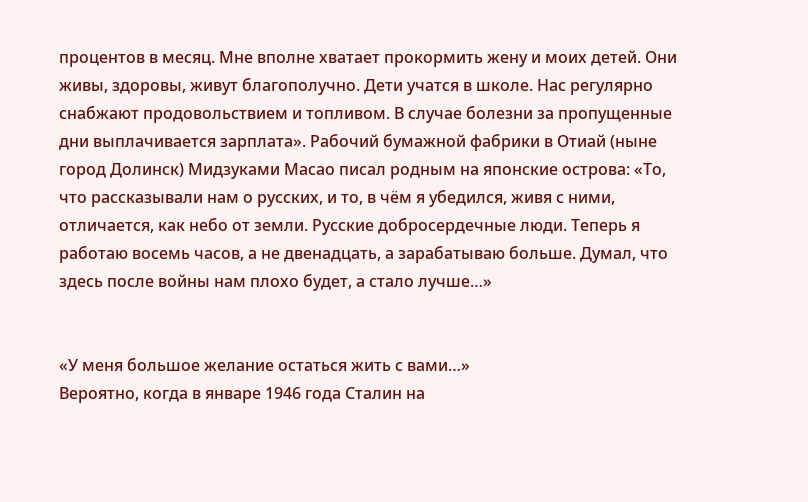процентов в месяц. Мне вполне хватает прокормить жену и моих детей. Они живы, здоровы, живут благополучно. Дети учатся в школе. Нас регулярно снабжают продовольствием и топливом. В случае болезни за пропущенные дни выплачивается зарплата». Рабочий бумажной фабрики в Отиай (ныне город Долинск) Мидзуками Масао писал родным на японские острова: «То, что рассказывали нам о русских, и то, в чём я убедился, живя с ними, отличается, как небо от земли. Русские добросердечные люди. Теперь я работаю восемь часов, а не двенадцать, а зарабатываю больше. Думал, что здесь после войны нам плохо будет, а стало лучше…»


«У меня большое желание остаться жить с вами…»
Вероятно, когда в январе 1946 года Сталин на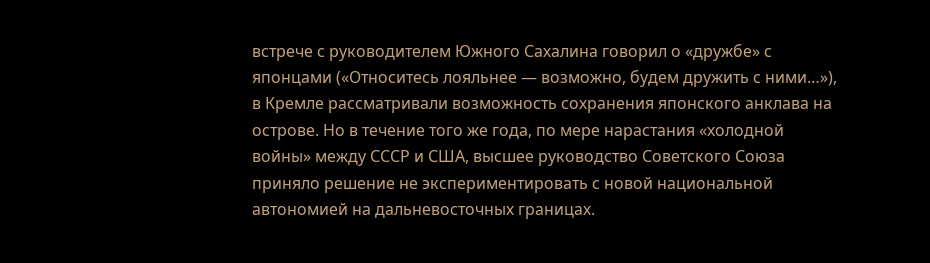встрече с руководителем Южного Сахалина говорил о «дружбе» с японцами («Относитесь лояльнее — возможно, будем дружить с ними…»), в Кремле рассматривали возможность сохранения японского анклава на острове. Но в течение того же года, по мере нарастания «холодной войны» между СССР и США, высшее руководство Советского Союза приняло решение не экспериментировать с новой национальной автономией на дальневосточных границах.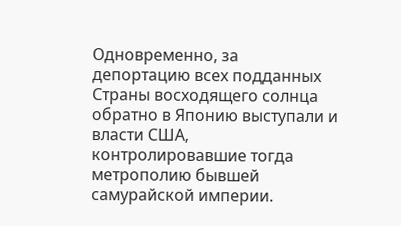Одновременно, за депортацию всех подданных Страны восходящего солнца обратно в Японию выступали и власти США, контролировавшие тогда метрополию бывшей самурайской империи.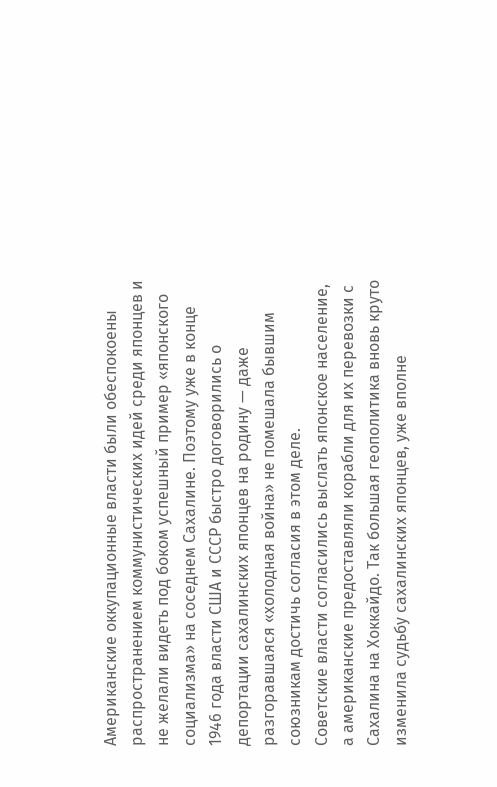Американские оккупационные власти были обеспокоены распространением коммунистических идей среди японцев и не желали видеть под боком успешный пример «японского социализма» на соседнем Сахалине. Поэтому уже в конце 1946 года власти США и СССР быстро договорились о депортации сахалинских японцев на родину — даже разгоравшаяся «холодная война» не помешала бывшим союзникам достичь согласия в этом деле.
Советские власти согласились выслать японское население, а американские предоставляли корабли для их перевозки с Сахалина на Хоккайдо. Так большая геополитика вновь круто изменила судьбу сахалинских японцев, уже вполне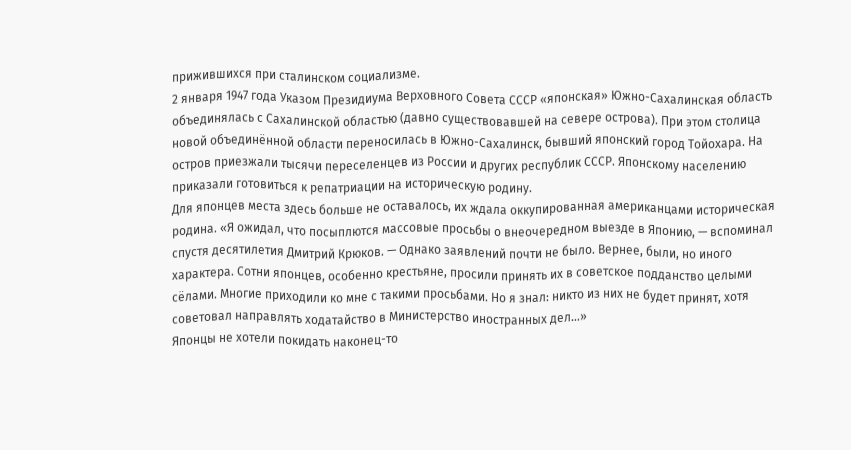прижившихся при сталинском социализме.
2 января 1947 года Указом Президиума Верховного Совета СССР «японская» Южно-Сахалинская область объединялась с Сахалинской областью (давно существовавшей на севере острова). При этом столица новой объединённой области переносилась в Южно-Сахалинск, бывший японский город Тойохара. На остров приезжали тысячи переселенцев из России и других республик СССР. Японскому населению приказали готовиться к репатриации на историческую родину.
Для японцев места здесь больше не оставалось, их ждала оккупированная американцами историческая родина. «Я ожидал, что посыплются массовые просьбы о внеочередном выезде в Японию, — вспоминал спустя десятилетия Дмитрий Крюков. — Однако заявлений почти не было. Вернее, были, но иного характера. Сотни японцев, особенно крестьяне, просили принять их в советское подданство целыми сёлами. Многие приходили ко мне с такими просьбами. Но я знал: никто из них не будет принят, хотя советовал направлять ходатайство в Министерство иностранных дел…»
Японцы не хотели покидать наконец-то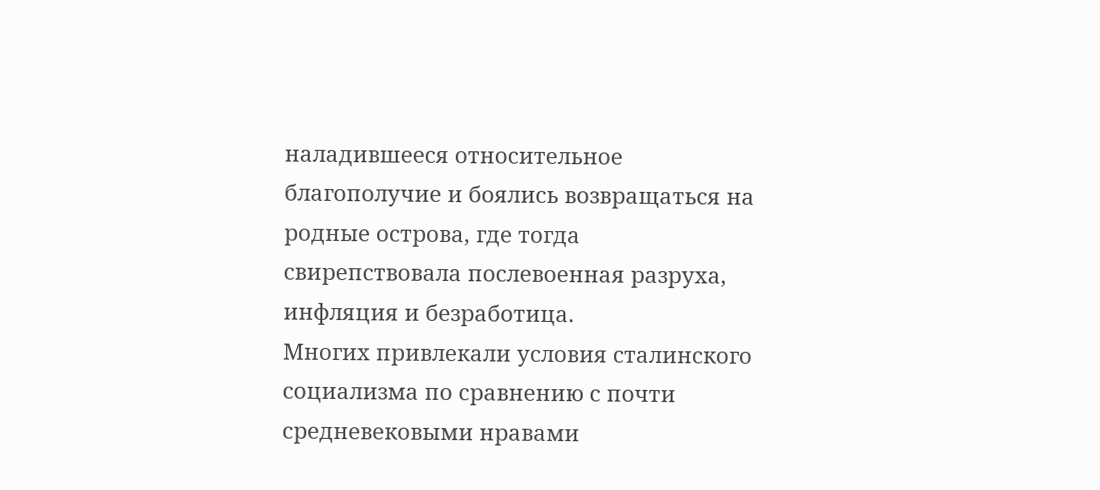наладившееся относительное благополучие и боялись возвращаться на родные острова, где тогда свирепствовала послевоенная разруха, инфляция и безработица.
Многих привлекали условия сталинского социализма по сравнению с почти средневековыми нравами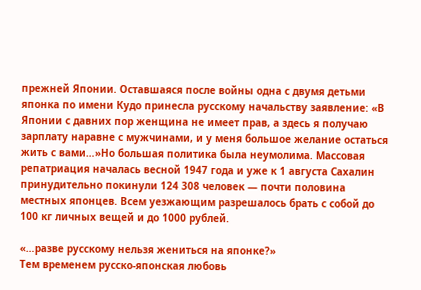прежней Японии. Оставшаяся после войны одна с двумя детьми японка по имени Кудо принесла русскому начальству заявление: «В Японии с давних пор женщина не имеет прав, а здесь я получаю зарплату наравне с мужчинами, и у меня большое желание остаться жить с вами…»Но большая политика была неумолима. Массовая репатриация началась весной 1947 года и уже к 1 августа Сахалин принудительно покинули 124 308 человек — почти половина местных японцев. Всем уезжающим разрешалось брать с собой до 100 кг личных вещей и до 1000 рублей.

«…разве русскому нельзя жениться на японке?»
Тем временем русско-японская любовь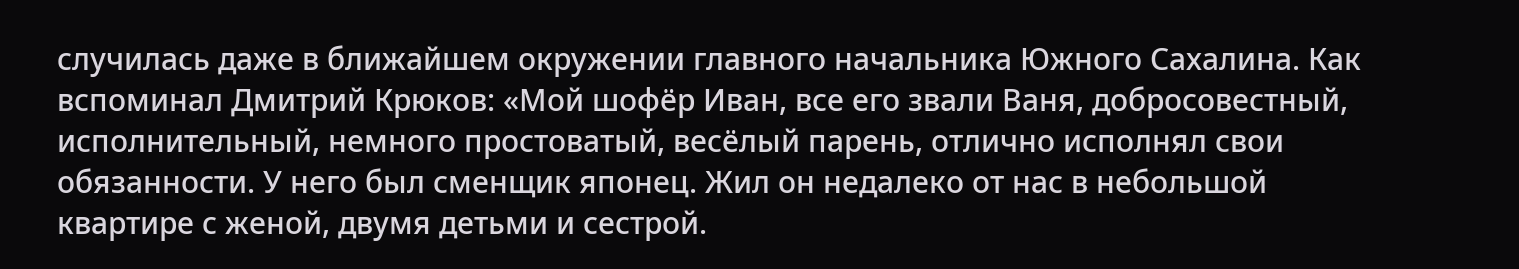случилась даже в ближайшем окружении главного начальника Южного Сахалина. Как вспоминал Дмитрий Крюков: «Мой шофёр Иван, все его звали Ваня, добросовестный, исполнительный, немного простоватый, весёлый парень, отлично исполнял свои обязанности. У него был сменщик японец. Жил он недалеко от нас в небольшой квартире с женой, двумя детьми и сестрой.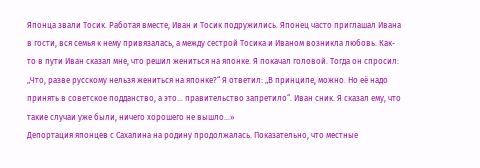Японца звали Тосик. Работая вместе, Иван и Тосик подружились. Японец часто приглашал Ивана в гости, вся семья к нему привязалась, а между сестрой Тосика и Иваном возникла любовь. Как-то в пути Иван сказал мне, что решил жениться на японке. Я покачал головой. Тогда он спросил: „Что, разве русскому нельзя жениться на японке?“ Я ответил: „В принципе, можно. Но её надо принять в советское подданство, а это… правительство запретило“. Иван сник. Я сказал ему, что такие случаи уже были, ничего хорошего не вышло…»
Депортация японцев с Сахалина на родину продолжалась. Показательно, что местные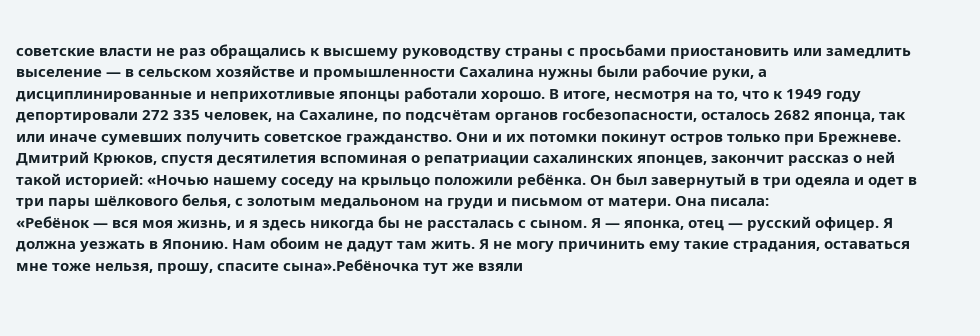советские власти не раз обращались к высшему руководству страны с просьбами приостановить или замедлить выселение — в сельском хозяйстве и промышленности Сахалина нужны были рабочие руки, а дисциплинированные и неприхотливые японцы работали хорошо. В итоге, несмотря на то, что к 1949 году депортировали 272 335 человек, на Сахалине, по подсчётам органов госбезопасности, осталось 2682 японца, так или иначе сумевших получить советское гражданство. Они и их потомки покинут остров только при Брежневе.
Дмитрий Крюков, спустя десятилетия вспоминая о репатриации сахалинских японцев, закончит рассказ о ней такой историей: «Ночью нашему соседу на крыльцо положили ребёнка. Он был завернутый в три одеяла и одет в три пары шёлкового белья, с золотым медальоном на груди и письмом от матери. Она писала:
«Ребёнок — вся моя жизнь, и я здесь никогда бы не рассталась с сыном. Я — японка, отец — русский офицер. Я должна уезжать в Японию. Нам обоим не дадут там жить. Я не могу причинить ему такие страдания, оставаться мне тоже нельзя, прошу, спасите сына».Ребёночка тут же взяли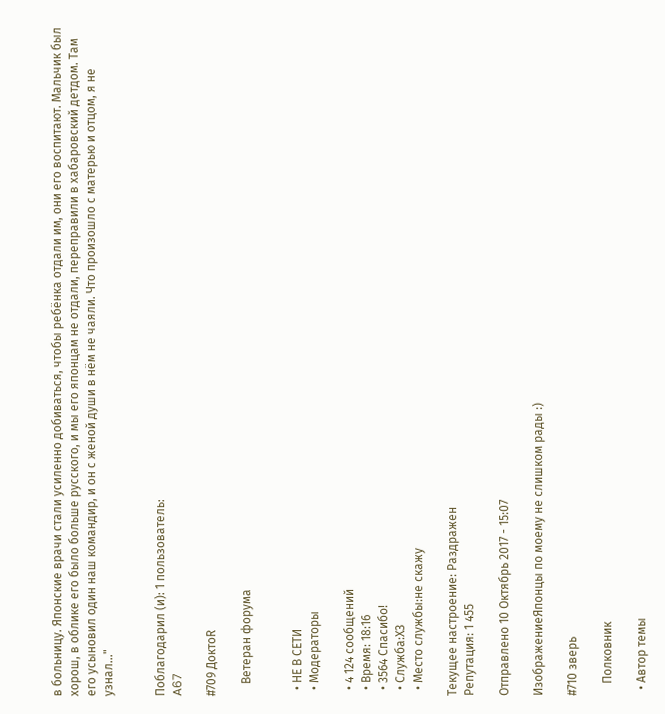в больницу. Японские врачи стали усиленно добиваться, чтобы ребёнка отдали им, они его воспитают. Мальчик был хорош, в облике его было больше русского, и мы его японцам не отдали, переправили в хабаровский детдом. Там его усыновил один наш командир, и он с женой души в нём не чаяли. Что произошло с матерью и отцом, я не узнал…"


Поблагодарил (и): 1 пользователь:
A67

#709 ДоктоR

    Ветеран форума


  • НЕ В СЕТИ
  • Модераторы

  • 4 124 сообщений
  • Время: 18:16
  • 3564 Спасибо!
  • Служба:ХЗ
  • Место службы:не скажу

Текущее настроение: Раздражен
Репутация: 1 455

Отправлено 10 Октябрь 2017 - 15:07

ИзображениеЯпонцы по моему не слишком рады :)

#710 зверь

    Полковник

  • Автор темы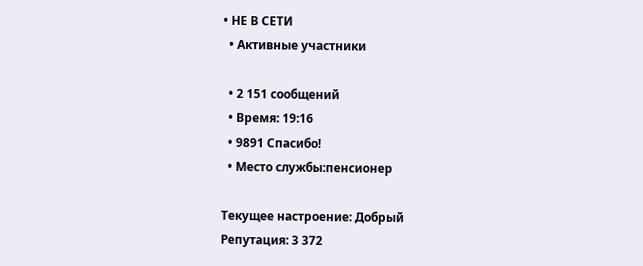• НЕ В СЕТИ
  • Активные участники

  • 2 151 сообщений
  • Время: 19:16
  • 9891 Спасибо!
  • Место службы:пенсионер

Текущее настроение: Добрый
Репутация: 3 372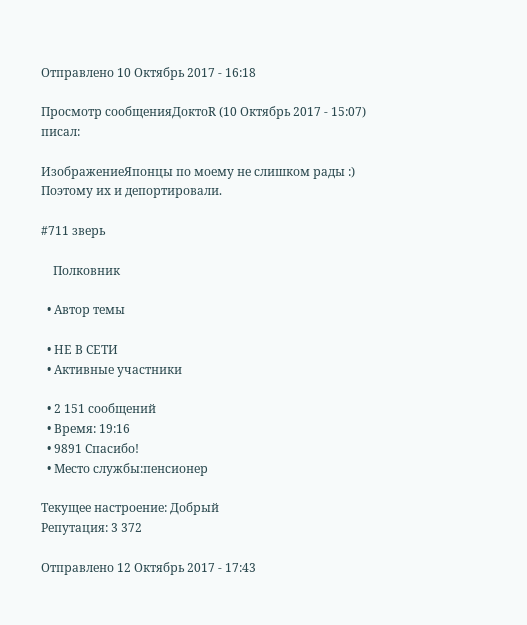Отправлено 10 Октябрь 2017 - 16:18

Просмотр сообщенияДоктоR (10 Октябрь 2017 - 15:07) писал:

ИзображениеЯпонцы по моему не слишком рады :)
Поэтому их и депортировали.

#711 зверь

    Полковник

  • Автор темы

  • НЕ В СЕТИ
  • Активные участники

  • 2 151 сообщений
  • Время: 19:16
  • 9891 Спасибо!
  • Место службы:пенсионер

Текущее настроение: Добрый
Репутация: 3 372

Отправлено 12 Октябрь 2017 - 17:43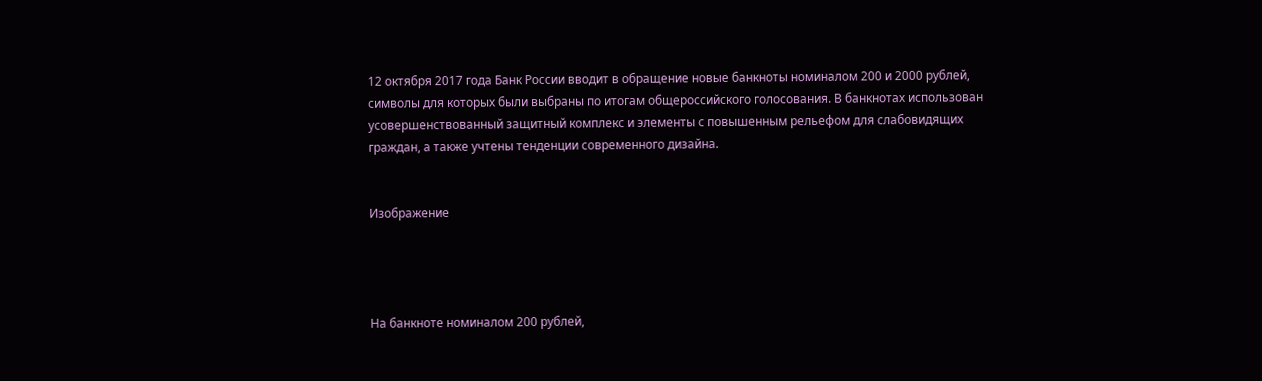12 октября 2017 года Банк России вводит в обращение новые банкноты номиналом 200 и 2000 рублей, символы для которых были выбраны по итогам общероссийского голосования. В банкнотах использован усовершенствованный защитный комплекс и элементы с повышенным рельефом для слабовидящих граждан, а также учтены тенденции современного дизайна.


Изображение




На банкноте номиналом 200 рублей,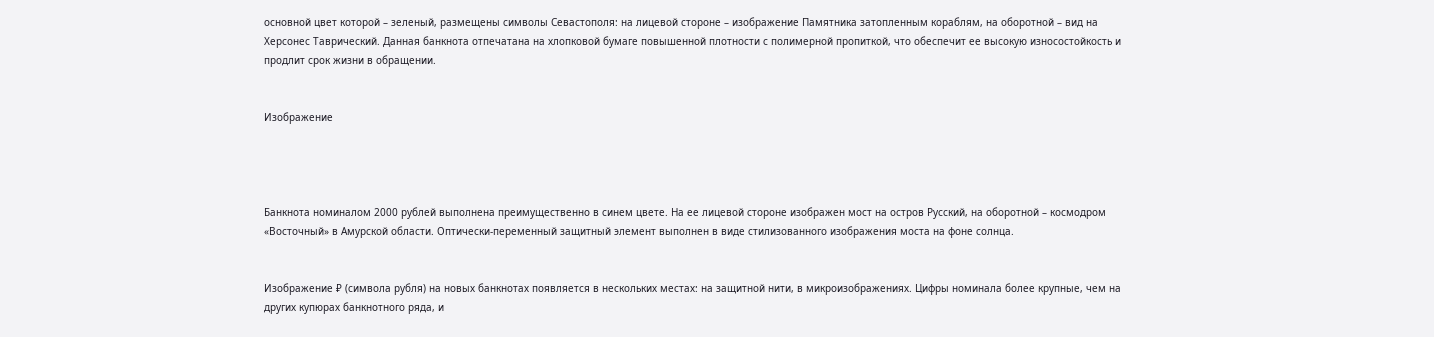основной цвет которой – зеленый, размещены символы Севастополя: на лицевой стороне – изображение Памятника затопленным кораблям, на оборотной – вид на Херсонес Таврический. Данная банкнота отпечатана на хлопковой бумаге повышенной плотности с полимерной пропиткой, что обеспечит ее высокую износостойкость и продлит срок жизни в обращении.


Изображение




Банкнота номиналом 2000 рублей выполнена преимущественно в синем цвете. На ее лицевой стороне изображен мост на остров Русский, на оборотной – космодром «Восточный» в Амурской области. Оптически-переменный защитный элемент выполнен в виде стилизованного изображения моста на фоне солнца.


Изображение ₽ (символа рубля) на новых банкнотах появляется в нескольких местах: на защитной нити, в микроизображениях. Цифры номинала более крупные, чем на других купюрах банкнотного ряда, и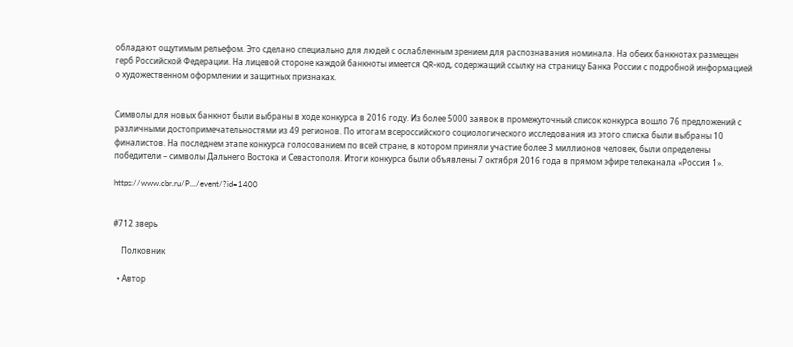обладают ощутимым рельефом. Это сделано специально для людей с ослабленным зрением для распознавания номинала. На обеих банкнотах размещен герб Российской Федерации. На лицевой стороне каждой банкноты имеется QR-код, содержащий ссылку на страницу Банка России с подробной информацией о художественном оформлении и защитных признаках.


Символы для новых банкнот были выбраны в ходе конкурса в 2016 году. Из более 5000 заявок в промежуточный список конкурса вошло 76 предложений с различными достопримечательностями из 49 регионов. По итогам всероссийского социологического исследования из этого списка были выбраны 10 финалистов. На последнем этапе конкурса голосованием по всей стране, в котором приняли участие более 3 миллионов человек, были определены победители – символы Дальнего Востока и Севастополя. Итоги конкурса были объявлены 7 октября 2016 года в прямом эфире телеканала «Россия 1».

https://www.cbr.ru/P.../event/?id=1400


#712 зверь

    Полковник

  • Автор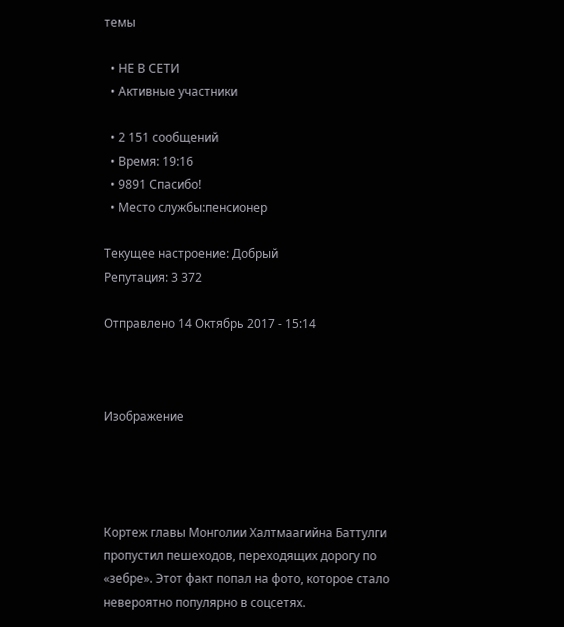темы

  • НЕ В СЕТИ
  • Активные участники

  • 2 151 сообщений
  • Время: 19:16
  • 9891 Спасибо!
  • Место службы:пенсионер

Текущее настроение: Добрый
Репутация: 3 372

Отправлено 14 Октябрь 2017 - 15:14



Изображение




Кортеж главы Монголии Халтмаагийна Баттулги пропустил пешеходов, переходящих дорогу по «зебре». Этот факт попал на фото, которое стало невероятно популярно в соцсетях.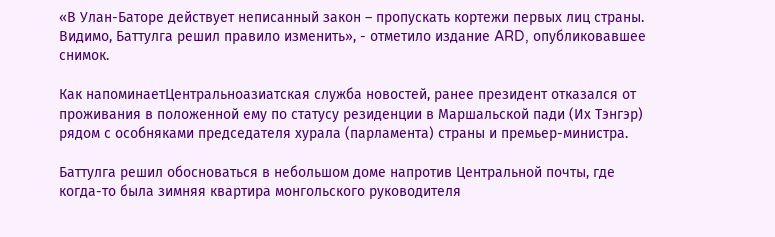«В Улан-Баторе действует неписанный закон – пропускать кортежи первых лиц страны. Видимо, Баттулга решил правило изменить», - отметило издание ARD, опубликовавшее снимок.

Как напоминаетЦентральноазиатская служба новостей, ранее президент отказался от проживания в положенной ему по статусу резиденции в Маршальской пади (Их Тэнгэр) рядом с особняками председателя хурала (парламента) страны и премьер-министра.

Баттулга решил обосноваться в небольшом доме напротив Центральной почты, где когда-то была зимняя квартира монгольского руководителя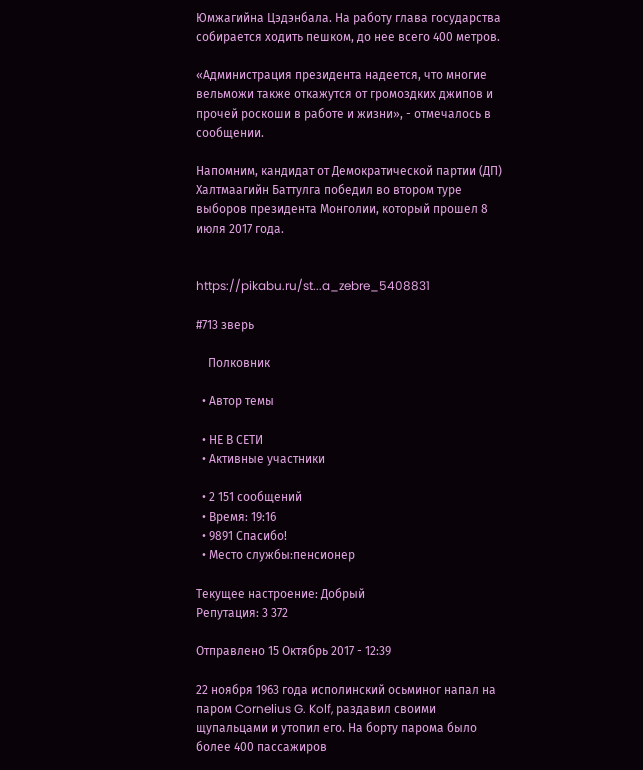Юмжагийна Цэдэнбала. На работу глава государства собирается ходить пешком, до нее всего 400 метров.

«Администрация президента надеется, что многие вельможи также откажутся от громоздких джипов и прочей роскоши в работе и жизни», - отмечалось в сообщении.

Напомним, кандидат от Демократической партии (ДП) Халтмаагийн Баттулга победил во втором туре выборов президента Монголии, который прошел 8 июля 2017 года.


https://pikabu.ru/st...a_zebre_5408831

#713 зверь

    Полковник

  • Автор темы

  • НЕ В СЕТИ
  • Активные участники

  • 2 151 сообщений
  • Время: 19:16
  • 9891 Спасибо!
  • Место службы:пенсионер

Текущее настроение: Добрый
Репутация: 3 372

Отправлено 15 Октябрь 2017 - 12:39

22 ноября 1963 года исполинский осьминог напал на паром Cornelius G. Kolf, раздавил своими щупальцами и утопил его. На борту парома было более 400 пассажиров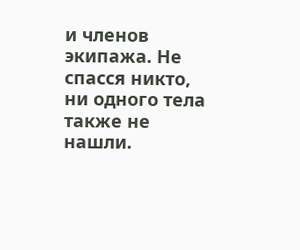и членов экипажа. Не спасся никто, ни одного тела также не нашли.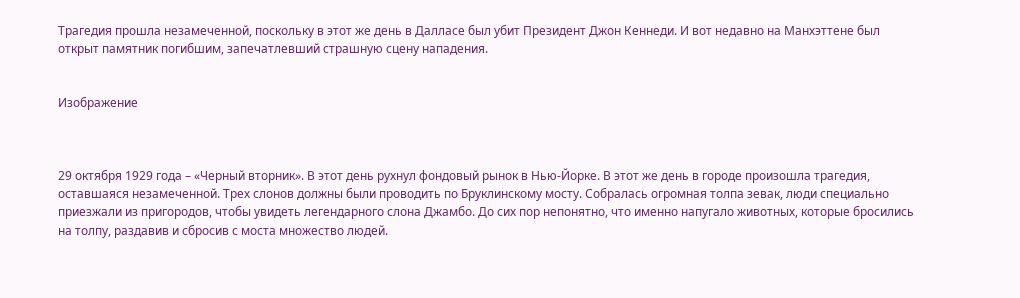Трагедия прошла незамеченной, поскольку в этот же день в Далласе был убит Президент Джон Кеннеди. И вот недавно на Манхэттене был открыт памятник погибшим, запечатлевший страшную сцену нападения.


Изображение



29 октября 1929 года – «Черный вторник». В этот день рухнул фондовый рынок в Нью-Йорке. В этот же день в городе произошла трагедия, оставшаяся незамеченной. Трех слонов должны были проводить по Бруклинскому мосту. Собралась огромная толпа зевак, люди специально приезжали из пригородов, чтобы увидеть легендарного слона Джамбо. До сих пор непонятно, что именно напугало животных, которые бросились на толпу, раздавив и сбросив с моста множество людей.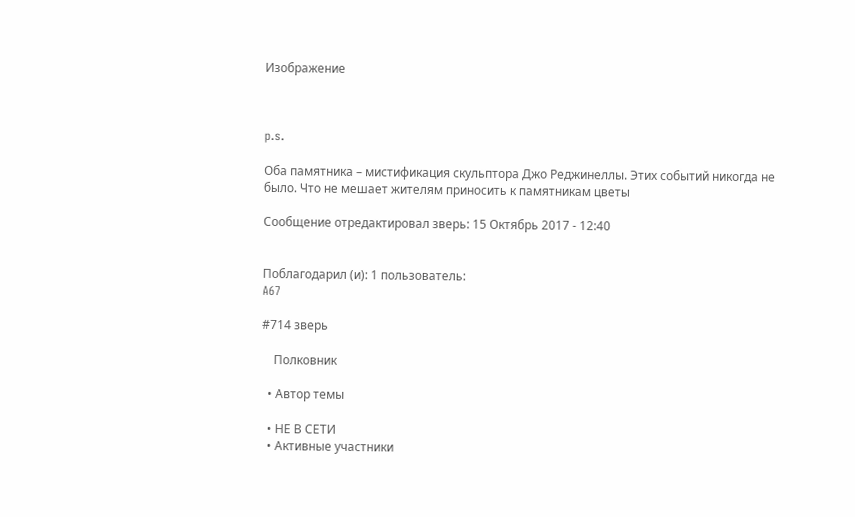Изображение



p.s.

Оба памятника – мистификация скульптора Джо Реджинеллы. Этих событий никогда не было. Что не мешает жителям приносить к памятникам цветы

Сообщение отредактировал зверь: 15 Октябрь 2017 - 12:40


Поблагодарил (и): 1 пользователь:
A67

#714 зверь

    Полковник

  • Автор темы

  • НЕ В СЕТИ
  • Активные участники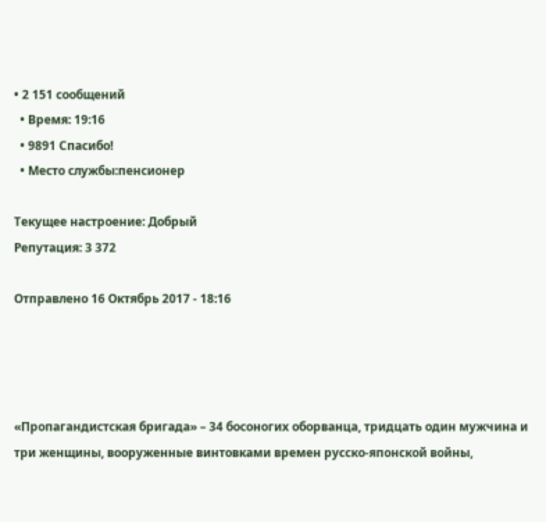• 2 151 сообщений
  • Время: 19:16
  • 9891 Спасибо!
  • Место службы:пенсионер

Текущее настроение: Добрый
Репутация: 3 372

Отправлено 16 Октябрь 2017 - 18:16




«Пропагандистская бригада» – 34 босоногих оборванца, тридцать один мужчина и три женщины, вооруженные винтовками времен русско-японской войны,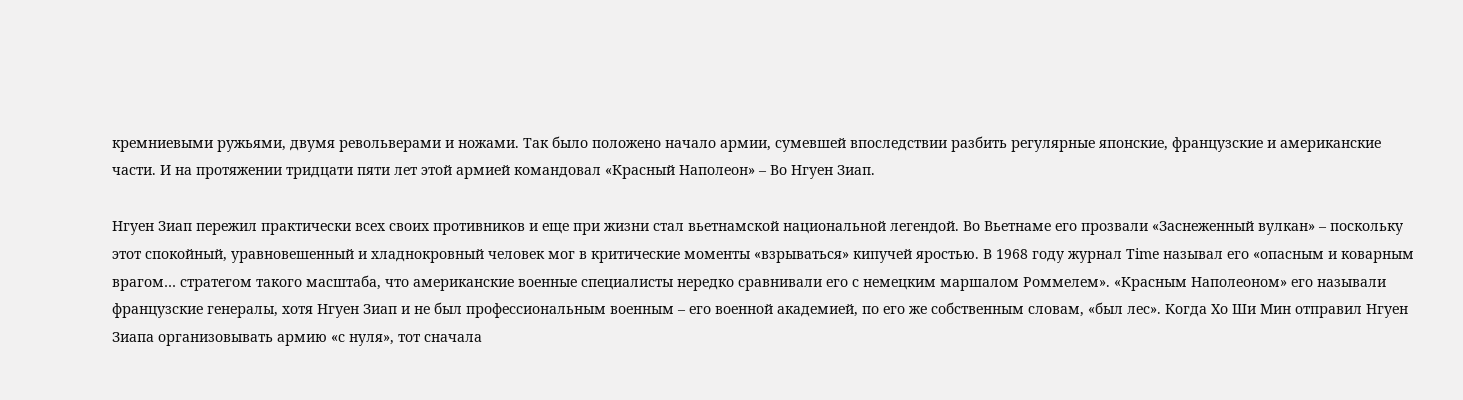кремниевыми ружьями, двумя револьверами и ножами. Так было положено начало армии, сумевшей впоследствии разбить регулярные японские, французские и американские части. И на протяжении тридцати пяти лет этой армией командовал «Красный Наполеон» – Во Нгуен Зиап.

Нгуен Зиап пережил практически всех своих противников и еще при жизни стал вьетнамской национальной легендой. Во Вьетнаме его прозвали «Заснеженный вулкан» – поскольку этот спокойный, уравновешенный и хладнокровный человек мог в критические моменты «взрываться» кипучей яростью. В 1968 году журнал Time называл его «опасным и коварным врагом… стратегом такого масштаба, что американские военные специалисты нередко сравнивали его с немецким маршалом Роммелем». «Красным Наполеоном» его называли французские генералы, хотя Нгуен Зиап и не был профессиональным военным – его военной академией, по его же собственным словам, «был лес». Когда Хо Ши Мин отправил Нгуен Зиапа организовывать армию «с нуля», тот сначала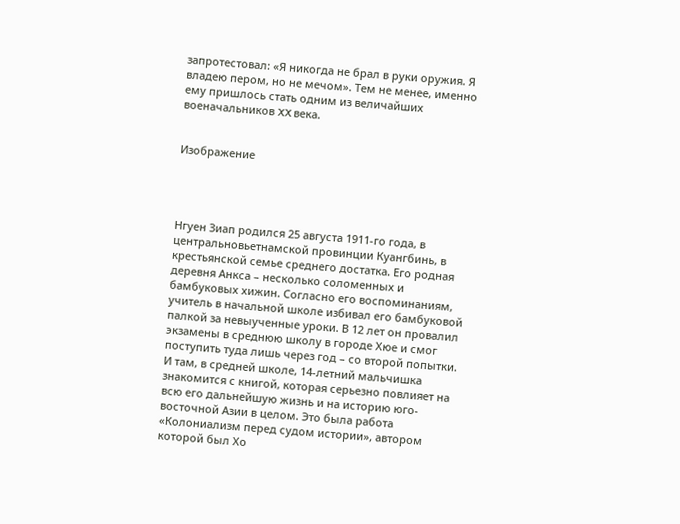запротестовал: «Я никогда не брал в руки оружия. Я владею пером, но не мечом». Тем не менее, именно ему пришлось стать одним из величайших военачальников XX века.


Изображение




Нгуен Зиап родился 25 августа 1911-го года, в центральновьетнамской провинции Куангбинь, в крестьянской семье среднего достатка. Его родная деревня Анкса – несколько соломенных и бамбуковых хижин. Согласно его воспоминаниям, учитель в начальной школе избивал его бамбуковой палкой за невыученные уроки. В 12 лет он провалил экзамены в среднюю школу в городе Хюе и смог поступить туда лишь через год – со второй попытки. И там, в средней школе, 14-летний мальчишка знакомится с книгой, которая серьезно повлияет на всю его дальнейшую жизнь и на историю юго-восточной Азии в целом. Это была работа «Колониализм перед судом истории», автором которой был Хо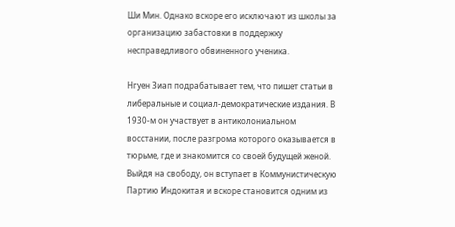Ши Мин. Однако вскоре его исключают из школы за организацию забастовки в поддержку несправедливого обвиненного ученика.

Нгуен Зиап подрабатывает тем, что пишет статьи в либеральные и социал-демократические издания. В 1930-м он участвует в антиколониальном восстании, после разгрома которого оказывается в тюрьме, где и знакомится со своей будущей женой. Выйдя на свободу, он вступает в Коммунистическую Партию Индокитая и вскоре становится одним из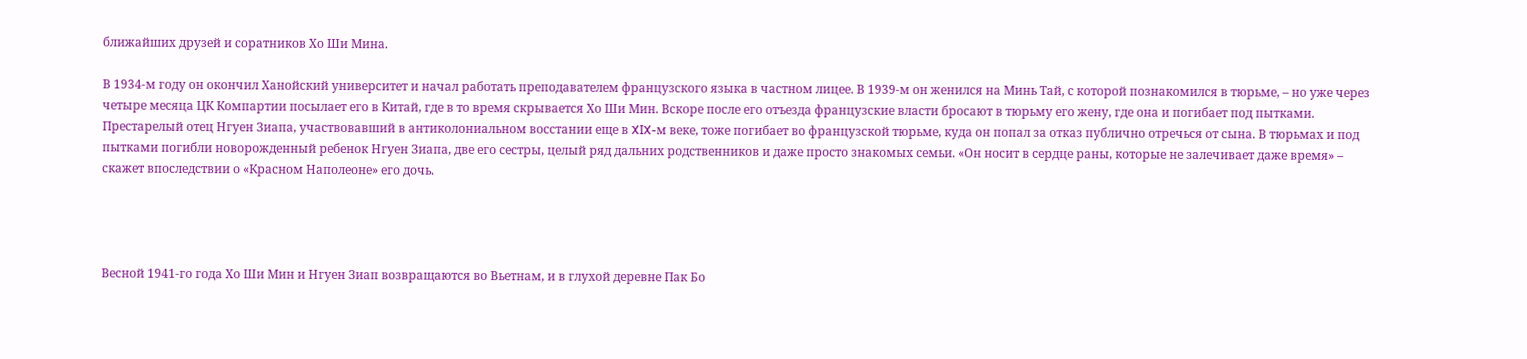ближайших друзей и соратников Хо Ши Мина.

В 1934-м году он окончил Ханойский университет и начал работать преподавателем французского языка в частном лицее. В 1939-м он женился на Минь Тай, с которой познакомился в тюрьме, – но уже через четыре месяца ЦК Компартии посылает его в Китай, где в то время скрывается Хо Ши Мин. Вскоре после его отъезда французские власти бросают в тюрьму его жену, где она и погибает под пытками. Престарелый отец Нгуен Зиапа, участвовавший в антиколониальном восстании еще в XIX-м веке, тоже погибает во французской тюрьме, куда он попал за отказ публично отречься от сына. В тюрьмах и под пытками погибли новорожденный ребенок Нгуен Зиапа, две его сестры, целый ряд дальних родственников и даже просто знакомых семьи. «Он носит в сердце раны, которые не залечивает даже время» – скажет впоследствии о «Красном Наполеоне» его дочь.




Весной 1941-го года Хо Ши Мин и Нгуен Зиап возвращаются во Вьетнам, и в глухой деревне Пак Бо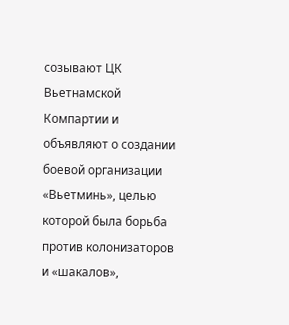созывают ЦК Вьетнамской Компартии и объявляют о создании боевой организации «Вьетминь», целью которой была борьба против колонизаторов и «шакалов»,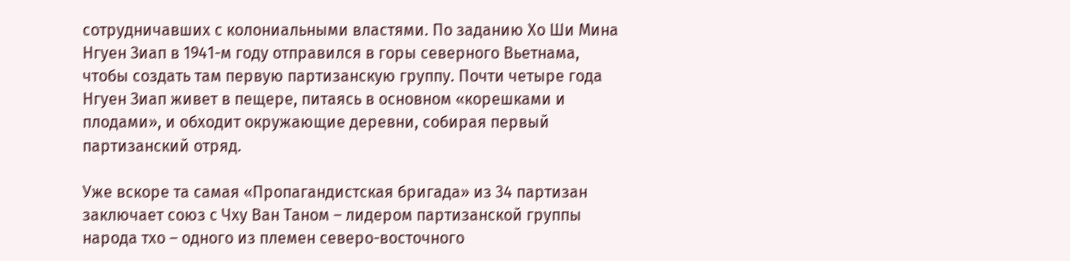сотрудничавших с колониальными властями. По заданию Хо Ши Мина Нгуен Зиап в 1941-м году отправился в горы северного Вьетнама, чтобы создать там первую партизанскую группу. Почти четыре года Нгуен Зиап живет в пещере, питаясь в основном «корешками и плодами», и обходит окружающие деревни, собирая первый партизанский отряд.

Уже вскоре та самая «Пропагандистская бригада» из 34 партизан заключает союз с Чху Ван Таном – лидером партизанской группы народа тхо – одного из племен северо-восточного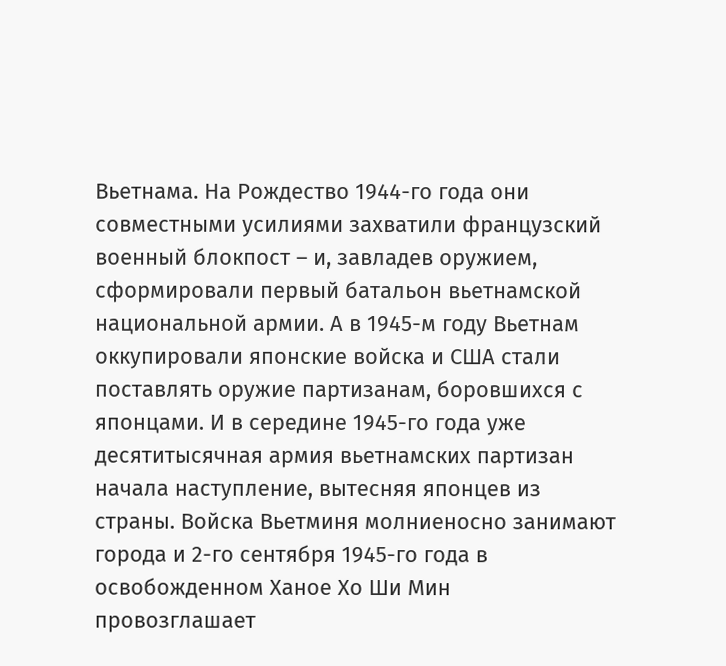Вьетнама. На Рождество 1944-го года они совместными усилиями захватили французский военный блокпост – и, завладев оружием, сформировали первый батальон вьетнамской национальной армии. А в 1945-м году Вьетнам оккупировали японские войска и США стали поставлять оружие партизанам, боровшихся с японцами. И в середине 1945-го года уже десятитысячная армия вьетнамских партизан начала наступление, вытесняя японцев из страны. Войска Вьетминя молниеносно занимают города и 2-го сентября 1945-го года в освобожденном Ханое Хо Ши Мин провозглашает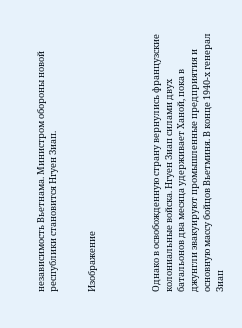независимость Вьетнама. Министром обороны новой республики становится Нгуен Зиап.


Изображение




Однако в освобожденную страну вернулись французские колониальные войска. Нгуен Зиап силами двух батальонов два месяца удерживает Ханой, пока в джунгли эвакуируют промышленные предприятия и основную массу бойцов Вьетминя. В конце 1940-х генерал Зиап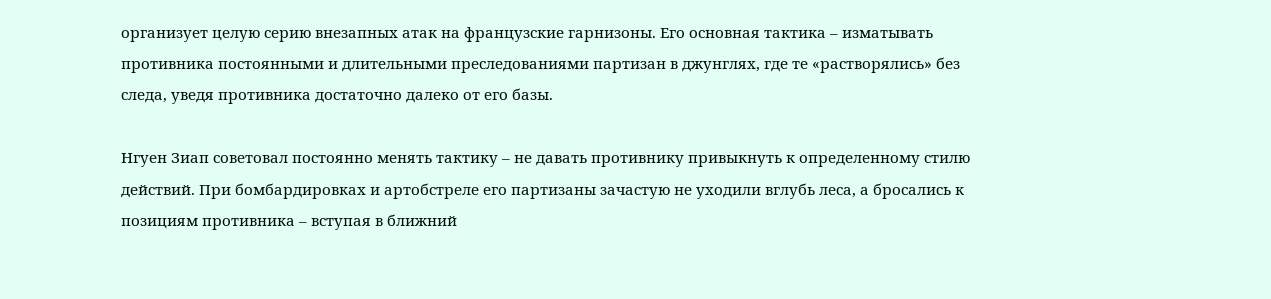организует целую серию внезапных атак на французские гарнизоны. Его основная тактика – изматывать противника постоянными и длительными преследованиями партизан в джунглях, где те «растворялись» без следа, уведя противника достаточно далеко от его базы.

Нгуен Зиап советовал постоянно менять тактику – не давать противнику привыкнуть к определенному стилю действий. При бомбардировках и артобстреле его партизаны зачастую не уходили вглубь леса, а бросались к позициям противника – вступая в ближний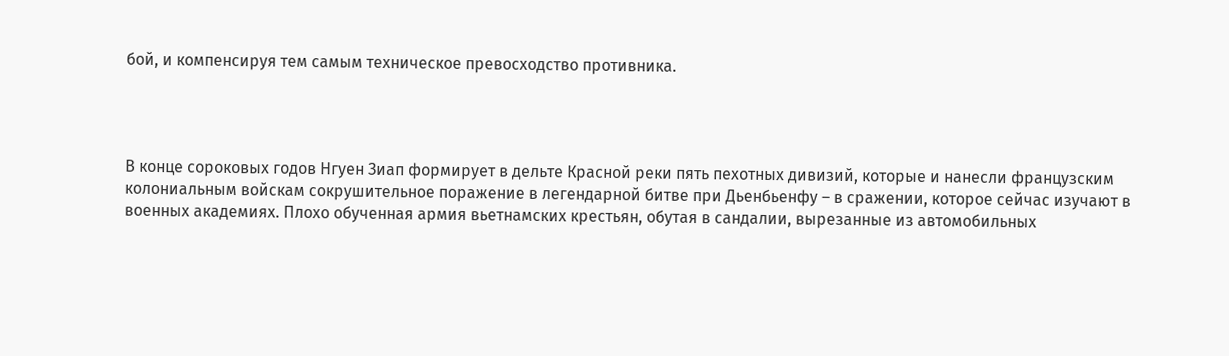бой, и компенсируя тем самым техническое превосходство противника.




В конце сороковых годов Нгуен Зиап формирует в дельте Красной реки пять пехотных дивизий, которые и нанесли французским колониальным войскам сокрушительное поражение в легендарной битве при Дьенбьенфу – в сражении, которое сейчас изучают в военных академиях. Плохо обученная армия вьетнамских крестьян, обутая в сандалии, вырезанные из автомобильных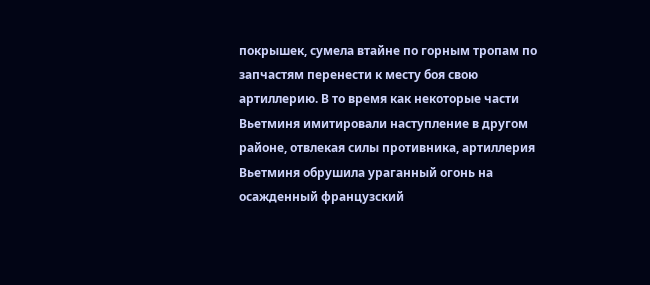покрышек, сумела втайне по горным тропам по запчастям перенести к месту боя свою артиллерию. В то время как некоторые части Вьетминя имитировали наступление в другом районе, отвлекая силы противника, артиллерия Вьетминя обрушила ураганный огонь на осажденный французский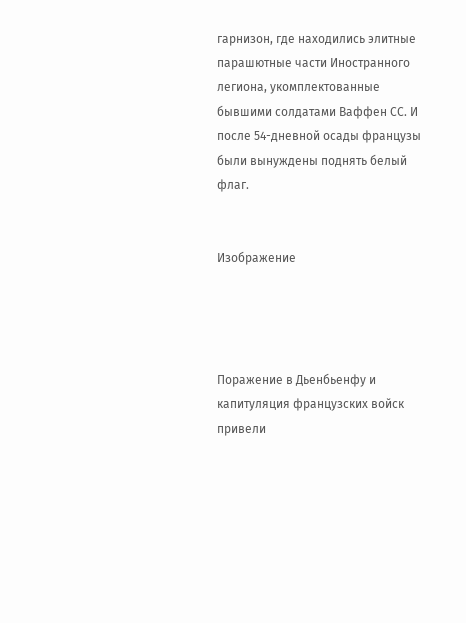гарнизон, где находились элитные парашютные части Иностранного легиона, укомплектованные бывшими солдатами Ваффен СС. И после 54-дневной осады французы были вынуждены поднять белый флаг.


Изображение




Поражение в Дьенбьенфу и капитуляция французских войск привели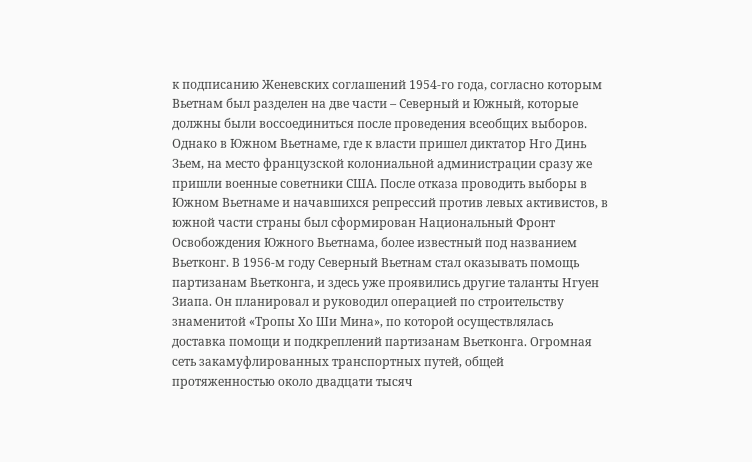к подписанию Женевских соглашений 1954-го года, согласно которым Вьетнам был разделен на две части – Северный и Южный, которые должны были воссоединиться после проведения всеобщих выборов. Однако в Южном Вьетнаме, где к власти пришел диктатор Нго Динь Зьем, на место французской колониальной администрации сразу же пришли военные советники США. После отказа проводить выборы в Южном Вьетнаме и начавшихся репрессий против левых активистов, в южной части страны был сформирован Национальный Фронт Освобождения Южного Вьетнама, более известный под названием Вьетконг. В 1956-м году Северный Вьетнам стал оказывать помощь партизанам Вьетконга, и здесь уже проявились другие таланты Нгуен Зиапа. Он планировал и руководил операцией по строительству знаменитой «Тропы Хо Ши Мина», по которой осуществлялась доставка помощи и подкреплений партизанам Вьетконга. Огромная сеть закамуфлированных транспортных путей, общей протяженностью около двадцати тысяч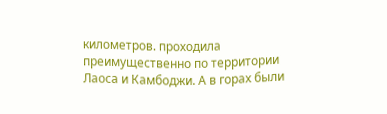километров. проходила преимущественно по территории Лаоса и Камбоджи. А в горах были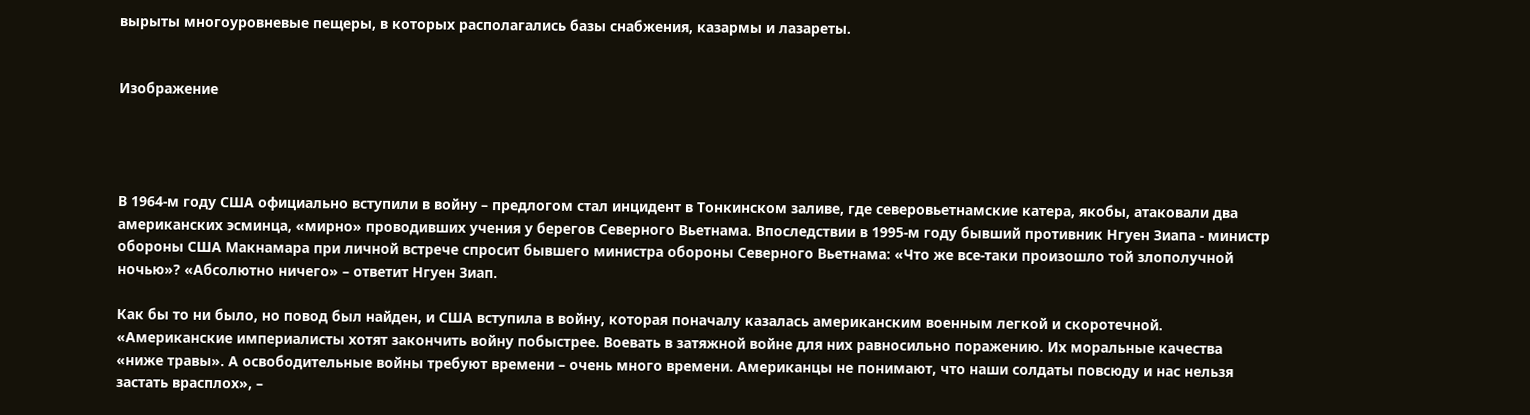вырыты многоуровневые пещеры, в которых располагались базы снабжения, казармы и лазареты.


Изображение




В 1964-м году США официально вступили в войну – предлогом стал инцидент в Тонкинском заливе, где северовьетнамские катера, якобы, атаковали два американских эсминца, «мирно» проводивших учения у берегов Северного Вьетнама. Впоследствии в 1995-м году бывший противник Нгуен Зиапа - министр обороны США Макнамара при личной встрече спросит бывшего министра обороны Северного Вьетнама: «Что же все-таки произошло той злополучной ночью»? «Абсолютно ничего» – ответит Нгуен Зиап.

Как бы то ни было, но повод был найден, и США вступила в войну, которая поначалу казалась американским военным легкой и скоротечной. «Американские империалисты хотят закончить войну побыстрее. Воевать в затяжной войне для них равносильно поражению. Их моральные качества «ниже травы». А освободительные войны требуют времени – очень много времени. Американцы не понимают, что наши солдаты повсюду и нас нельзя застать врасплох», –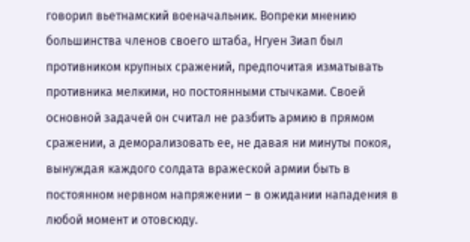говорил вьетнамский военачальник. Вопреки мнению большинства членов своего штаба, Нгуен Зиап был противником крупных сражений, предпочитая изматывать противника мелкими, но постоянными стычками. Своей основной задачей он считал не разбить армию в прямом сражении, а деморализовать ее, не давая ни минуты покоя, вынуждая каждого солдата вражеской армии быть в постоянном нервном напряжении – в ожидании нападения в любой момент и отовсюду.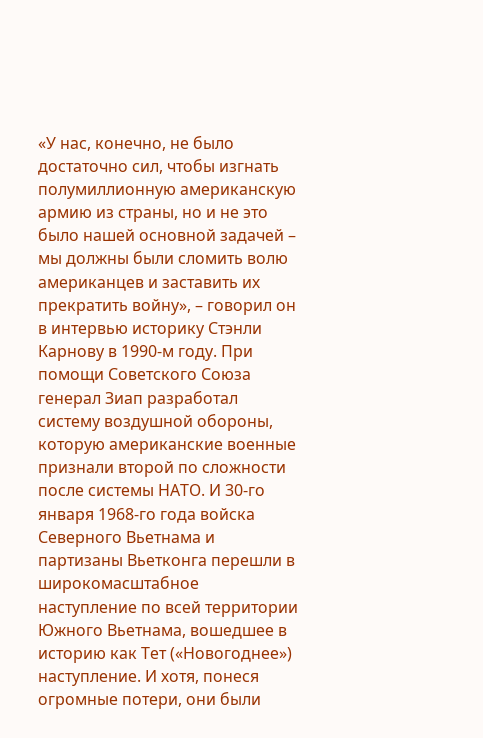«У нас, конечно, не было достаточно сил, чтобы изгнать полумиллионную американскую армию из страны, но и не это было нашей основной задачей – мы должны были сломить волю американцев и заставить их прекратить войну», – говорил он в интервью историку Стэнли Карнову в 1990-м году. При помощи Советского Союза генерал Зиап разработал систему воздушной обороны, которую американские военные признали второй по сложности после системы НАТО. И 30-го января 1968-го года войска Северного Вьетнама и партизаны Вьетконга перешли в широкомасштабное наступление по всей территории Южного Вьетнама, вошедшее в историю как Тет («Новогоднее») наступление. И хотя, понеся огромные потери, они были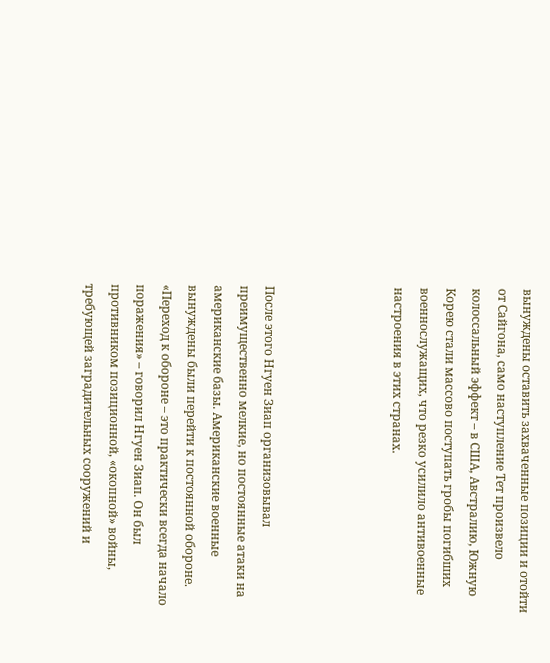вынуждены оставить захваченные позиции и отойти от Сайгона, само наступление Тет произвело колоссальный эффект – в США, Австралию, Южную Корею стали массово поступать гробы погибших военнослужащих, что резко усилило антивоенные настроения в этих странах.




После этого Нгуен Зиап организовывал преимущественно мелкие, но постоянные атаки на американские базы. Американские военные вынуждены были перейти к постоянной обороне. «Переход к обороне – это практически всегда начало поражения» – говорил Нгуен Зиап. Он был противником позиционной, «окопной» войны, требующей заградительных сооружений и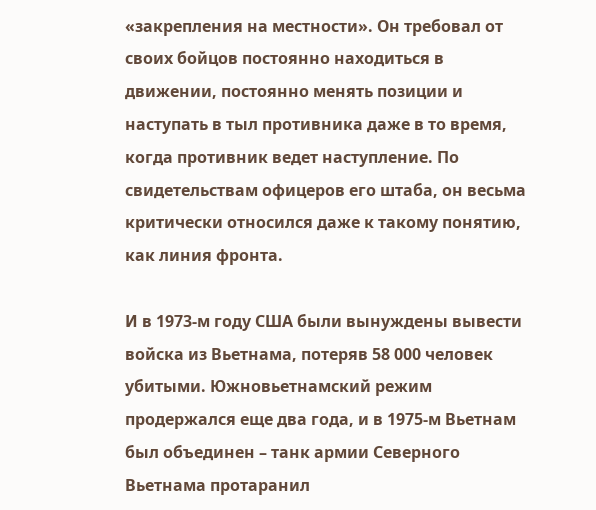«закрепления на местности». Он требовал от своих бойцов постоянно находиться в движении, постоянно менять позиции и наступать в тыл противника даже в то время, когда противник ведет наступление. По свидетельствам офицеров его штаба, он весьма критически относился даже к такому понятию, как линия фронта.

И в 1973-м году США были вынуждены вывести войска из Вьетнама, потеряв 58 000 человек убитыми. Южновьетнамский режим продержался еще два года, и в 1975-м Вьетнам был объединен – танк армии Северного Вьетнама протаранил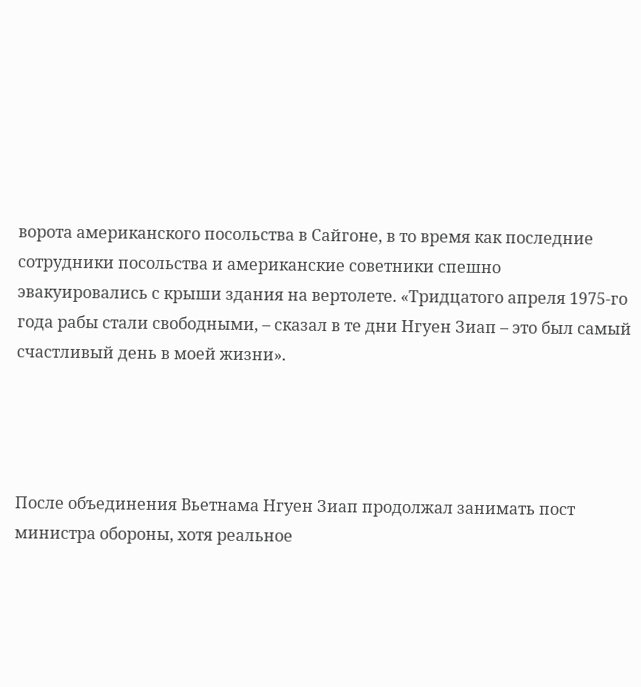ворота американского посольства в Сайгоне, в то время как последние сотрудники посольства и американские советники спешно эвакуировались с крыши здания на вертолете. «Тридцатого апреля 1975-го года рабы стали свободными, – сказал в те дни Нгуен Зиап – это был самый счастливый день в моей жизни».




После объединения Вьетнама Нгуен Зиап продолжал занимать пост министра обороны, хотя реальное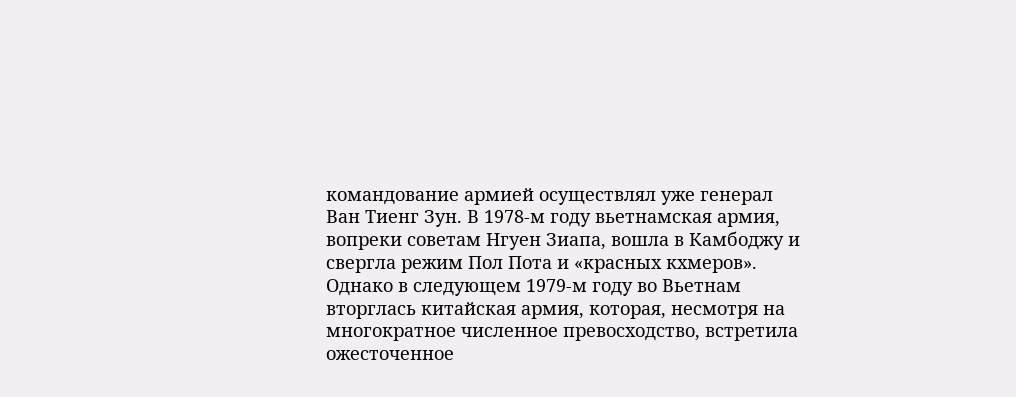командование армией осуществлял уже генерал Ван Тиенг Зун. В 1978-м году вьетнамская армия, вопреки советам Нгуен Зиапа, вошла в Камбоджу и свергла режим Пол Пота и «красных кхмеров». Однако в следующем 1979-м году во Вьетнам вторглась китайская армия, которая, несмотря на многократное численное превосходство, встретила ожесточенное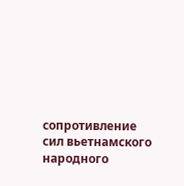сопротивление сил вьетнамского народного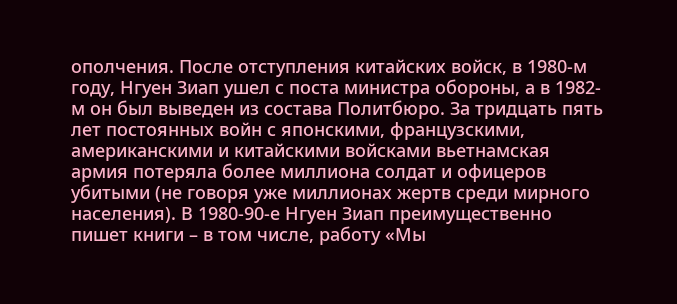ополчения. После отступления китайских войск, в 1980-м году, Нгуен Зиап ушел с поста министра обороны, а в 1982-м он был выведен из состава Политбюро. За тридцать пять лет постоянных войн с японскими, французскими, американскими и китайскими войсками вьетнамская армия потеряла более миллиона солдат и офицеров убитыми (не говоря уже миллионах жертв среди мирного населения). В 1980-90-е Нгуен Зиап преимущественно пишет книги – в том числе, работу «Мы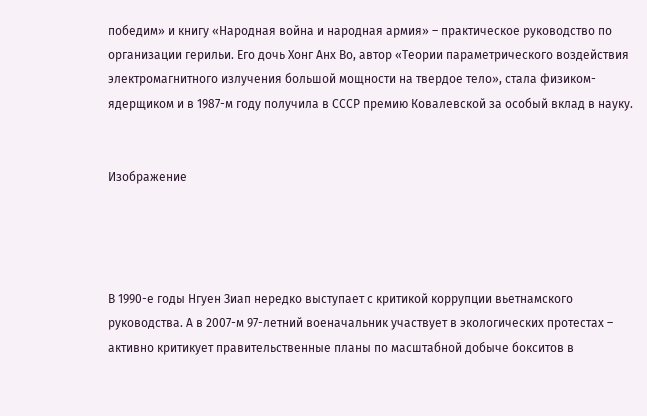победим» и книгу «Народная война и народная армия» – практическое руководство по организации герильи. Его дочь Хонг Анх Во, автор «Теории параметрического воздействия электромагнитного излучения большой мощности на твердое тело», стала физиком-ядерщиком и в 1987-м году получила в СССР премию Ковалевской за особый вклад в науку.


Изображение




В 1990-е годы Нгуен Зиап нередко выступает с критикой коррупции вьетнамского руководства. А в 2007-м 97-летний военачальник участвует в экологических протестах – активно критикует правительственные планы по масштабной добыче бокситов в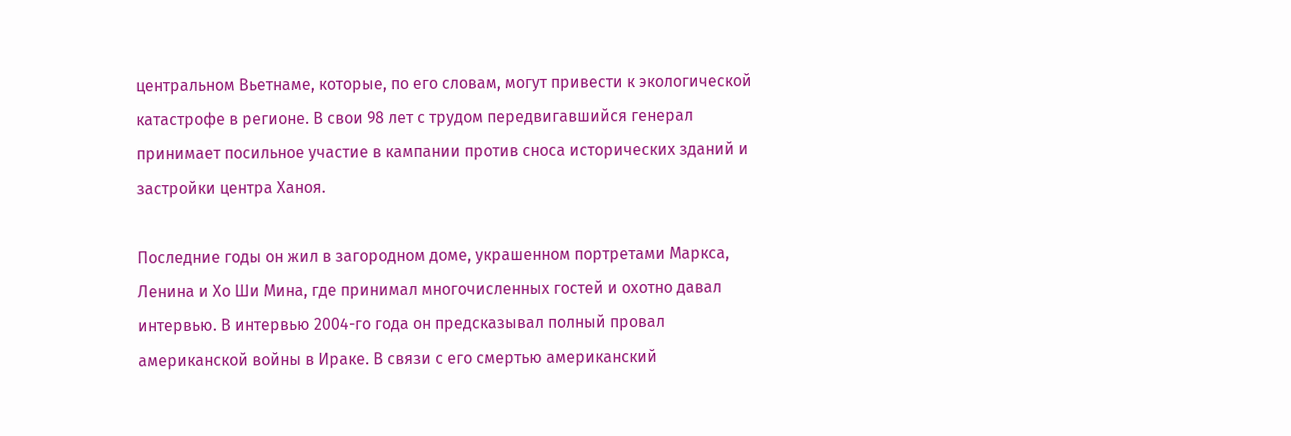центральном Вьетнаме, которые, по его словам, могут привести к экологической катастрофе в регионе. В свои 98 лет с трудом передвигавшийся генерал принимает посильное участие в кампании против сноса исторических зданий и застройки центра Ханоя.

Последние годы он жил в загородном доме, украшенном портретами Маркса, Ленина и Хо Ши Мина, где принимал многочисленных гостей и охотно давал интервью. В интервью 2004-го года он предсказывал полный провал американской войны в Ираке. В связи с его смертью американский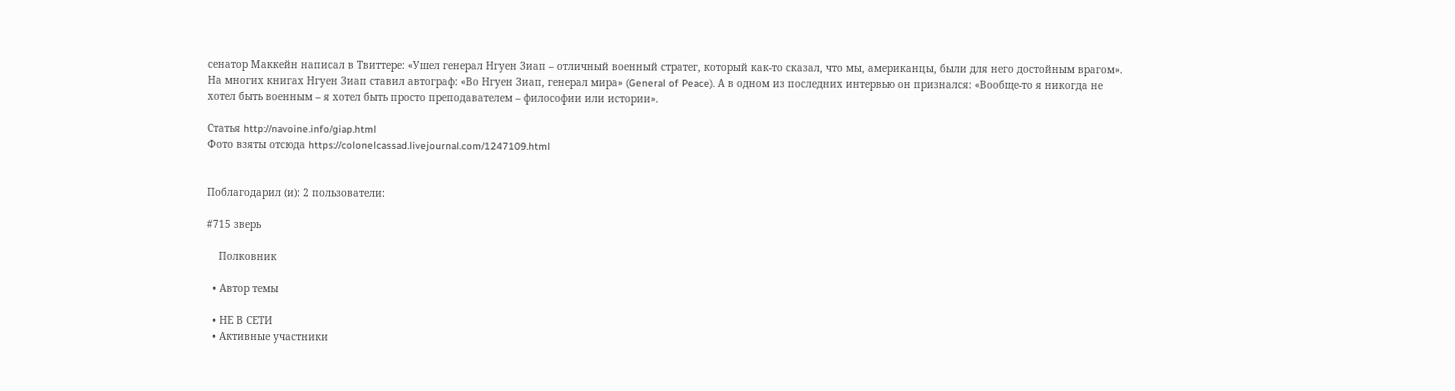сенатор Маккейн написал в Твиттере: «Ушел генерал Нгуен Зиап – отличный военный стратег, который как-то сказал, что мы, американцы, были для него достойным врагом». На многих книгах Нгуен Зиап ставил автограф: «Во Нгуен Зиап, генерал мира» (General of Peace). А в одном из последних интервью он признался: «Вообще-то я никогда не хотел быть военным – я хотел быть просто преподавателем – философии или истории».

Статья http://navoine.info/giap.html
Фото взяты отсюда https://colonelcassad.livejournal.com/1247109.html


Поблагодарил (и): 2 пользователи:

#715 зверь

    Полковник

  • Автор темы

  • НЕ В СЕТИ
  • Активные участники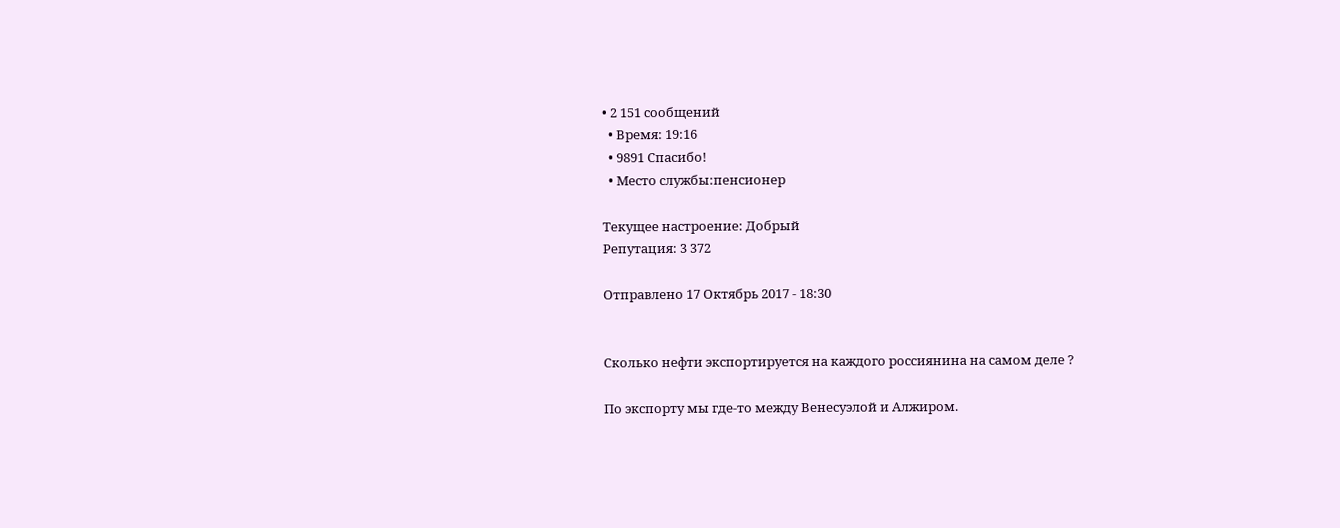• 2 151 сообщений
  • Время: 19:16
  • 9891 Спасибо!
  • Место службы:пенсионер

Текущее настроение: Добрый
Репутация: 3 372

Отправлено 17 Октябрь 2017 - 18:30


Сколько нефти экспортируется на каждого россиянина на самом деле ?

По экспорту мы где-то между Венесуэлой и Алжиром.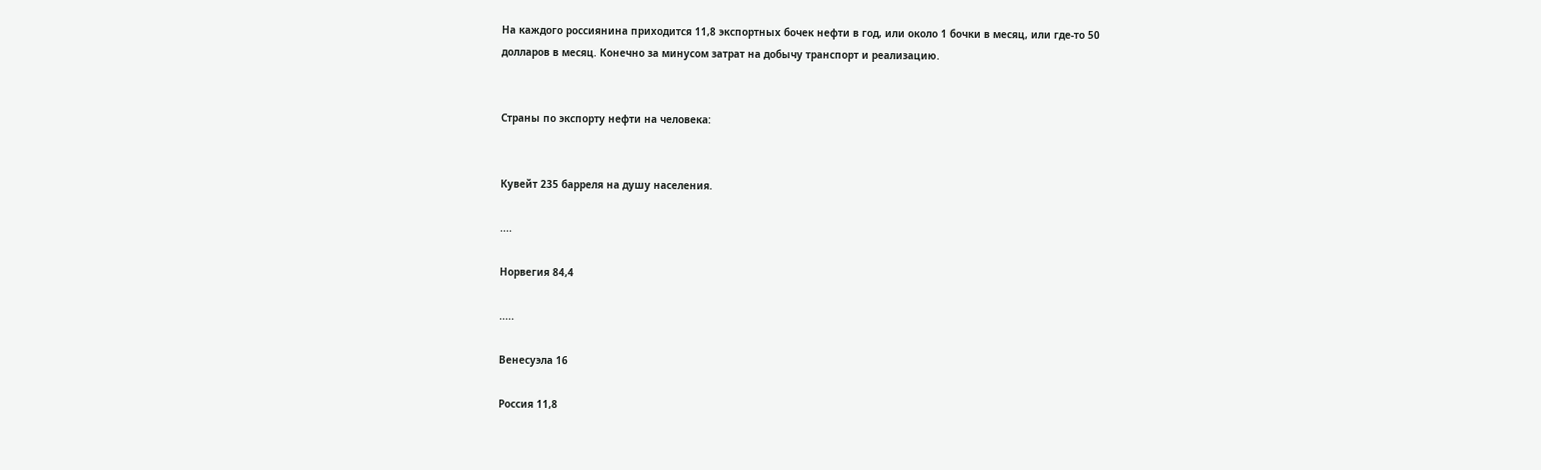На каждого россиянина приходится 11,8 экспортных бочек нефти в год, или около 1 бочки в месяц, или где-то 50 долларов в месяц. Конечно за минусом затрат на добычу транспорт и реализацию.


Страны по экспорту нефти на человека:


Кувейт 235 барреля на душу населения.

....

Норвегия 84,4

.....

Венесуэла 16

Россия 11,8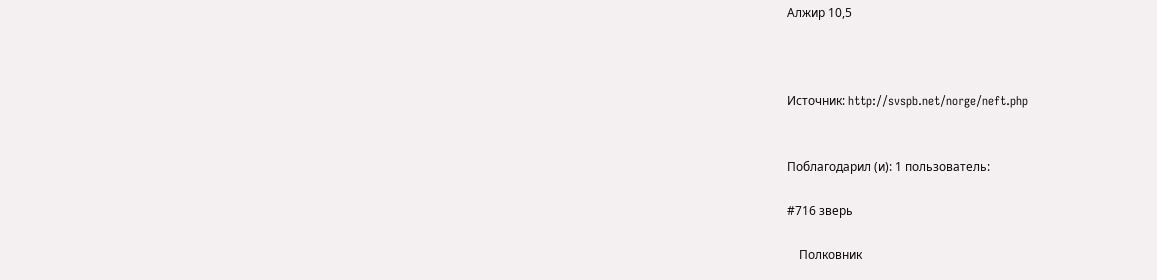Алжир 10,5



Источник: http://svspb.net/norge/neft.php


Поблагодарил (и): 1 пользователь:

#716 зверь

    Полковник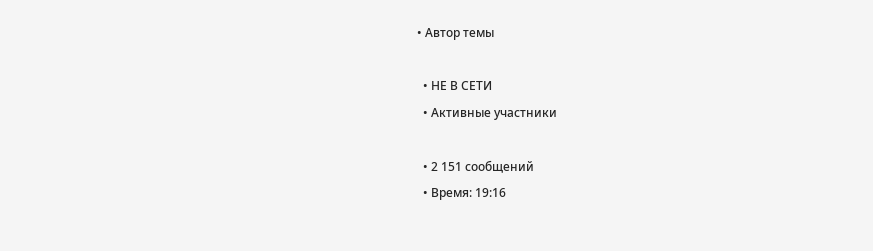• Автор темы

  • НЕ В СЕТИ
  • Активные участники

  • 2 151 сообщений
  • Время: 19:16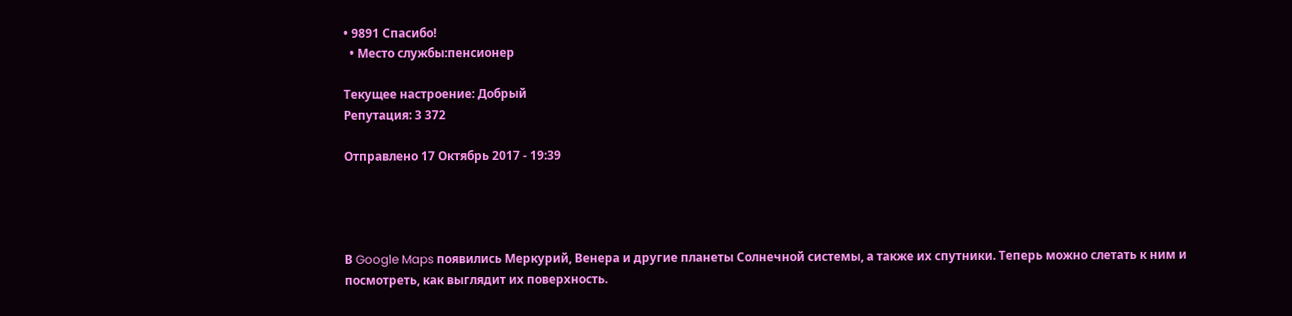• 9891 Спасибо!
  • Место службы:пенсионер

Текущее настроение: Добрый
Репутация: 3 372

Отправлено 17 Октябрь 2017 - 19:39




В Google Maps появились Меркурий, Венера и другие планеты Солнечной системы, а также их спутники. Теперь можно слетать к ним и посмотреть, как выглядит их поверхность.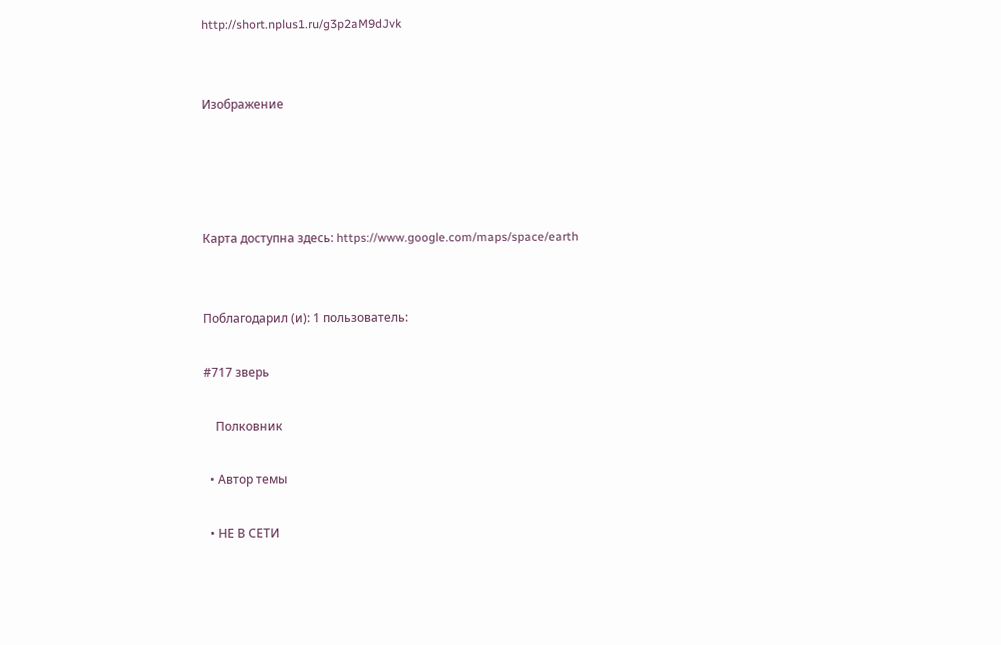http://short.nplus1.ru/g3p2aM9dJvk


Изображение




Карта доступна здесь: https://www.google.com/maps/space/earth


Поблагодарил (и): 1 пользователь:

#717 зверь

    Полковник

  • Автор темы

  • НЕ В СЕТИ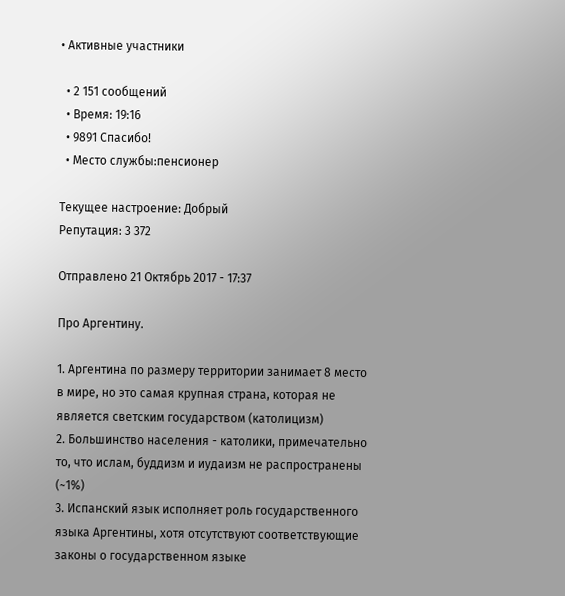• Активные участники

  • 2 151 сообщений
  • Время: 19:16
  • 9891 Спасибо!
  • Место службы:пенсионер

Текущее настроение: Добрый
Репутация: 3 372

Отправлено 21 Октябрь 2017 - 17:37

Про Аргентину.

1. Аргентина по размеру территории занимает 8 место в мире, но это самая крупная страна, которая не является светским государством (католицизм)
2. Большинство населения - католики, примечательно то, что ислам, буддизм и иудаизм не распространены (~1%)
3. Испанский язык исполняет роль государственного языка Аргентины, хотя отсутствуют соответствующие законы о государственном языке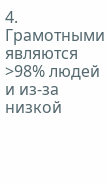4. Грамотными являются >98% людей и из-за низкой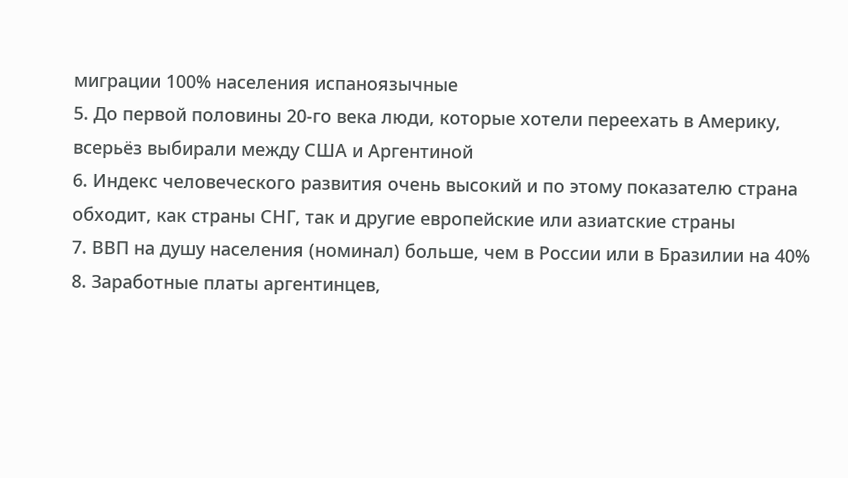миграции 100% населения испаноязычные
5. До первой половины 20-го века люди, которые хотели переехать в Америку, всерьёз выбирали между США и Аргентиной
6. Индекс человеческого развития очень высокий и по этому показателю страна обходит, как страны СНГ, так и другие европейские или азиатские страны
7. ВВП на душу населения (номинал) больше, чем в России или в Бразилии на 40%
8. Заработные платы аргентинцев,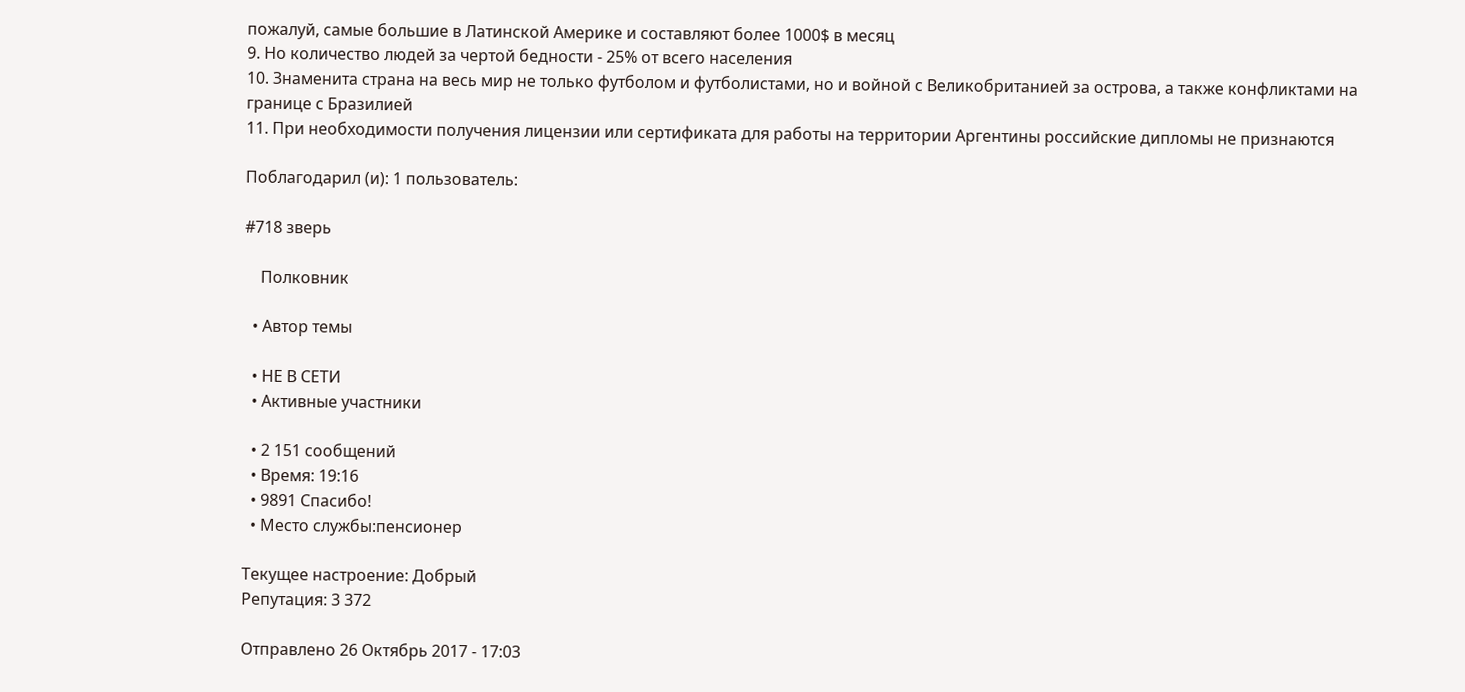пожалуй, самые большие в Латинской Америке и составляют более 1000$ в месяц
9. Но количество людей за чертой бедности - 25% от всего населения
10. Знаменита страна на весь мир не только футболом и футболистами, но и войной с Великобританией за острова, а также конфликтами на границе с Бразилией
11. При необходимости получения лицензии или сертификата для работы на территории Аргентины российские дипломы не признаются

Поблагодарил (и): 1 пользователь:

#718 зверь

    Полковник

  • Автор темы

  • НЕ В СЕТИ
  • Активные участники

  • 2 151 сообщений
  • Время: 19:16
  • 9891 Спасибо!
  • Место службы:пенсионер

Текущее настроение: Добрый
Репутация: 3 372

Отправлено 26 Октябрь 2017 - 17:03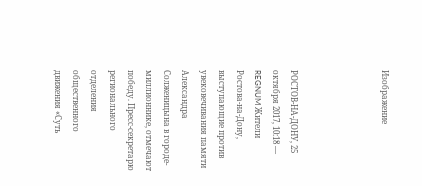Изображение




РОСТОВ-НА-ДОНУ, 25 октября 2017, 10:18 — REGNUM Жители Ростова-на-Дону, выступающие против увековечивания памяти Александра Солженицына в городе-миллионнике, отмечают победу. Пресс-секретарю регионального отделения общественного движения «Суть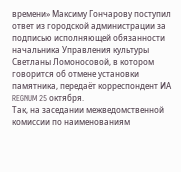времени» Максиму Гончарову поступил ответ из городской администрации за подписью исполняющей обязанности начальника Управления культуры Светланы Ломоносовой, в котором говорится об отмене установки памятника, передаёт корреспондент ИА REGNUM 25 октября.
Так, на заседании межведомственной комиссии по наименованиям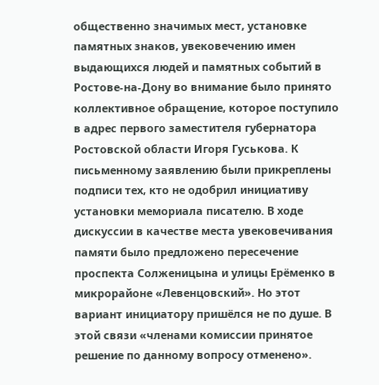общественно значимых мест, установке памятных знаков, увековечению имен выдающихся людей и памятных событий в Ростове-на-Дону во внимание было принято коллективное обращение, которое поступило в адрес первого заместителя губернатора Ростовской области Игоря Гуськова. К письменному заявлению были прикреплены подписи тех, кто не одобрил инициативу установки мемориала писателю. В ходе дискуссии в качестве места увековечивания памяти было предложено пересечение проспекта Солженицына и улицы Ерёменко в микрорайоне «Левенцовский». Но этот вариант инициатору пришёлся не по душе. В этой связи «членами комиссии принятое решение по данному вопросу отменено».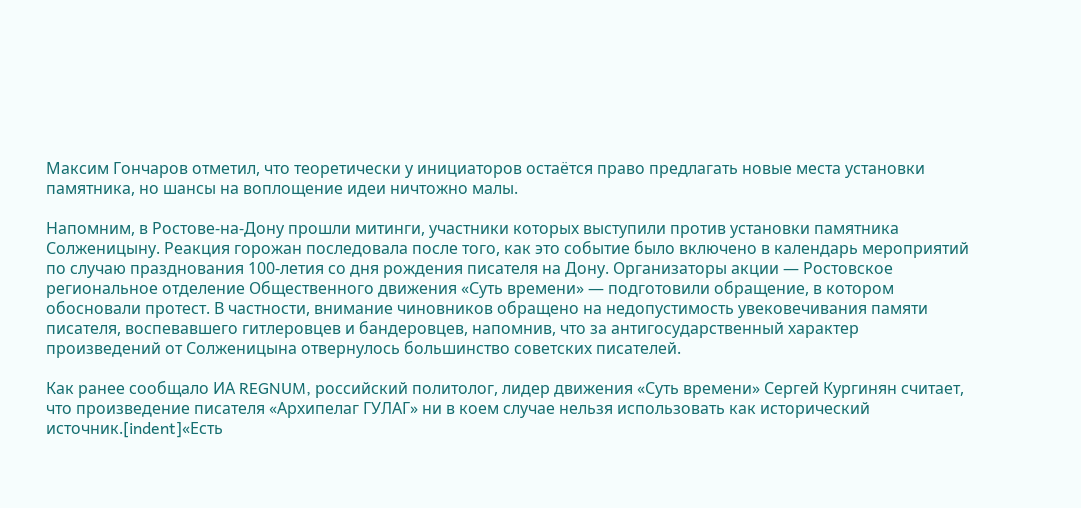Максим Гончаров отметил, что теоретически у инициаторов остаётся право предлагать новые места установки памятника, но шансы на воплощение идеи ничтожно малы.

Напомним, в Ростове-на-Дону прошли митинги, участники которых выступили против установки памятника Солженицыну. Реакция горожан последовала после того, как это событие было включено в календарь мероприятий по случаю празднования 100-летия со дня рождения писателя на Дону. Организаторы акции — Ростовское региональное отделение Общественного движения «Суть времени» — подготовили обращение, в котором обосновали протест. В частности, внимание чиновников обращено на недопустимость увековечивания памяти писателя, воспевавшего гитлеровцев и бандеровцев, напомнив, что за антигосударственный характер произведений от Солженицына отвернулось большинство советских писателей.

Как ранее сообщало ИА REGNUM, российский политолог, лидер движения «Суть времени» Сергей Кургинян считает, что произведение писателя «Архипелаг ГУЛАГ» ни в коем случае нельзя использовать как исторический источник.[indent]«Есть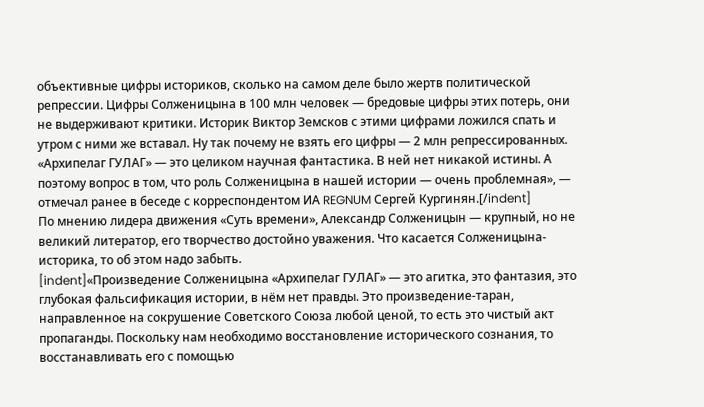объективные цифры историков, сколько на самом деле было жертв политической репрессии. Цифры Солженицына в 100 млн человек — бредовые цифры этих потерь, они не выдерживают критики. Историк Виктор Земсков с этими цифрами ложился спать и утром с ними же вставал. Ну так почему не взять его цифры — 2 млн репрессированных. «Архипелаг ГУЛАГ» — это целиком научная фантастика. В ней нет никакой истины. А поэтому вопрос в том, что роль Солженицына в нашей истории — очень проблемная», — отмечал ранее в беседе с корреспондентом ИА REGNUM Сергей Кургинян.[/indent]
По мнению лидера движения «Суть времени», Александр Солженицын — крупный, но не великий литератор, его творчество достойно уважения. Что касается Солженицына-историка, то об этом надо забыть.
[indent]«Произведение Солженицына «Архипелаг ГУЛАГ» — это агитка, это фантазия, это глубокая фальсификация истории, в нём нет правды. Это произведение-таран, направленное на сокрушение Советского Союза любой ценой, то есть это чистый акт пропаганды. Поскольку нам необходимо восстановление исторического сознания, то восстанавливать его с помощью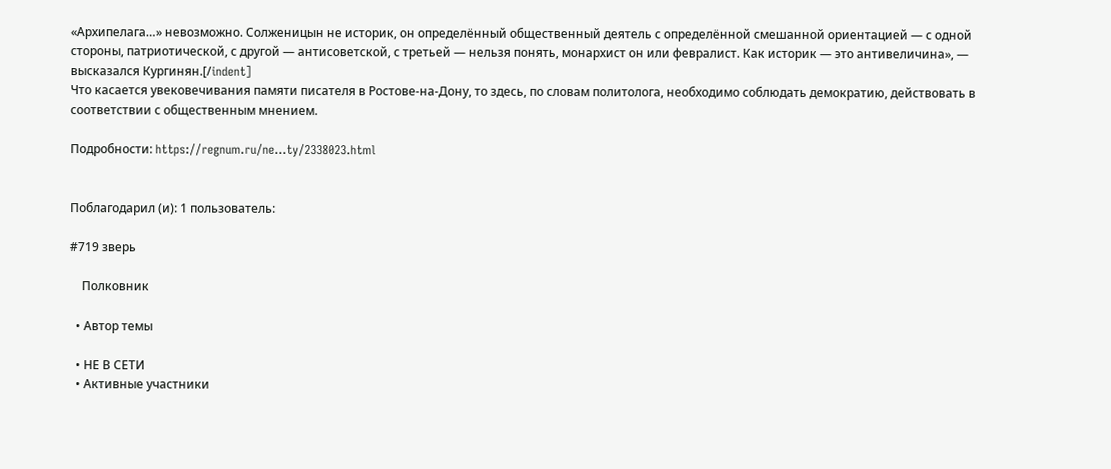«Архипелага…» невозможно. Солженицын не историк, он определённый общественный деятель с определённой смешанной ориентацией — с одной стороны, патриотической, с другой — антисоветской, с третьей — нельзя понять, монархист он или февралист. Как историк — это антивеличина», — высказался Кургинян.[/indent]
Что касается увековечивания памяти писателя в Ростове-на-Дону, то здесь, по словам политолога, необходимо соблюдать демократию, действовать в соответствии с общественным мнением.

Подробности: https://regnum.ru/ne...ty/2338023.html


Поблагодарил (и): 1 пользователь:

#719 зверь

    Полковник

  • Автор темы

  • НЕ В СЕТИ
  • Активные участники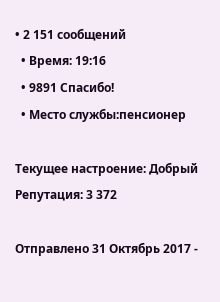• 2 151 сообщений
  • Время: 19:16
  • 9891 Спасибо!
  • Место службы:пенсионер

Текущее настроение: Добрый
Репутация: 3 372

Отправлено 31 Октябрь 2017 -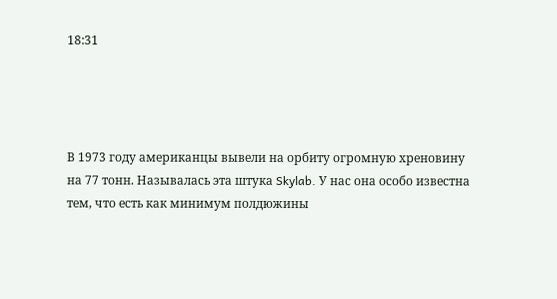18:31




В 1973 году американцы вывели на орбиту огромную хреновину на 77 тонн. Называлась эта штука Skylab. У нас она особо известна тем, что есть как минимум полдюжины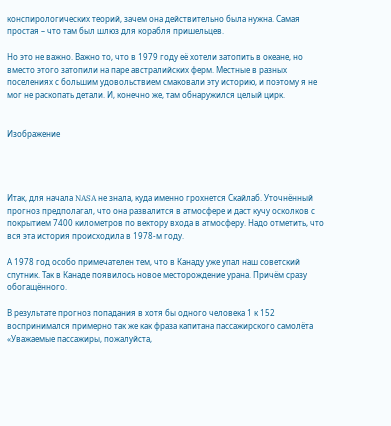конспирологических теорий, зачем она действительно была нужна. Самая простая – что там был шлюз для корабля пришельцев.

Но это не важно. Важно то, что в 1979 году её хотели затопить в океане, но вместо этого затопили на паре австралийских ферм. Местные в разных поселениях с большим удовольствием смаковали эту историю, и поэтому я не мог не раскопать детали. И, конечно же, там обнаружился целый цирк.


Изображение




Итак, для начала NASA не знала, куда именно грохнется Скайлаб. Уточнённый прогноз предполагал, что она развалится в атмосфере и даст кучу осколков с покрытием 7400 километров по вектору входа в атмосферу. Надо отметить, что вся эта история происходила в 1978-м году.

А 1978 год особо примечателен тем, что в Канаду уже упал наш советский спутник. Так в Канаде появилось новое месторождение урана. Причём сразу обогащённого.

В результате прогноз попадания в хотя бы одного человека 1 к 152 воспринимался примерно так же как фраза капитана пассажирского самолёта «Уважаемые пассажиры, пожалуйста,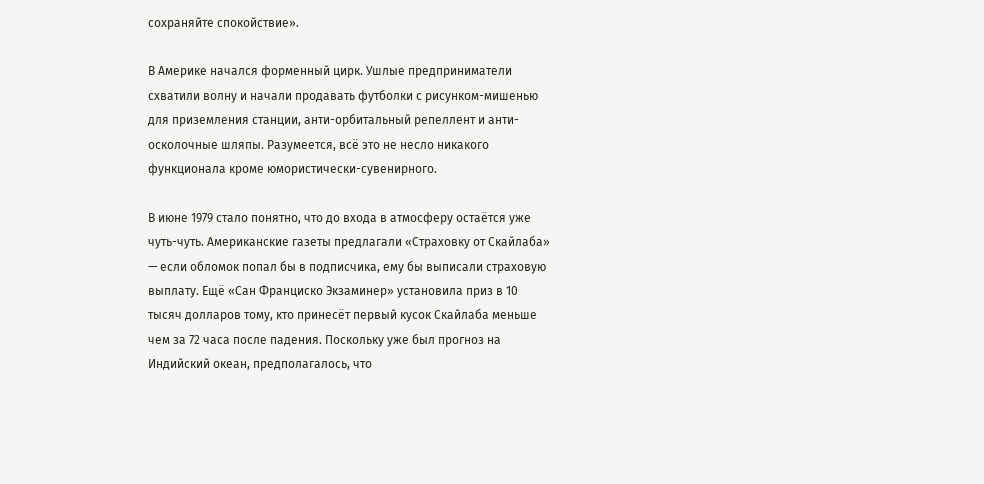сохраняйте спокойствие».

В Америке начался форменный цирк. Ушлые предприниматели схватили волну и начали продавать футболки с рисунком-мишенью для приземления станции, анти-орбитальный репеллент и анти-осколочные шляпы. Разумеется, всё это не несло никакого функционала кроме юмористически-сувенирного.

В июне 1979 стало понятно, что до входа в атмосферу остаётся уже чуть-чуть. Американские газеты предлагали «Страховку от Скайлаба» — если обломок попал бы в подписчика, ему бы выписали страховую выплату. Ещё «Сан Франциско Экзаминер» установила приз в 10 тысяч долларов тому, кто принесёт первый кусок Скайлаба меньше чем за 72 часа после падения. Поскольку уже был прогноз на Индийский океан, предполагалось, что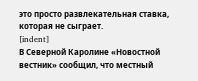это просто развлекательная ставка, которая не сыграет.
[indent]
В Северной Каролине «Новостной вестник» сообщил, что местный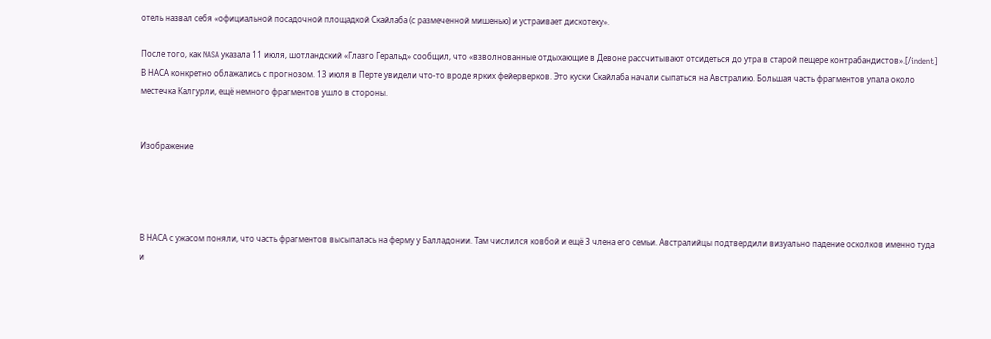отель назвал себя «официальной посадочной площадкой Скайлаба (с размеченной мишенью) и устраивает дискотеку».

После того, как NASA указала 11 июля, шотландский «Глазго Геральд» сообщил, что «взволнованные отдыхающие в Девоне рассчитывают отсидеться до утра в старой пещере контрабандистов».[/indent]
В НАСА конкретно облажались с прогнозом. 13 июля в Перте увидели что-то вроде ярких фейерверков. Это куски Скайлаба начали сыпаться на Австралию. Большая часть фрагментов упала около местечка Калгурли, ещё немного фрагментов ушло в стороны.


Изображение




В НАСА с ужасом поняли, что часть фрагментов высыпалась на ферму у Балладонии. Там числился ковбой и ещё 3 члена его семьи. Австралийцы подтвердили визуально падение осколков именно туда и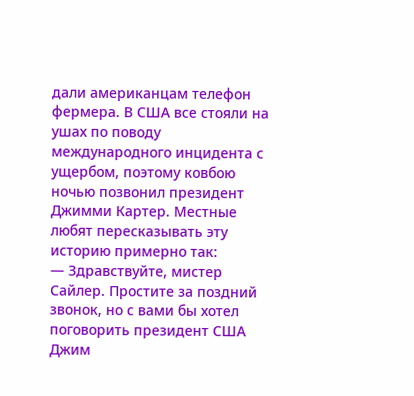дали американцам телефон фермера. В США все стояли на ушах по поводу международного инцидента с ущербом, поэтому ковбою ночью позвонил президент Джимми Картер. Местные любят пересказывать эту историю примерно так:
— Здравствуйте, мистер Сайлер. Простите за поздний звонок, но с вами бы хотел поговорить президент США Джим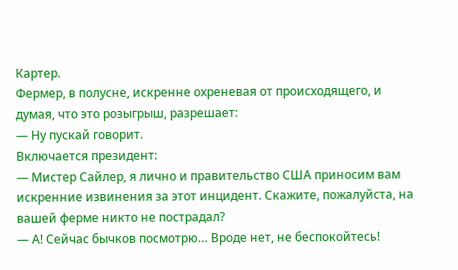Картер.
Фермер, в полусне, искренне охреневая от происходящего, и думая, что это розыгрыш, разрешает:
— Ну пускай говорит.
Включается президент:
— Мистер Сайлер, я лично и правительство США приносим вам искренние извинения за этот инцидент. Скажите, пожалуйста, на вашей ферме никто не пострадал?
— А! Сейчас бычков посмотрю… Вроде нет, не беспокойтесь!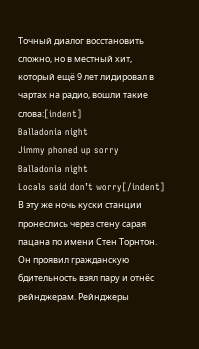Точный диалог восстановить сложно, но в местный хит, который ещё 9 лет лидировал в чартах на радио, вошли такие слова:[indent]
Balladonia night
Jimmy phoned up sorry
Balladonia night
Locals said don’t worry[/indent]
В эту же ночь куски станции пронеслись через стену сарая пацана по имени Стен Торнтон. Он проявил гражданскую бдительность взял пару и отнёс рейнджерам. Рейнджеры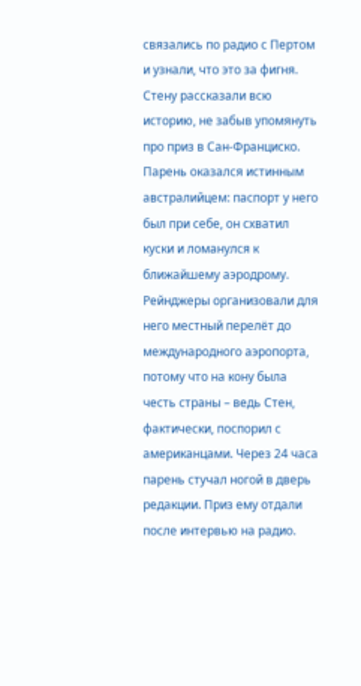связались по радио с Пертом и узнали, что это за фигня. Стену рассказали всю историю, не забыв упомянуть про приз в Сан-Франциско. Парень оказался истинным австралийцем: паспорт у него был при себе, он схватил куски и ломанулся к ближайшему аэродрому. Рейнджеры организовали для него местный перелёт до международного аэропорта, потому что на кону была честь страны – ведь Стен, фактически, поспорил с американцами. Через 24 часа парень стучал ногой в дверь редакции. Приз ему отдали после интервью на радио.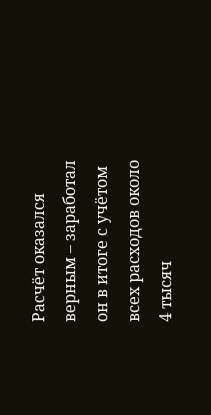Расчёт оказался верным – заработал он в итоге с учётом всех расходов около 4 тысяч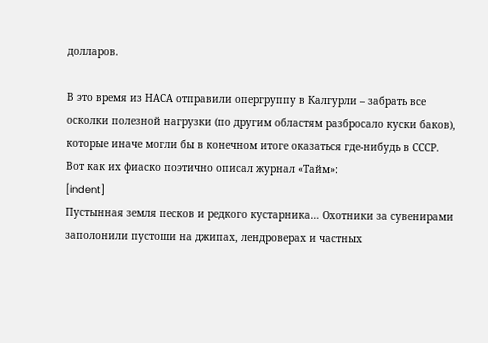долларов.

В это время из НАСА отправили опергруппу в Калгурли – забрать все осколки полезной нагрузки (по другим областям разбросало куски баков), которые иначе могли бы в конечном итоге оказаться где-нибудь в СССР. Вот как их фиаско поэтично описал журнал «Тайм»:
[indent]
Пустынная земля песков и редкого кустарника… Охотники за сувенирами заполонили пустоши на джипах, лендроверах и частных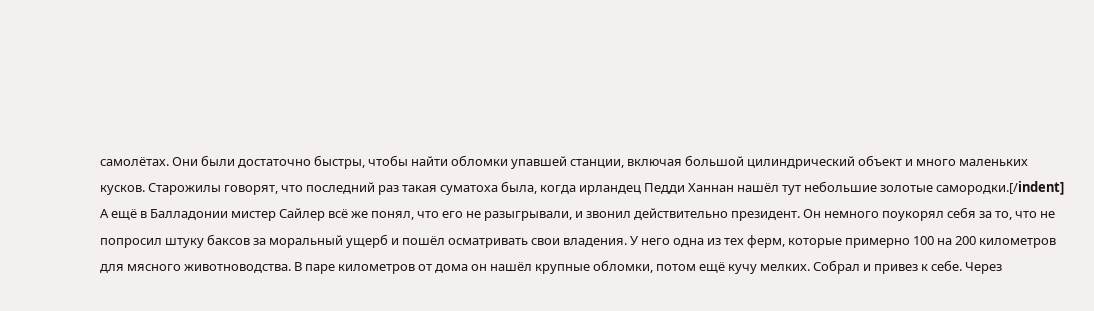самолётах. Они были достаточно быстры, чтобы найти обломки упавшей станции, включая большой цилиндрический объект и много маленьких кусков. Старожилы говорят, что последний раз такая суматоха была, когда ирландец Педди Ханнан нашёл тут небольшие золотые самородки.[/indent]
А ещё в Балладонии мистер Сайлер всё же понял, что его не разыгрывали, и звонил действительно президент. Он немного поукорял себя за то, что не попросил штуку баксов за моральный ущерб и пошёл осматривать свои владения. У него одна из тех ферм, которые примерно 100 на 200 километров для мясного животноводства. В паре километров от дома он нашёл крупные обломки, потом ещё кучу мелких. Собрал и привез к себе. Через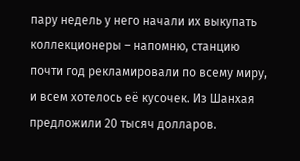пару недель у него начали их выкупать коллекционеры – напомню, станцию почти год рекламировали по всему миру, и всем хотелось её кусочек. Из Шанхая предложили 20 тысяч долларов.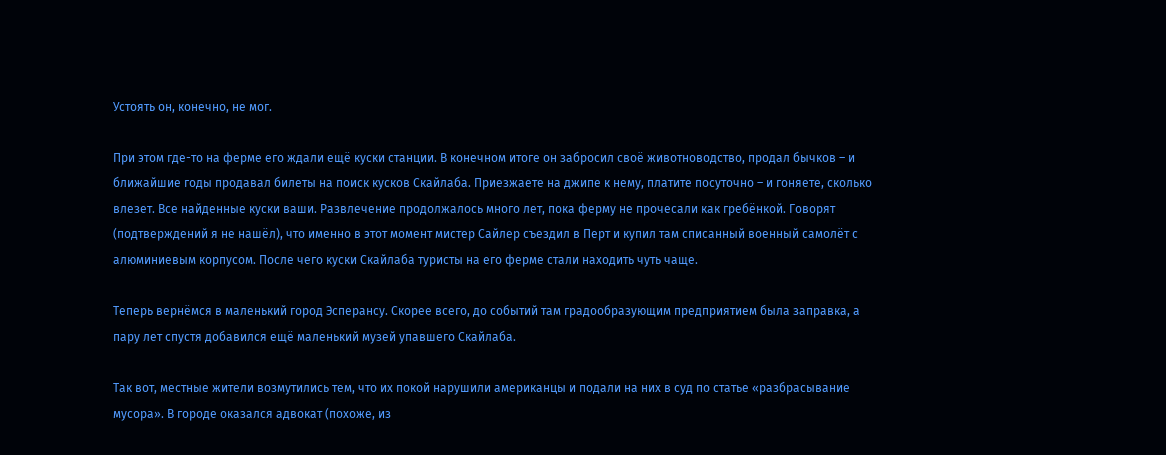Устоять он, конечно, не мог.

При этом где-то на ферме его ждали ещё куски станции. В конечном итоге он забросил своё животноводство, продал бычков – и ближайшие годы продавал билеты на поиск кусков Скайлаба. Приезжаете на джипе к нему, платите посуточно – и гоняете, сколько влезет. Все найденные куски ваши. Развлечение продолжалось много лет, пока ферму не прочесали как гребёнкой. Говорят (подтверждений я не нашёл), что именно в этот момент мистер Сайлер съездил в Перт и купил там списанный военный самолёт с алюминиевым корпусом. После чего куски Скайлаба туристы на его ферме стали находить чуть чаще.

Теперь вернёмся в маленький город Эсперансу. Скорее всего, до событий там градообразующим предприятием была заправка, а пару лет спустя добавился ещё маленький музей упавшего Скайлаба.

Так вот, местные жители возмутились тем, что их покой нарушили американцы и подали на них в суд по статье «разбрасывание мусора». В городе оказался адвокат (похоже, из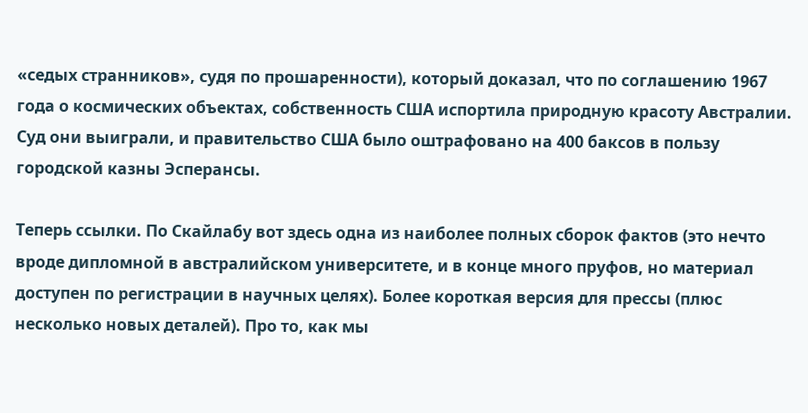«седых странников», судя по прошаренности), который доказал, что по соглашению 1967 года о космических объектах, собственность США испортила природную красоту Австралии. Суд они выиграли, и правительство США было оштрафовано на 400 баксов в пользу городской казны Эсперансы.

Теперь ссылки. По Скайлабу вот здесь одна из наиболее полных сборок фактов (это нечто вроде дипломной в австралийском университете, и в конце много пруфов, но материал доступен по регистрации в научных целях). Более короткая версия для прессы (плюс несколько новых деталей). Про то, как мы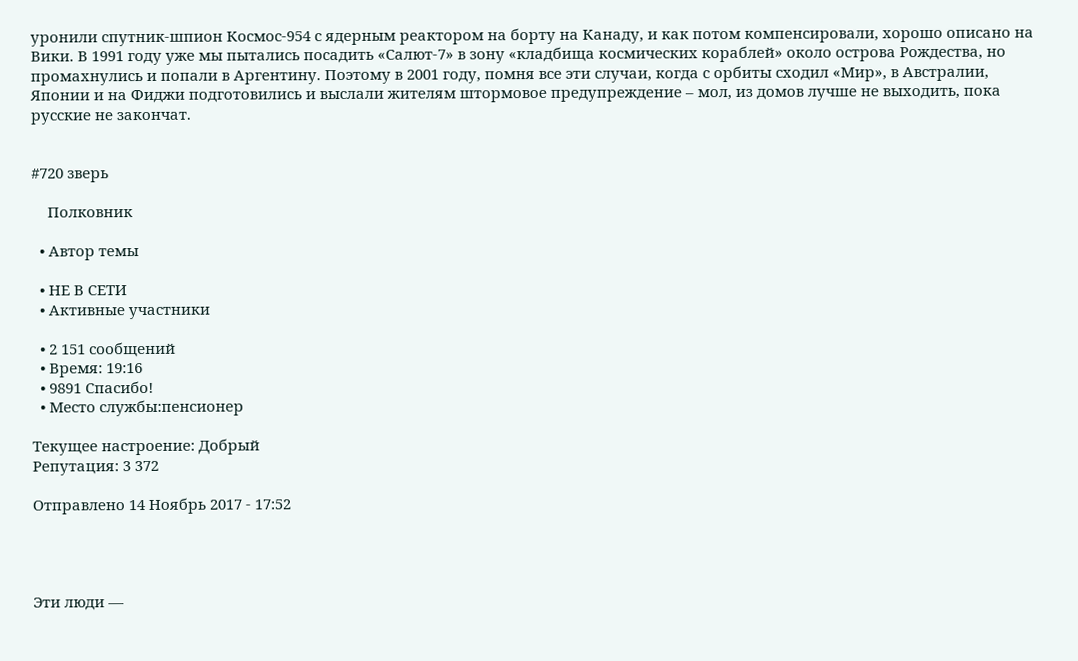уронили спутник-шпион Космос-954 с ядерным реактором на борту на Канаду, и как потом компенсировали, хорошо описано на Вики. В 1991 году уже мы пытались посадить «Салют-7» в зону «кладбища космических кораблей» около острова Рождества, но промахнулись и попали в Аргентину. Поэтому в 2001 году, помня все эти случаи, когда с орбиты сходил «Мир», в Австралии, Японии и на Фиджи подготовились и выслали жителям штормовое предупреждение – мол, из домов лучше не выходить, пока русские не закончат.


#720 зверь

    Полковник

  • Автор темы

  • НЕ В СЕТИ
  • Активные участники

  • 2 151 сообщений
  • Время: 19:16
  • 9891 Спасибо!
  • Место службы:пенсионер

Текущее настроение: Добрый
Репутация: 3 372

Отправлено 14 Ноябрь 2017 - 17:52




Эти люди —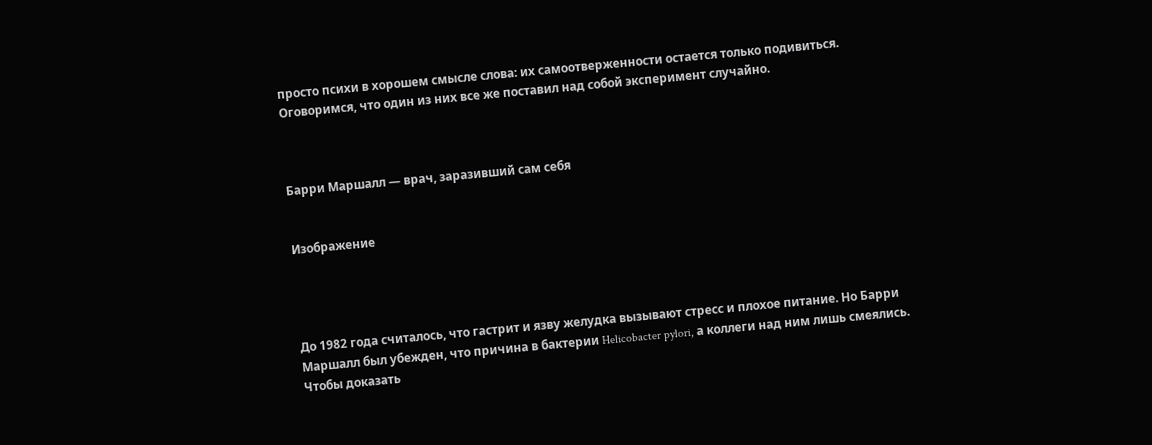просто психи в хорошем смысле слова: их самоотверженности остается только подивиться. Оговоримся, что один из них все же поставил над собой эксперимент случайно.



Барри Маршалл — врач, заразивший сам себя


Изображение




До 1982 года считалось, что гастрит и язву желудка вызывают стресс и плохое питание. Но Барри Маршалл был убежден, что причина в бактерии Helicobacter pylori, а коллеги над ним лишь смеялись.
Чтобы доказать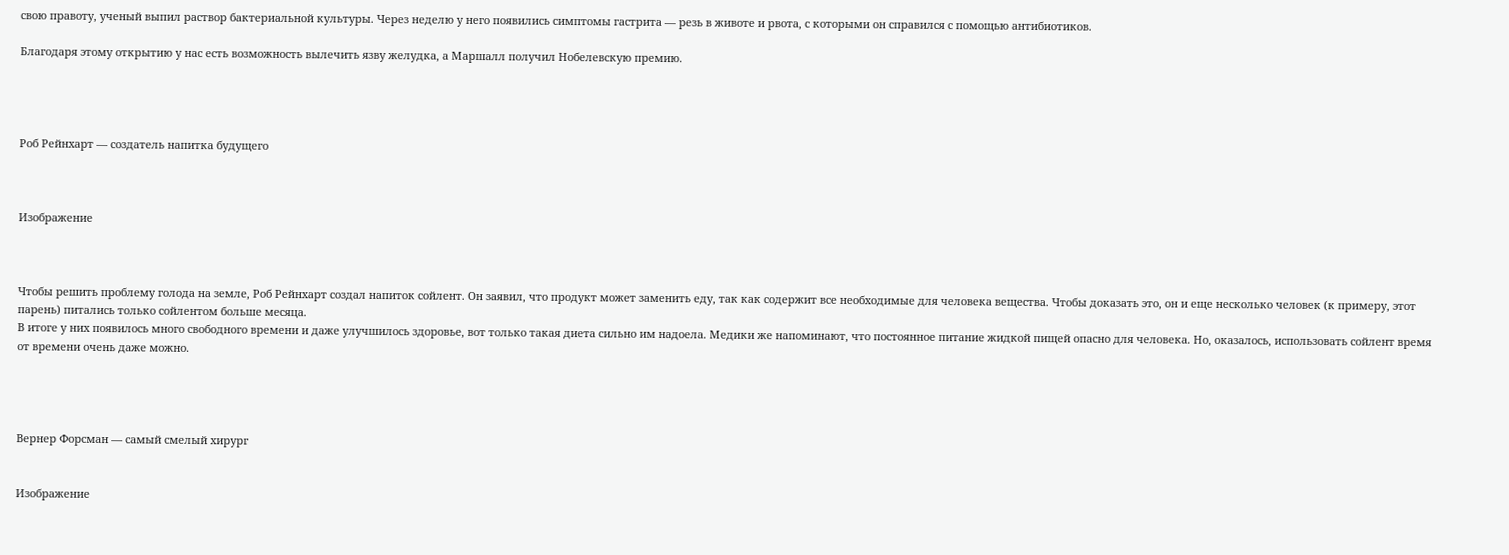свою правоту, ученый выпил раствор бактериальной культуры. Через неделю у него появились симптомы гастрита — резь в животе и рвота, с которыми он справился с помощью антибиотиков.

Благодаря этому открытию у нас есть возможность вылечить язву желудка, а Маршалл получил Нобелевскую премию.




Роб Рейнхарт — создатель напитка будущего



Изображение



Чтобы решить проблему голода на земле, Роб Рейнхарт создал напиток сойлент. Он заявил, что продукт может заменить еду, так как содержит все необходимые для человека вещества. Чтобы доказать это, он и еще несколько человек (к примеру, этот парень) питались только сойлентом больше месяца.
В итоге у них появилось много свободного времени и даже улучшилось здоровье, вот только такая диета сильно им надоела. Медики же напоминают, что постоянное питание жидкой пищей опасно для человека. Но, оказалось, использовать сойлент время от времени очень даже можно.




Вернер Форсман — самый смелый хирург


Изображение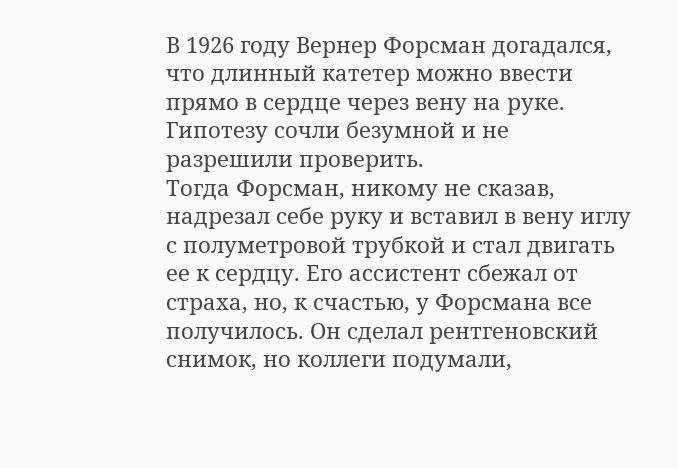В 1926 году Вернер Форсман догадался, что длинный катетер можно ввести прямо в сердце через вену на руке. Гипотезу сочли безумной и не разрешили проверить.
Тогда Форсман, никому не сказав, надрезал себе руку и вставил в вену иглу с полуметровой трубкой и стал двигать ее к сердцу. Его ассистент сбежал от страха, но, к счастью, у Форсмана все получилось. Он сделал рентгеновский снимок, но коллеги подумали,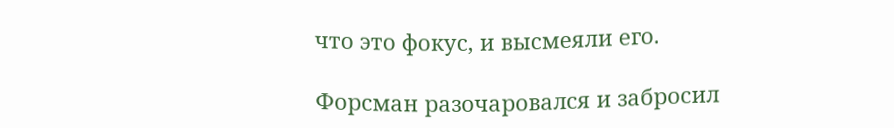что это фокус, и высмеяли его.

Форсман разочаровался и забросил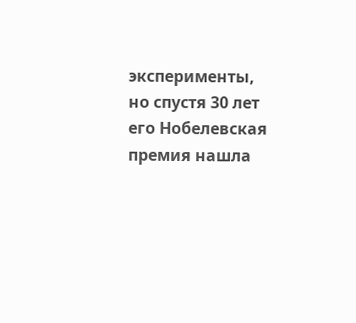эксперименты, но спустя 30 лет его Нобелевская премия нашла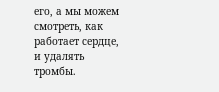его, а мы можем смотреть, как работает сердце, и удалять тромбы.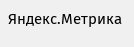Яндекс.Метрика